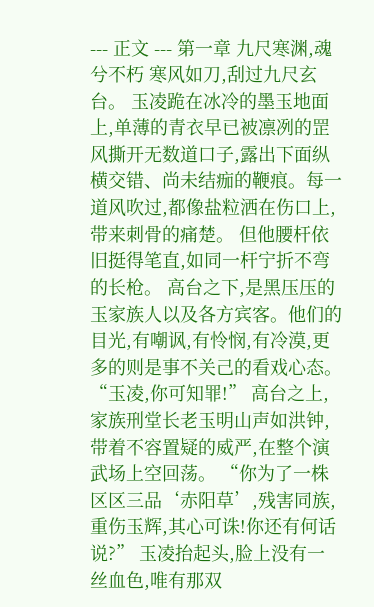--- 正文 --- 第一章 九尺寒渊,魂兮不朽 寒风如刀,刮过九尺玄台。 玉凌跪在冰冷的墨玉地面上,单薄的青衣早已被凛冽的罡风撕开无数道口子,露出下面纵横交错、尚未结痂的鞭痕。每一道风吹过,都像盐粒洒在伤口上,带来刺骨的痛楚。 但他腰杆依旧挺得笔直,如同一杆宁折不弯的长枪。 高台之下,是黑压压的玉家族人以及各方宾客。他们的目光,有嘲讽,有怜悯,有冷漠,更多的则是事不关己的看戏心态。 “玉凌,你可知罪!” 高台之上,家族刑堂长老玉明山声如洪钟,带着不容置疑的威严,在整个演武场上空回荡。 “你为了一株区区三品‘赤阳草’,残害同族,重伤玉辉,其心可诛!你还有何话说?” 玉凌抬起头,脸上没有一丝血色,唯有那双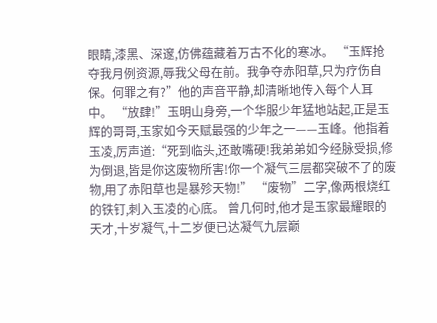眼睛,漆黑、深邃,仿佛蕴藏着万古不化的寒冰。 “玉辉抢夺我月例资源,辱我父母在前。我争夺赤阳草,只为疗伤自保。何罪之有?”他的声音平静,却清晰地传入每个人耳中。 “放肆!”玉明山身旁,一个华服少年猛地站起,正是玉辉的哥哥,玉家如今天赋最强的少年之一——玉峰。他指着玉凌,厉声道:“死到临头,还敢嘴硬!我弟弟如今经脉受损,修为倒退,皆是你这废物所害!你一个凝气三层都突破不了的废物,用了赤阳草也是暴殄天物!” “废物”二字,像两根烧红的铁钉,刺入玉凌的心底。 曾几何时,他才是玉家最耀眼的天才,十岁凝气,十二岁便已达凝气九层巅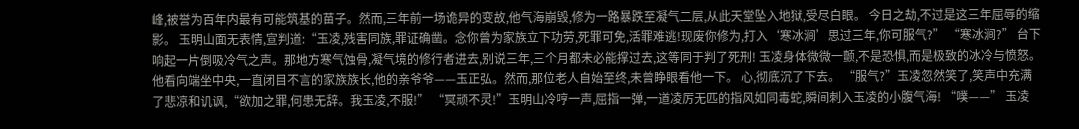峰,被誉为百年内最有可能筑基的苗子。然而,三年前一场诡异的变故,他气海崩毁,修为一路暴跌至凝气二层,从此天堂坠入地狱,受尽白眼。 今日之劫,不过是这三年屈辱的缩影。 玉明山面无表情,宣判道:“玉凌,残害同族,罪证确凿。念你曾为家族立下功劳,死罪可免,活罪难逃!现废你修为,打入‘寒冰涧’思过三年,你可服气?” “寒冰涧?” 台下响起一片倒吸冷气之声。那地方寒气蚀骨,凝气境的修行者进去,别说三年,三个月都未必能撑过去,这等同于判了死刑! 玉凌身体微微一颤,不是恐惧,而是极致的冰冷与愤怒。他看向端坐中央,一直闭目不言的家族族长,他的亲爷爷——玉正弘。然而,那位老人自始至终,未曾睁眼看他一下。 心,彻底沉了下去。 “服气?”玉凌忽然笑了,笑声中充满了悲凉和讥讽,“欲加之罪,何患无辞。我玉凌,不服!” “冥顽不灵!”玉明山冷哼一声,屈指一弹,一道凌厉无匹的指风如同毒蛇,瞬间刺入玉凌的小腹气海! “噗——” 玉凌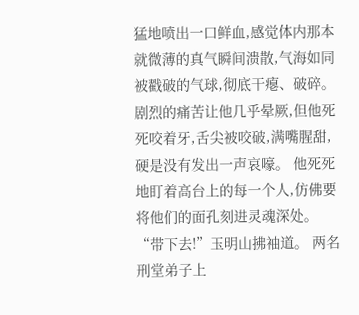猛地喷出一口鲜血,感觉体内那本就微薄的真气瞬间溃散,气海如同被戳破的气球,彻底干瘪、破碎。剧烈的痛苦让他几乎晕厥,但他死死咬着牙,舌尖被咬破,满嘴腥甜,硬是没有发出一声哀嚎。 他死死地盯着高台上的每一个人,仿佛要将他们的面孔刻进灵魂深处。 “带下去!”玉明山拂袖道。 两名刑堂弟子上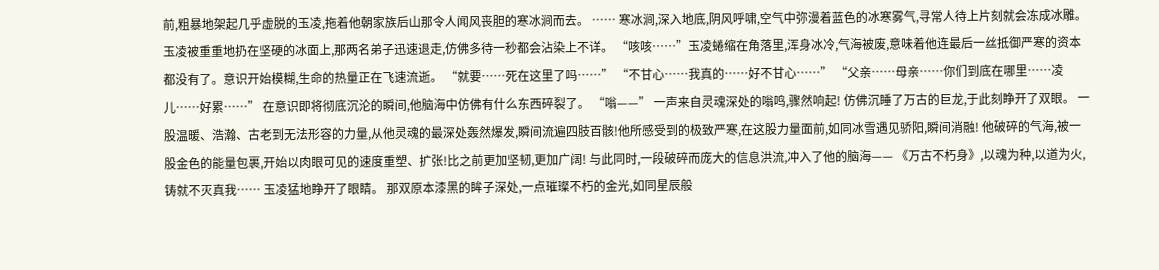前,粗暴地架起几乎虚脱的玉凌,拖着他朝家族后山那令人闻风丧胆的寒冰涧而去。 …… 寒冰涧,深入地底,阴风呼啸,空气中弥漫着蓝色的冰寒雾气,寻常人待上片刻就会冻成冰雕。 玉凌被重重地扔在坚硬的冰面上,那两名弟子迅速退走,仿佛多待一秒都会沾染上不详。 “咳咳……”玉凌蜷缩在角落里,浑身冰冷,气海被废,意味着他连最后一丝抵御严寒的资本都没有了。意识开始模糊,生命的热量正在飞速流逝。 “就要……死在这里了吗……” “不甘心……我真的……好不甘心……” “父亲……母亲……你们到底在哪里……凌儿……好累……” 在意识即将彻底沉沦的瞬间,他脑海中仿佛有什么东西碎裂了。 “嗡——” 一声来自灵魂深处的嗡鸣,骤然响起! 仿佛沉睡了万古的巨龙,于此刻睁开了双眼。 一股温暖、浩瀚、古老到无法形容的力量,从他灵魂的最深处轰然爆发,瞬间流遍四肢百骸!他所感受到的极致严寒,在这股力量面前,如同冰雪遇见骄阳,瞬间消融! 他破碎的气海,被一股金色的能量包裹,开始以肉眼可见的速度重塑、扩张!比之前更加坚韧,更加广阔! 与此同时,一段破碎而庞大的信息洪流,冲入了他的脑海—— 《万古不朽身》,以魂为种,以道为火,铸就不灭真我…… 玉凌猛地睁开了眼睛。 那双原本漆黑的眸子深处,一点璀璨不朽的金光,如同星辰般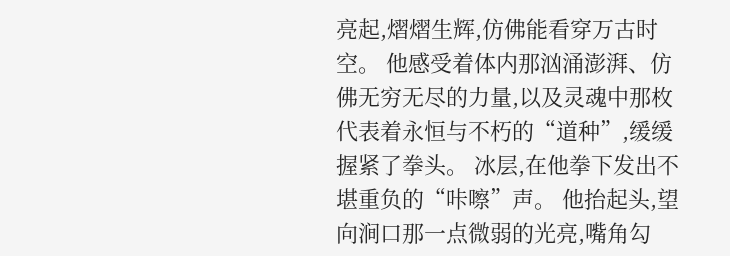亮起,熠熠生辉,仿佛能看穿万古时空。 他感受着体内那汹涌澎湃、仿佛无穷无尽的力量,以及灵魂中那枚代表着永恒与不朽的“道种”,缓缓握紧了拳头。 冰层,在他拳下发出不堪重负的“咔嚓”声。 他抬起头,望向涧口那一点微弱的光亮,嘴角勾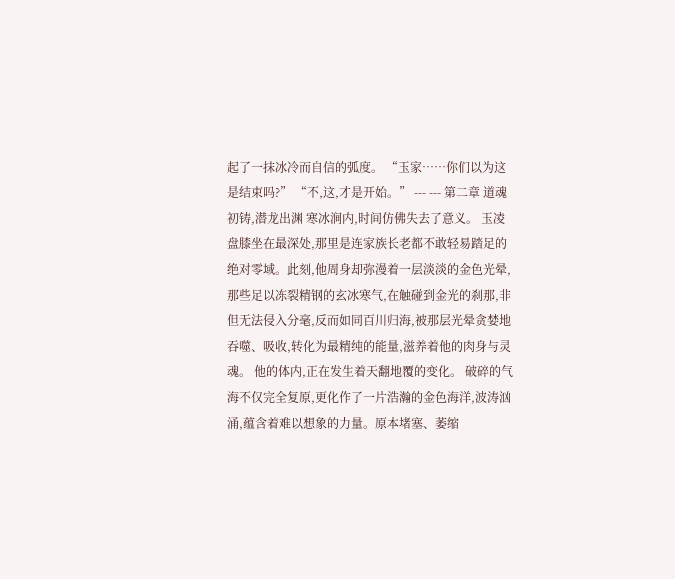起了一抹冰冷而自信的弧度。 “玉家……你们以为这是结束吗?” “不,这,才是开始。” --- --- 第二章 道魂初铸,潜龙出渊 寒冰涧内,时间仿佛失去了意义。 玉凌盘膝坐在最深处,那里是连家族长老都不敢轻易踏足的绝对零域。此刻,他周身却弥漫着一层淡淡的金色光晕,那些足以冻裂精钢的玄冰寒气,在触碰到金光的刹那,非但无法侵入分毫,反而如同百川归海,被那层光晕贪婪地吞噬、吸收,转化为最精纯的能量,滋养着他的肉身与灵魂。 他的体内,正在发生着天翻地覆的变化。 破碎的气海不仅完全复原,更化作了一片浩瀚的金色海洋,波涛汹涌,蕴含着难以想象的力量。原本堵塞、萎缩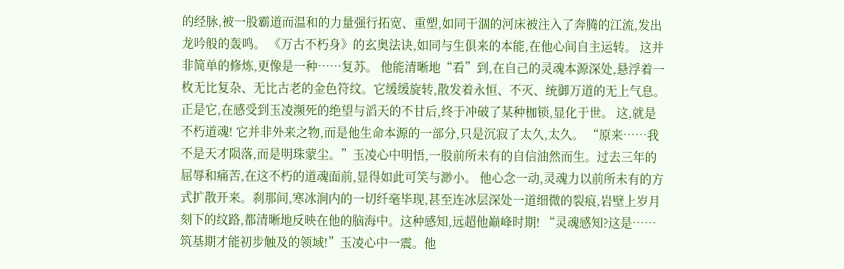的经脉,被一股霸道而温和的力量强行拓宽、重塑,如同干涸的河床被注入了奔腾的江流,发出龙吟般的轰鸣。 《万古不朽身》的玄奥法诀,如同与生俱来的本能,在他心间自主运转。 这并非简单的修炼,更像是一种……复苏。 他能清晰地“看”到,在自己的灵魂本源深处,悬浮着一枚无比复杂、无比古老的金色符纹。它缓缓旋转,散发着永恒、不灭、统御万道的无上气息。正是它,在感受到玉凌濒死的绝望与滔天的不甘后,终于冲破了某种枷锁,显化于世。 这,就是不朽道魂! 它并非外来之物,而是他生命本源的一部分,只是沉寂了太久,太久。 “原来……我不是天才陨落,而是明珠蒙尘。”玉凌心中明悟,一股前所未有的自信油然而生。过去三年的屈辱和痛苦,在这不朽的道魂面前,显得如此可笑与渺小。 他心念一动,灵魂力以前所未有的方式扩散开来。刹那间,寒冰涧内的一切纤毫毕现,甚至连冰层深处一道细微的裂痕,岩壁上岁月刻下的纹路,都清晰地反映在他的脑海中。这种感知,远超他巅峰时期! “灵魂感知?这是……筑基期才能初步触及的领域!”玉凌心中一震。他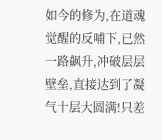如今的修为,在道魂觉醒的反哺下,已然一路飙升,冲破层层壁垒,直接达到了凝气十层大圆满!只差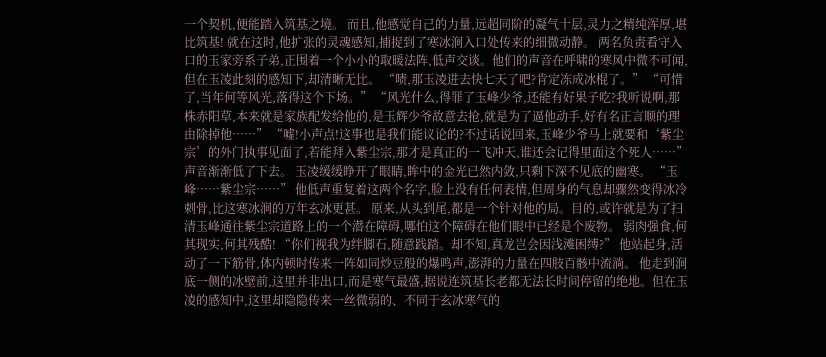一个契机,便能踏入筑基之境。 而且,他感觉自己的力量,远超同阶的凝气十层,灵力之精纯浑厚,堪比筑基! 就在这时,他扩张的灵魂感知,捕捉到了寒冰涧入口处传来的细微动静。 两名负责看守入口的玉家旁系子弟,正围着一个小小的取暖法阵,低声交谈。他们的声音在呼啸的寒风中微不可闻,但在玉凌此刻的感知下,却清晰无比。 “啧,那玉凌进去快七天了吧?肯定冻成冰棍了。” “可惜了,当年何等风光,落得这个下场。” “风光什么,得罪了玉峰少爷,还能有好果子吃?我听说啊,那株赤阳草,本来就是家族配发给他的,是玉辉少爷故意去抢,就是为了逼他动手,好有名正言顺的理由除掉他……” “嘘!小声点!这事也是我们能议论的?不过话说回来,玉峰少爷马上就要和‘紫尘宗’的外门执事见面了,若能拜入紫尘宗,那才是真正的一飞冲天,谁还会记得里面这个死人……” 声音渐渐低了下去。 玉凌缓缓睁开了眼睛,眸中的金光已然内敛,只剩下深不见底的幽寒。 “玉峰……紫尘宗……” 他低声重复着这两个名字,脸上没有任何表情,但周身的气息却骤然变得冰冷刺骨,比这寒冰涧的万年玄冰更甚。 原来,从头到尾,都是一个针对他的局。目的,或许就是为了扫清玉峰通往紫尘宗道路上的一个潜在障碍,哪怕这个障碍在他们眼中已经是个废物。 弱肉强食,何其现实,何其残酷! “你们视我为绊脚石,随意践踏。却不知,真龙岂会因浅滩困缚?” 他站起身,活动了一下筋骨,体内顿时传来一阵如同炒豆般的爆鸣声,澎湃的力量在四肢百骸中流淌。 他走到涧底一侧的冰壁前,这里并非出口,而是寒气最盛,据说连筑基长老都无法长时间停留的绝地。但在玉凌的感知中,这里却隐隐传来一丝微弱的、不同于玄冰寒气的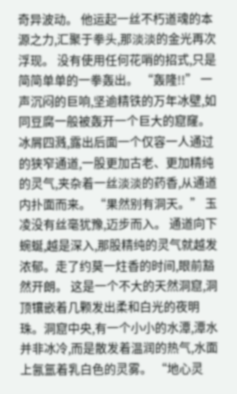奇异波动。 他运起一丝不朽道魂的本源之力,汇聚于拳头,那淡淡的金光再次浮现。 没有使用任何花哨的招式,只是简简单单的一拳轰出。 “轰隆!!” 一声沉闷的巨响,坚逾精铁的万年冰壁,如同豆腐一般被轰开一个巨大的窟窿。冰屑四溅,露出后面一个仅容一人通过的狭窄通道,一股更加古老、更加精纯的灵气,夹杂着一丝淡淡的药香,从通道内扑面而来。 “果然别有洞天。” 玉凌没有丝毫犹豫,迈步而入。 通道向下蜿蜒,越是深入,那股精纯的灵气就越发浓郁。走了约莫一炷香的时间,眼前豁然开朗。 这是一个不大的天然洞窟,洞顶镶嵌着几颗发出柔和白光的夜明珠。洞窟中央,有一个小小的水潭,潭水并非冰冷,而是散发着温润的热气,水面上氤氲着乳白色的灵雾。 “地心灵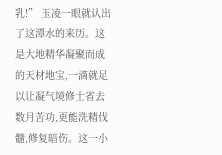乳!” 玉凌一眼就认出了这潭水的来历。这是大地精华凝聚而成的天材地宝,一滴就足以让凝气境修士省去数月苦功,更能洗精伐髓,修复暗伤。这一小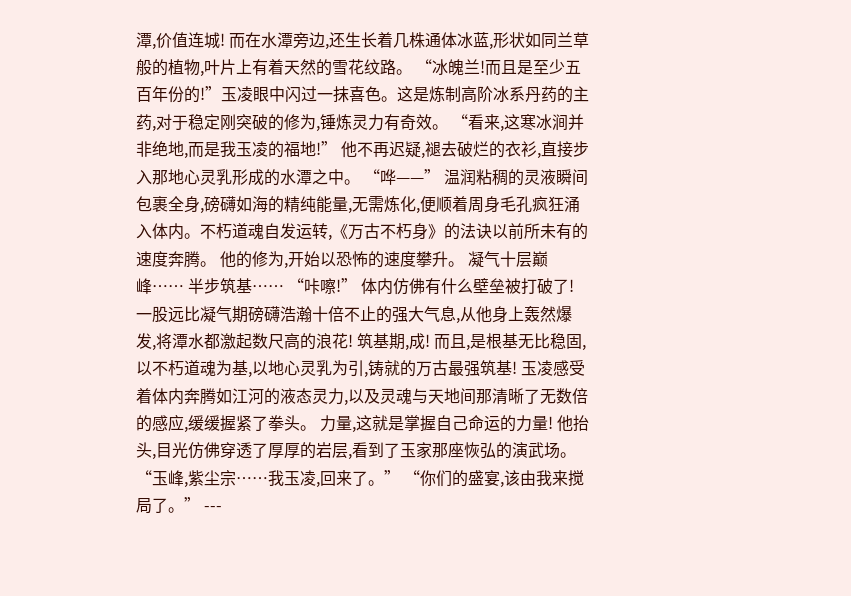潭,价值连城! 而在水潭旁边,还生长着几株通体冰蓝,形状如同兰草般的植物,叶片上有着天然的雪花纹路。 “冰魄兰!而且是至少五百年份的!”玉凌眼中闪过一抹喜色。这是炼制高阶冰系丹药的主药,对于稳定刚突破的修为,锤炼灵力有奇效。 “看来,这寒冰涧并非绝地,而是我玉凌的福地!” 他不再迟疑,褪去破烂的衣衫,直接步入那地心灵乳形成的水潭之中。 “哗——” 温润粘稠的灵液瞬间包裹全身,磅礴如海的精纯能量,无需炼化,便顺着周身毛孔疯狂涌入体内。不朽道魂自发运转,《万古不朽身》的法诀以前所未有的速度奔腾。 他的修为,开始以恐怖的速度攀升。 凝气十层巅峰…… 半步筑基…… “咔嚓!” 体内仿佛有什么壁垒被打破了! 一股远比凝气期磅礴浩瀚十倍不止的强大气息,从他身上轰然爆发,将潭水都激起数尺高的浪花! 筑基期,成! 而且,是根基无比稳固,以不朽道魂为基,以地心灵乳为引,铸就的万古最强筑基! 玉凌感受着体内奔腾如江河的液态灵力,以及灵魂与天地间那清晰了无数倍的感应,缓缓握紧了拳头。 力量,这就是掌握自己命运的力量! 他抬头,目光仿佛穿透了厚厚的岩层,看到了玉家那座恢弘的演武场。 “玉峰,紫尘宗……我玉凌,回来了。” “你们的盛宴,该由我来搅局了。” ---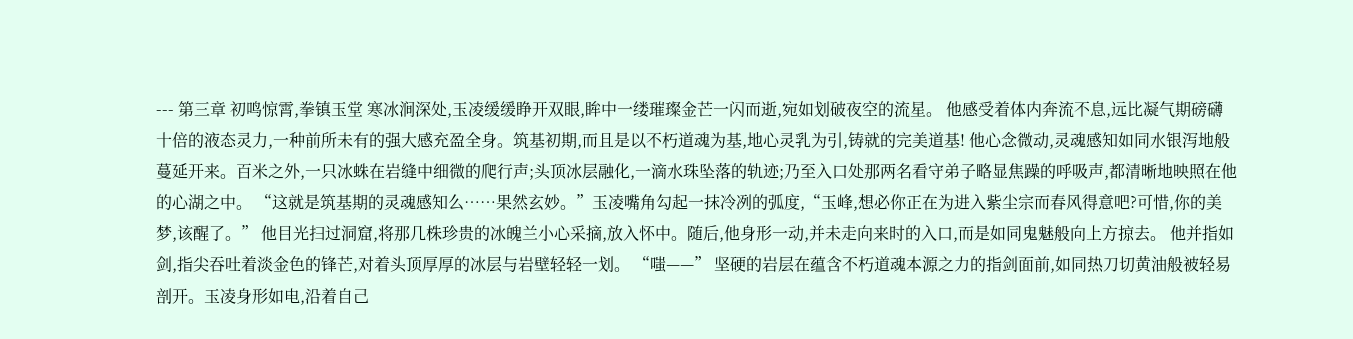--- 第三章 初鸣惊霄,拳镇玉堂 寒冰涧深处,玉凌缓缓睁开双眼,眸中一缕璀璨金芒一闪而逝,宛如划破夜空的流星。 他感受着体内奔流不息,远比凝气期磅礴十倍的液态灵力,一种前所未有的强大感充盈全身。筑基初期,而且是以不朽道魂为基,地心灵乳为引,铸就的完美道基! 他心念微动,灵魂感知如同水银泻地般蔓延开来。百米之外,一只冰蛛在岩缝中细微的爬行声;头顶冰层融化,一滴水珠坠落的轨迹;乃至入口处那两名看守弟子略显焦躁的呼吸声,都清晰地映照在他的心湖之中。 “这就是筑基期的灵魂感知么……果然玄妙。”玉凌嘴角勾起一抹冷冽的弧度,“玉峰,想必你正在为进入紫尘宗而春风得意吧?可惜,你的美梦,该醒了。” 他目光扫过洞窟,将那几株珍贵的冰魄兰小心采摘,放入怀中。随后,他身形一动,并未走向来时的入口,而是如同鬼魅般向上方掠去。 他并指如剑,指尖吞吐着淡金色的锋芒,对着头顶厚厚的冰层与岩壁轻轻一划。 “嗤——” 坚硬的岩层在蕴含不朽道魂本源之力的指剑面前,如同热刀切黄油般被轻易剖开。玉凌身形如电,沿着自己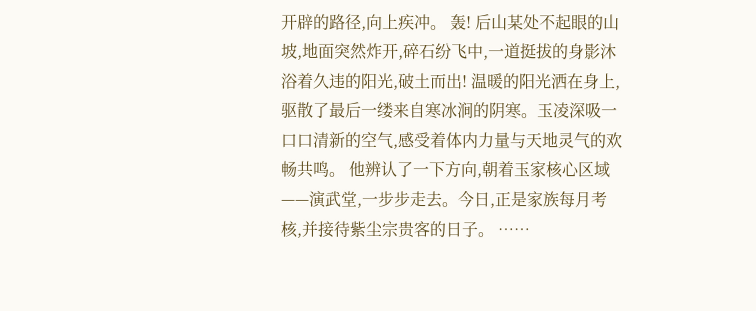开辟的路径,向上疾冲。 轰! 后山某处不起眼的山坡,地面突然炸开,碎石纷飞中,一道挺拔的身影沐浴着久违的阳光,破土而出! 温暖的阳光洒在身上,驱散了最后一缕来自寒冰涧的阴寒。玉凌深吸一口口清新的空气,感受着体内力量与天地灵气的欢畅共鸣。 他辨认了一下方向,朝着玉家核心区域——演武堂,一步步走去。今日,正是家族每月考核,并接待紫尘宗贵客的日子。 ……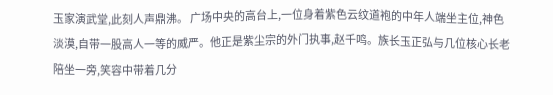玉家演武堂,此刻人声鼎沸。 广场中央的高台上,一位身着紫色云纹道袍的中年人端坐主位,神色淡漠,自带一股高人一等的威严。他正是紫尘宗的外门执事,赵千鸣。族长玉正弘与几位核心长老陪坐一旁,笑容中带着几分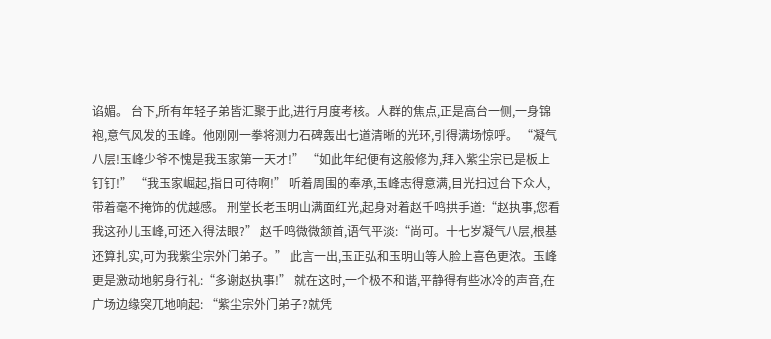谄媚。 台下,所有年轻子弟皆汇聚于此,进行月度考核。人群的焦点,正是高台一侧,一身锦袍,意气风发的玉峰。他刚刚一拳将测力石碑轰出七道清晰的光环,引得满场惊呼。 “凝气八层!玉峰少爷不愧是我玉家第一天才!” “如此年纪便有这般修为,拜入紫尘宗已是板上钉钉!” “我玉家崛起,指日可待啊!” 听着周围的奉承,玉峰志得意满,目光扫过台下众人,带着毫不掩饰的优越感。 刑堂长老玉明山满面红光,起身对着赵千鸣拱手道:“赵执事,您看我这孙儿玉峰,可还入得法眼?” 赵千鸣微微颔首,语气平淡:“尚可。十七岁凝气八层,根基还算扎实,可为我紫尘宗外门弟子。” 此言一出,玉正弘和玉明山等人脸上喜色更浓。玉峰更是激动地躬身行礼:“多谢赵执事!” 就在这时,一个极不和谐,平静得有些冰冷的声音,在广场边缘突兀地响起: “紫尘宗外门弟子?就凭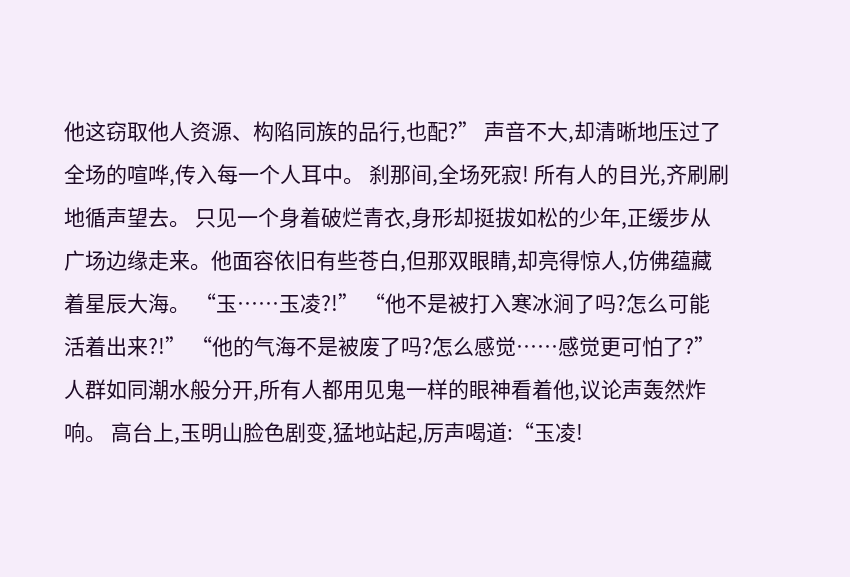他这窃取他人资源、构陷同族的品行,也配?” 声音不大,却清晰地压过了全场的喧哗,传入每一个人耳中。 刹那间,全场死寂! 所有人的目光,齐刷刷地循声望去。 只见一个身着破烂青衣,身形却挺拔如松的少年,正缓步从广场边缘走来。他面容依旧有些苍白,但那双眼睛,却亮得惊人,仿佛蕴藏着星辰大海。 “玉……玉凌?!” “他不是被打入寒冰涧了吗?怎么可能活着出来?!” “他的气海不是被废了吗?怎么感觉……感觉更可怕了?” 人群如同潮水般分开,所有人都用见鬼一样的眼神看着他,议论声轰然炸响。 高台上,玉明山脸色剧变,猛地站起,厉声喝道:“玉凌!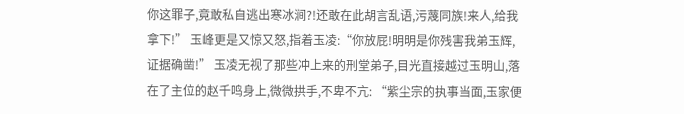你这罪子,竟敢私自逃出寒冰涧?!还敢在此胡言乱语,污蔑同族!来人,给我拿下!” 玉峰更是又惊又怒,指着玉凌:“你放屁!明明是你残害我弟玉辉,证据确凿!” 玉凌无视了那些冲上来的刑堂弟子,目光直接越过玉明山,落在了主位的赵千鸣身上,微微拱手,不卑不亢: “紫尘宗的执事当面,玉家便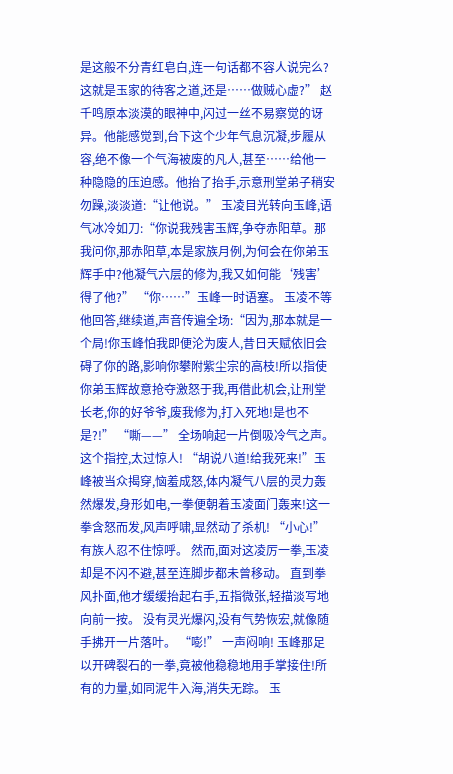是这般不分青红皂白,连一句话都不容人说完么?这就是玉家的待客之道,还是……做贼心虚?” 赵千鸣原本淡漠的眼神中,闪过一丝不易察觉的讶异。他能感觉到,台下这个少年气息沉凝,步履从容,绝不像一个气海被废的凡人,甚至……给他一种隐隐的压迫感。他抬了抬手,示意刑堂弟子稍安勿躁,淡淡道:“让他说。” 玉凌目光转向玉峰,语气冰冷如刀:“你说我残害玉辉,争夺赤阳草。那我问你,那赤阳草,本是家族月例,为何会在你弟玉辉手中?他凝气六层的修为,我又如何能‘残害’得了他?” “你……”玉峰一时语塞。 玉凌不等他回答,继续道,声音传遍全场:“因为,那本就是一个局!你玉峰怕我即便沦为废人,昔日天赋依旧会碍了你的路,影响你攀附紫尘宗的高枝!所以指使你弟玉辉故意抢夺激怒于我,再借此机会,让刑堂长老,你的好爷爷,废我修为,打入死地!是也不是?!” “嘶——” 全场响起一片倒吸冷气之声。这个指控,太过惊人! “胡说八道!给我死来!”玉峰被当众揭穿,恼羞成怒,体内凝气八层的灵力轰然爆发,身形如电,一拳便朝着玉凌面门轰来!这一拳含怒而发,风声呼啸,显然动了杀机! “小心!”有族人忍不住惊呼。 然而,面对这凌厉一拳,玉凌却是不闪不避,甚至连脚步都未曾移动。 直到拳风扑面,他才缓缓抬起右手,五指微张,轻描淡写地向前一按。 没有灵光爆闪,没有气势恢宏,就像随手拂开一片落叶。 “嘭!” 一声闷响! 玉峰那足以开碑裂石的一拳,竟被他稳稳地用手掌接住!所有的力量,如同泥牛入海,消失无踪。 玉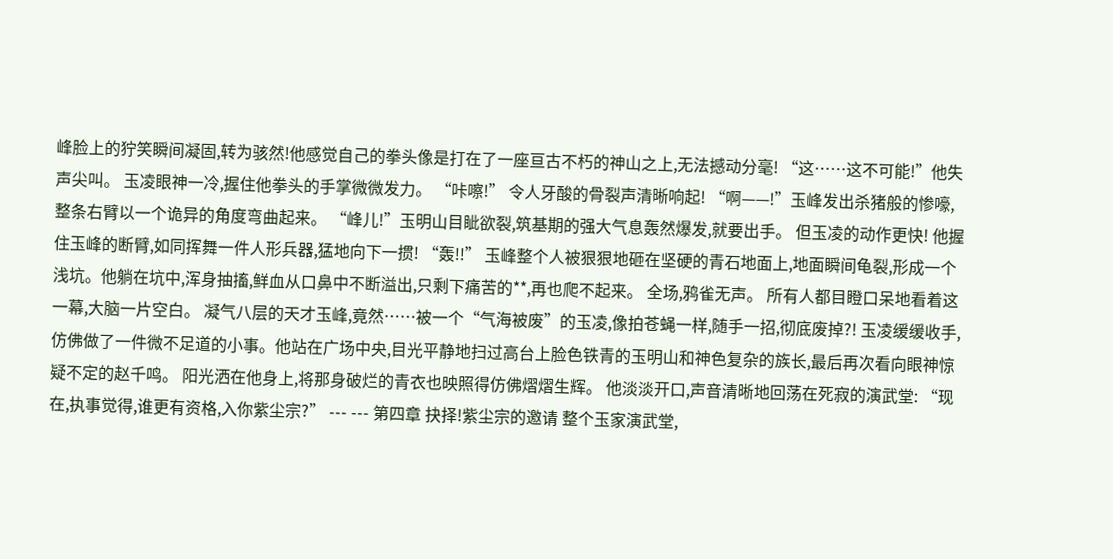峰脸上的狞笑瞬间凝固,转为骇然!他感觉自己的拳头像是打在了一座亘古不朽的神山之上,无法撼动分毫! “这……这不可能!”他失声尖叫。 玉凌眼神一冷,握住他拳头的手掌微微发力。 “咔嚓!” 令人牙酸的骨裂声清晰响起! “啊——!”玉峰发出杀猪般的惨嚎,整条右臂以一个诡异的角度弯曲起来。 “峰儿!”玉明山目眦欲裂,筑基期的强大气息轰然爆发,就要出手。 但玉凌的动作更快! 他握住玉峰的断臂,如同挥舞一件人形兵器,猛地向下一掼! “轰!!” 玉峰整个人被狠狠地砸在坚硬的青石地面上,地面瞬间龟裂,形成一个浅坑。他躺在坑中,浑身抽搐,鲜血从口鼻中不断溢出,只剩下痛苦的**,再也爬不起来。 全场,鸦雀无声。 所有人都目瞪口呆地看着这一幕,大脑一片空白。 凝气八层的天才玉峰,竟然……被一个“气海被废”的玉凌,像拍苍蝇一样,随手一招,彻底废掉?! 玉凌缓缓收手,仿佛做了一件微不足道的小事。他站在广场中央,目光平静地扫过高台上脸色铁青的玉明山和神色复杂的族长,最后再次看向眼神惊疑不定的赵千鸣。 阳光洒在他身上,将那身破烂的青衣也映照得仿佛熠熠生辉。 他淡淡开口,声音清晰地回荡在死寂的演武堂: “现在,执事觉得,谁更有资格,入你紫尘宗?” --- --- 第四章 抉择!紫尘宗的邀请 整个玉家演武堂,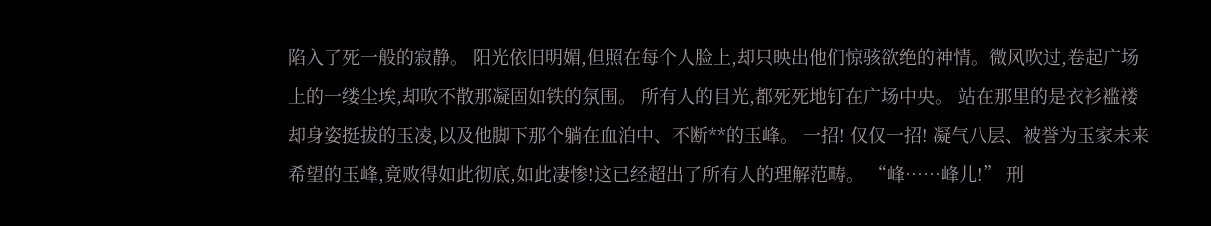陷入了死一般的寂静。 阳光依旧明媚,但照在每个人脸上,却只映出他们惊骇欲绝的神情。微风吹过,卷起广场上的一缕尘埃,却吹不散那凝固如铁的氛围。 所有人的目光,都死死地钉在广场中央。 站在那里的是衣衫褴褛却身姿挺拔的玉凌,以及他脚下那个躺在血泊中、不断**的玉峰。 一招! 仅仅一招! 凝气八层、被誉为玉家未来希望的玉峰,竟败得如此彻底,如此凄惨!这已经超出了所有人的理解范畴。 “峰……峰儿!” 刑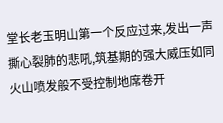堂长老玉明山第一个反应过来,发出一声撕心裂肺的悲吼,筑基期的强大威压如同火山喷发般不受控制地席卷开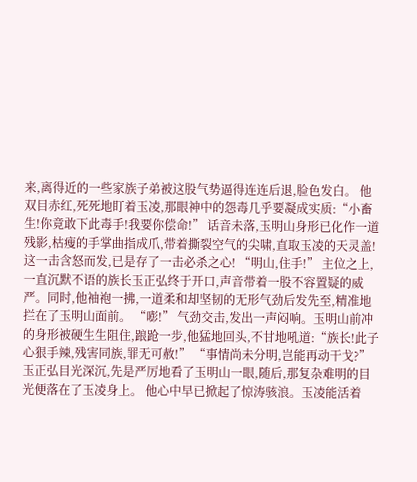来,离得近的一些家族子弟被这股气势逼得连连后退,脸色发白。 他双目赤红,死死地盯着玉凌,那眼神中的怨毒几乎要凝成实质:“小畜生!你竟敢下此毒手!我要你偿命!” 话音未落,玉明山身形已化作一道残影,枯瘦的手掌曲指成爪,带着撕裂空气的尖啸,直取玉凌的天灵盖!这一击含怒而发,已是存了一击必杀之心! “明山,住手!” 主位之上,一直沉默不语的族长玉正弘终于开口,声音带着一股不容置疑的威严。同时,他袖袍一拂,一道柔和却坚韧的无形气劲后发先至,精准地拦在了玉明山面前。 “嘭!” 气劲交击,发出一声闷响。玉明山前冲的身形被硬生生阻住,踉跄一步,他猛地回头,不甘地吼道:“族长!此子心狠手辣,残害同族,罪无可赦!” “事情尚未分明,岂能再动干戈?” 玉正弘目光深沉,先是严厉地看了玉明山一眼,随后,那复杂难明的目光便落在了玉凌身上。 他心中早已掀起了惊涛骇浪。玉凌能活着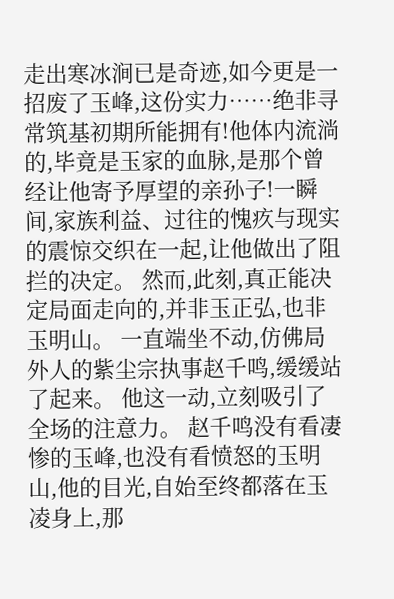走出寒冰涧已是奇迹,如今更是一招废了玉峰,这份实力……绝非寻常筑基初期所能拥有!他体内流淌的,毕竟是玉家的血脉,是那个曾经让他寄予厚望的亲孙子!一瞬间,家族利益、过往的愧疚与现实的震惊交织在一起,让他做出了阻拦的决定。 然而,此刻,真正能决定局面走向的,并非玉正弘,也非玉明山。 一直端坐不动,仿佛局外人的紫尘宗执事赵千鸣,缓缓站了起来。 他这一动,立刻吸引了全场的注意力。 赵千鸣没有看凄惨的玉峰,也没有看愤怒的玉明山,他的目光,自始至终都落在玉凌身上,那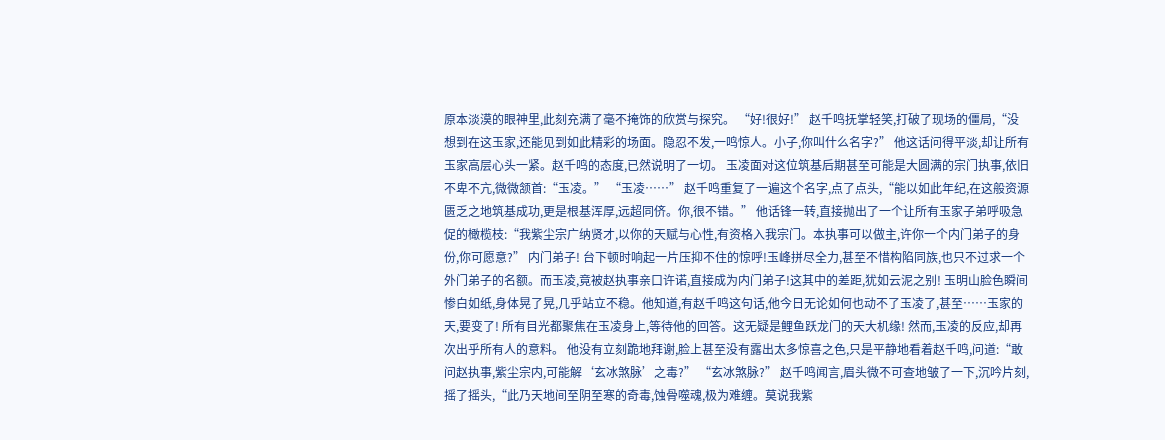原本淡漠的眼神里,此刻充满了毫不掩饰的欣赏与探究。 “好!很好!” 赵千鸣抚掌轻笑,打破了现场的僵局,“没想到在这玉家,还能见到如此精彩的场面。隐忍不发,一鸣惊人。小子,你叫什么名字?” 他这话问得平淡,却让所有玉家高层心头一紧。赵千鸣的态度,已然说明了一切。 玉凌面对这位筑基后期甚至可能是大圆满的宗门执事,依旧不卑不亢,微微颔首:“玉凌。” “玉凌……” 赵千鸣重复了一遍这个名字,点了点头,“能以如此年纪,在这般资源匮乏之地筑基成功,更是根基浑厚,远超同侪。你,很不错。” 他话锋一转,直接抛出了一个让所有玉家子弟呼吸急促的橄榄枝:“我紫尘宗广纳贤才,以你的天赋与心性,有资格入我宗门。本执事可以做主,许你一个内门弟子的身份,你可愿意?” 内门弟子! 台下顿时响起一片压抑不住的惊呼!玉峰拼尽全力,甚至不惜构陷同族,也只不过求一个外门弟子的名额。而玉凌,竟被赵执事亲口许诺,直接成为内门弟子!这其中的差距,犹如云泥之别! 玉明山脸色瞬间惨白如纸,身体晃了晃,几乎站立不稳。他知道,有赵千鸣这句话,他今日无论如何也动不了玉凌了,甚至……玉家的天,要变了! 所有目光都聚焦在玉凌身上,等待他的回答。这无疑是鲤鱼跃龙门的天大机缘! 然而,玉凌的反应,却再次出乎所有人的意料。 他没有立刻跪地拜谢,脸上甚至没有露出太多惊喜之色,只是平静地看着赵千鸣,问道:“敢问赵执事,紫尘宗内,可能解‘玄冰煞脉’之毒?” “玄冰煞脉?” 赵千鸣闻言,眉头微不可查地皱了一下,沉吟片刻,摇了摇头,“此乃天地间至阴至寒的奇毒,蚀骨噬魂,极为难缠。莫说我紫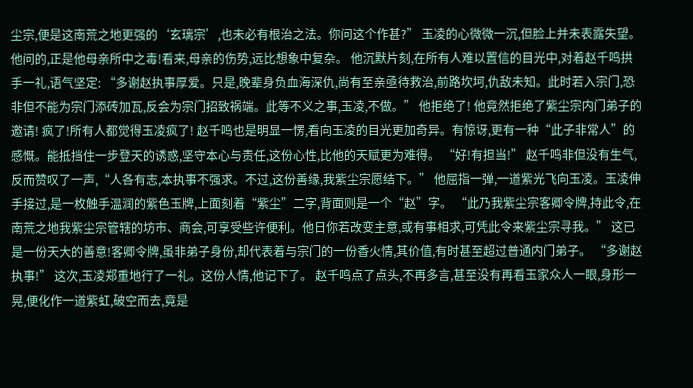尘宗,便是这南荒之地更强的‘玄璃宗’,也未必有根治之法。你问这个作甚?” 玉凌的心微微一沉,但脸上并未表露失望。他问的,正是他母亲所中之毒!看来,母亲的伤势,远比想象中复杂。 他沉默片刻,在所有人难以置信的目光中,对着赵千鸣拱手一礼,语气坚定: “多谢赵执事厚爱。只是,晚辈身负血海深仇,尚有至亲亟待救治,前路坎坷,仇敌未知。此时若入宗门,恐非但不能为宗门添砖加瓦,反会为宗门招致祸端。此等不义之事,玉凌,不做。” 他拒绝了! 他竟然拒绝了紫尘宗内门弟子的邀请! 疯了!所有人都觉得玉凌疯了! 赵千鸣也是明显一愣,看向玉凌的目光更加奇异。有惊讶,更有一种“此子非常人”的感慨。能抵挡住一步登天的诱惑,坚守本心与责任,这份心性,比他的天赋更为难得。 “好!有担当!” 赵千鸣非但没有生气,反而赞叹了一声,“人各有志,本执事不强求。不过,这份善缘,我紫尘宗愿结下。” 他屈指一弹,一道紫光飞向玉凌。玉凌伸手接过,是一枚触手温润的紫色玉牌,上面刻着“紫尘”二字,背面则是一个“赵”字。 “此乃我紫尘宗客卿令牌,持此令,在南荒之地我紫尘宗管辖的坊市、商会,可享受些许便利。他日你若改变主意,或有事相求,可凭此令来紫尘宗寻我。” 这已是一份天大的善意!客卿令牌,虽非弟子身份,却代表着与宗门的一份香火情,其价值,有时甚至超过普通内门弟子。 “多谢赵执事!” 这次,玉凌郑重地行了一礼。这份人情,他记下了。 赵千鸣点了点头,不再多言,甚至没有再看玉家众人一眼,身形一晃,便化作一道紫虹,破空而去,竟是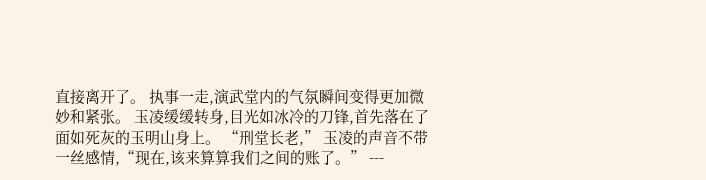直接离开了。 执事一走,演武堂内的气氛瞬间变得更加微妙和紧张。 玉凌缓缓转身,目光如冰冷的刀锋,首先落在了面如死灰的玉明山身上。 “刑堂长老,” 玉凌的声音不带一丝感情,“现在,该来算算我们之间的账了。” ---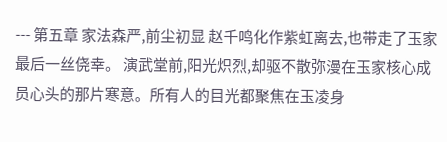--- 第五章 家法森严,前尘初显 赵千鸣化作紫虹离去,也带走了玉家最后一丝侥幸。 演武堂前,阳光炽烈,却驱不散弥漫在玉家核心成员心头的那片寒意。所有人的目光都聚焦在玉凌身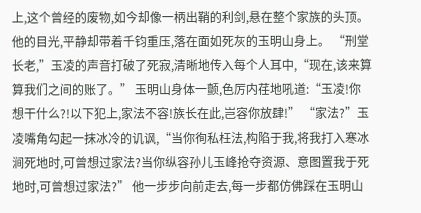上,这个曾经的废物,如今却像一柄出鞘的利剑,悬在整个家族的头顶。 他的目光,平静却带着千钧重压,落在面如死灰的玉明山身上。 “刑堂长老,”玉凌的声音打破了死寂,清晰地传入每个人耳中,“现在,该来算算我们之间的账了。” 玉明山身体一颤,色厉内荏地吼道:“玉凌!你想干什么?!以下犯上,家法不容!族长在此,岂容你放肆!” “家法?”玉凌嘴角勾起一抹冰冷的讥讽,“当你徇私枉法,构陷于我,将我打入寒冰涧死地时,可曾想过家法?当你纵容孙儿玉峰抢夺资源、意图置我于死地时,可曾想过家法?” 他一步步向前走去,每一步都仿佛踩在玉明山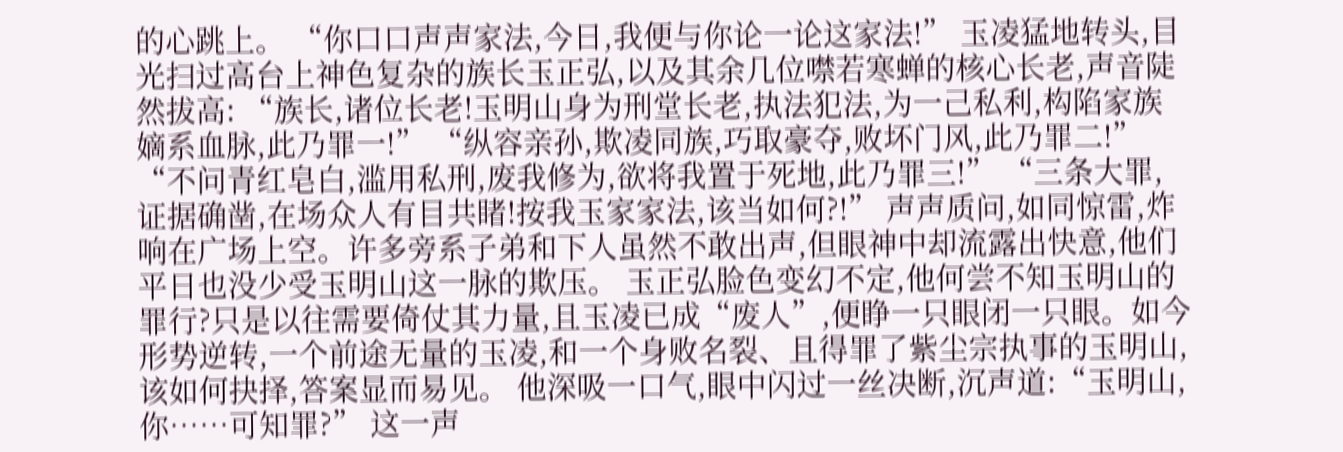的心跳上。 “你口口声声家法,今日,我便与你论一论这家法!” 玉凌猛地转头,目光扫过高台上神色复杂的族长玉正弘,以及其余几位噤若寒蝉的核心长老,声音陡然拔高: “族长,诸位长老!玉明山身为刑堂长老,执法犯法,为一己私利,构陷家族嫡系血脉,此乃罪一!” “纵容亲孙,欺凌同族,巧取豪夺,败坏门风,此乃罪二!” “不问青红皂白,滥用私刑,废我修为,欲将我置于死地,此乃罪三!” “三条大罪,证据确凿,在场众人有目共睹!按我玉家家法,该当如何?!” 声声质问,如同惊雷,炸响在广场上空。许多旁系子弟和下人虽然不敢出声,但眼神中却流露出快意,他们平日也没少受玉明山这一脉的欺压。 玉正弘脸色变幻不定,他何尝不知玉明山的罪行?只是以往需要倚仗其力量,且玉凌已成“废人”,便睁一只眼闭一只眼。如今形势逆转,一个前途无量的玉凌,和一个身败名裂、且得罪了紫尘宗执事的玉明山,该如何抉择,答案显而易见。 他深吸一口气,眼中闪过一丝决断,沉声道:“玉明山,你……可知罪?” 这一声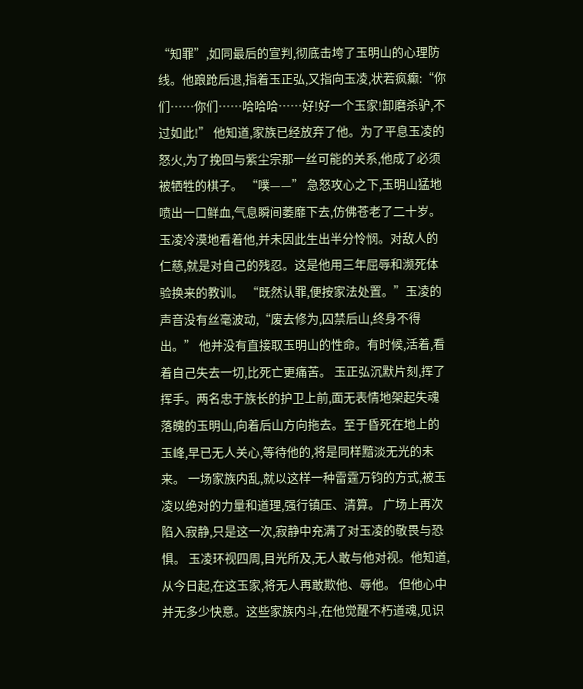“知罪”,如同最后的宣判,彻底击垮了玉明山的心理防线。他踉跄后退,指着玉正弘,又指向玉凌,状若疯癫:“你们……你们……哈哈哈……好!好一个玉家!卸磨杀驴,不过如此!” 他知道,家族已经放弃了他。为了平息玉凌的怒火,为了挽回与紫尘宗那一丝可能的关系,他成了必须被牺牲的棋子。 “噗——” 急怒攻心之下,玉明山猛地喷出一口鲜血,气息瞬间萎靡下去,仿佛苍老了二十岁。 玉凌冷漠地看着他,并未因此生出半分怜悯。对敌人的仁慈,就是对自己的残忍。这是他用三年屈辱和濒死体验换来的教训。 “既然认罪,便按家法处置。”玉凌的声音没有丝毫波动,“废去修为,囚禁后山,终身不得出。” 他并没有直接取玉明山的性命。有时候,活着,看着自己失去一切,比死亡更痛苦。 玉正弘沉默片刻,挥了挥手。两名忠于族长的护卫上前,面无表情地架起失魂落魄的玉明山,向着后山方向拖去。至于昏死在地上的玉峰,早已无人关心,等待他的,将是同样黯淡无光的未来。 一场家族内乱,就以这样一种雷霆万钧的方式,被玉凌以绝对的力量和道理,强行镇压、清算。 广场上再次陷入寂静,只是这一次,寂静中充满了对玉凌的敬畏与恐惧。 玉凌环视四周,目光所及,无人敢与他对视。他知道,从今日起,在这玉家,将无人再敢欺他、辱他。 但他心中并无多少快意。这些家族内斗,在他觉醒不朽道魂,见识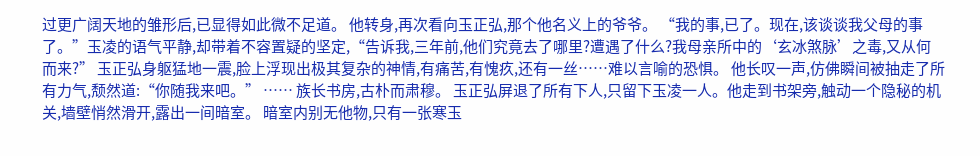过更广阔天地的雏形后,已显得如此微不足道。 他转身,再次看向玉正弘,那个他名义上的爷爷。 “我的事,已了。现在,该谈谈我父母的事了。”玉凌的语气平静,却带着不容置疑的坚定,“告诉我,三年前,他们究竟去了哪里?遭遇了什么?我母亲所中的‘玄冰煞脉’之毒,又从何而来?” 玉正弘身躯猛地一震,脸上浮现出极其复杂的神情,有痛苦,有愧疚,还有一丝……难以言喻的恐惧。 他长叹一声,仿佛瞬间被抽走了所有力气,颓然道:“你随我来吧。” …… 族长书房,古朴而肃穆。 玉正弘屏退了所有下人,只留下玉凌一人。他走到书架旁,触动一个隐秘的机关,墙壁悄然滑开,露出一间暗室。 暗室内别无他物,只有一张寒玉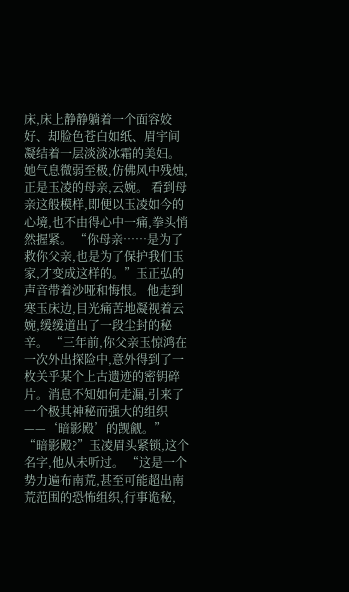床,床上静静躺着一个面容姣好、却脸色苍白如纸、眉宇间凝结着一层淡淡冰霜的美妇。她气息微弱至极,仿佛风中残烛,正是玉凌的母亲,云婉。 看到母亲这般模样,即便以玉凌如今的心境,也不由得心中一痛,拳头悄然握紧。 “你母亲……是为了救你父亲,也是为了保护我们玉家,才变成这样的。”玉正弘的声音带着沙哑和悔恨。 他走到寒玉床边,目光痛苦地凝视着云婉,缓缓道出了一段尘封的秘辛。 “三年前,你父亲玉惊鸿在一次外出探险中,意外得到了一枚关乎某个上古遗迹的密钥碎片。消息不知如何走漏,引来了一个极其神秘而强大的组织——‘暗影殿’的觊觎。” “暗影殿?”玉凌眉头紧锁,这个名字,他从未听过。 “这是一个势力遍布南荒,甚至可能超出南荒范围的恐怖组织,行事诡秘,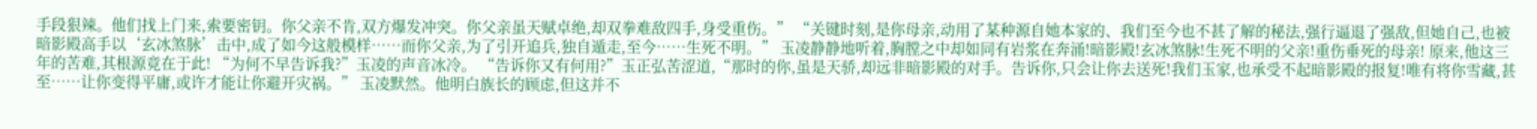手段狠辣。他们找上门来,索要密钥。你父亲不肯,双方爆发冲突。你父亲虽天赋卓绝,却双拳难敌四手,身受重伤。” “关键时刻,是你母亲,动用了某种源自她本家的、我们至今也不甚了解的秘法,强行逼退了强敌,但她自己,也被暗影殿高手以‘玄冰煞脉’击中,成了如今这般模样……而你父亲,为了引开追兵,独自遁走,至今……生死不明。” 玉凌静静地听着,胸膛之中却如同有岩浆在奔涌!暗影殿!玄冰煞脉!生死不明的父亲!重伤垂死的母亲! 原来,他这三年的苦难,其根源竟在于此! “为何不早告诉我?”玉凌的声音冰冷。 “告诉你又有何用?”玉正弘苦涩道,“那时的你,虽是天骄,却远非暗影殿的对手。告诉你,只会让你去送死!我们玉家,也承受不起暗影殿的报复!唯有将你雪藏,甚至……让你变得平庸,或许才能让你避开灾祸。” 玉凌默然。他明白族长的顾虑,但这并不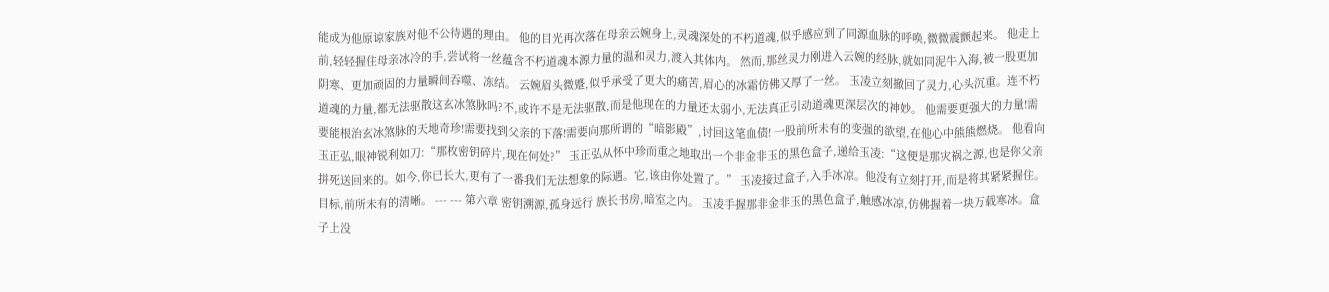能成为他原谅家族对他不公待遇的理由。 他的目光再次落在母亲云婉身上,灵魂深处的不朽道魂,似乎感应到了同源血脉的呼唤,微微震颤起来。 他走上前,轻轻握住母亲冰冷的手,尝试将一丝蕴含不朽道魂本源力量的温和灵力,渡入其体内。 然而,那丝灵力刚进入云婉的经脉,就如同泥牛入海,被一股更加阴寒、更加顽固的力量瞬间吞噬、冻结。 云婉眉头微蹙,似乎承受了更大的痛苦,眉心的冰霜仿佛又厚了一丝。 玉凌立刻撤回了灵力,心头沉重。连不朽道魂的力量,都无法驱散这玄冰煞脉吗?不,或许不是无法驱散,而是他现在的力量还太弱小,无法真正引动道魂更深层次的神妙。 他需要更强大的力量!需要能根治玄冰煞脉的天地奇珍!需要找到父亲的下落!需要向那所谓的“暗影殿”,讨回这笔血债! 一股前所未有的变强的欲望,在他心中熊熊燃烧。 他看向玉正弘,眼神锐利如刀:“那枚密钥碎片,现在何处?” 玉正弘从怀中珍而重之地取出一个非金非玉的黑色盒子,递给玉凌:“这便是那灾祸之源,也是你父亲拼死送回来的。如今,你已长大,更有了一番我们无法想象的际遇。它,该由你处置了。” 玉凌接过盒子,入手冰凉。他没有立刻打开,而是将其紧紧握住。 目标,前所未有的清晰。 --- --- 第六章 密钥溯源,孤身远行 族长书房,暗室之内。 玉凌手握那非金非玉的黑色盒子,触感冰凉,仿佛握着一块万载寒冰。盒子上没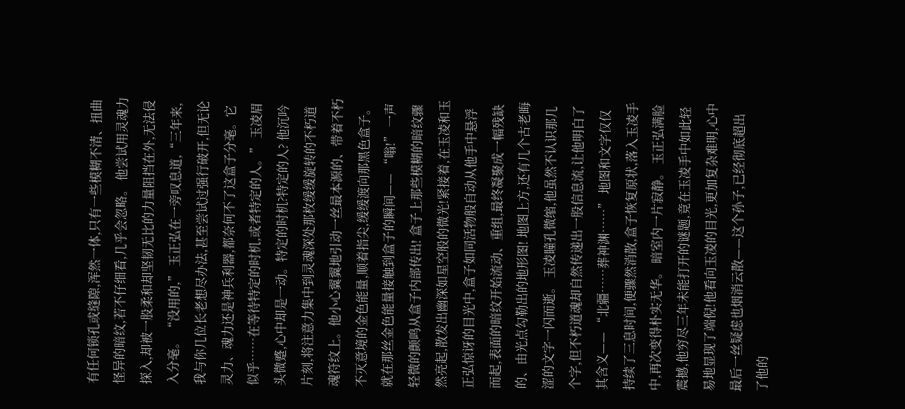有任何锁孔或缝隙,浑然一体,只有一些模糊不清、扭曲怪异的暗纹,若不仔细看,几乎会忽略。 他尝试用灵魂力探入,却被一股柔和却坚韧无比的力量阻挡在外,无法侵入分毫。 “没用的,” 玉正弘在一旁叹息道,“三年来,我与你几位长老想尽办法,甚至尝试过强行破开,但无论灵力、魂力还是神兵利器,都奈何不了这盒子分毫。它似乎……在等待特定的时机,或者特定的人。” 玉凌眉头微蹙,心中却是一动。特定的时机?特定的人? 他沉吟片刻,将注意力集中到灵魂深处那枚缓缓旋转的不朽道魂符纹上。他小心翼翼地引动一丝最本源的、带着不朽不灭意境的金色能量,顺着指尖,缓缓渡向那黑色盒子。 就在那丝金色能量接触到盒子的瞬间—— “嗡!” 一声轻微的颤鸣从盒子内部传出! 盒子上那些模糊的暗纹骤然亮起,散发出幽深如星空般的微光!紧接着,在玉凌和玉正弘惊讶的目光中,盒子如同活物般自动从他手中悬浮而起,表面的暗纹开始流动、重组,最终凝聚成一幅残缺的、由光点勾勒出的地形图! 地图上方,还有几个古老晦涩的文字一闪而逝。 玉凌瞳孔微缩,他虽然不认识那几个字,但不朽道魂却自然传递出一股信息流,让他明白了其含义—— “北疆……葬神渊……” 地图和文字仅仅持续了三息时间,便骤然消散,盒子恢复原状,落入玉凌手中,再次变得朴实无华。 暗室内一片寂静。 玉正弘满脸震撼,他穷尽三年未能打开的谜题,竟在玉凌手中如此轻易地显现了端倪!他看向玉凌的目光,更加复杂难明,心中最后一丝疑虑也烟消云散——这个孙子,已经彻底超出了他的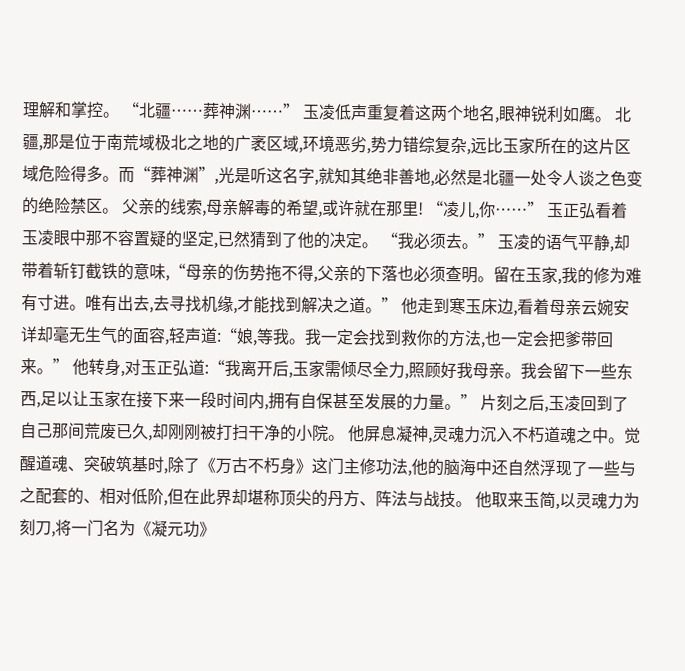理解和掌控。 “北疆……葬神渊……” 玉凌低声重复着这两个地名,眼神锐利如鹰。 北疆,那是位于南荒域极北之地的广袤区域,环境恶劣,势力错综复杂,远比玉家所在的这片区域危险得多。而“葬神渊”,光是听这名字,就知其绝非善地,必然是北疆一处令人谈之色变的绝险禁区。 父亲的线索,母亲解毒的希望,或许就在那里! “凌儿,你……” 玉正弘看着玉凌眼中那不容置疑的坚定,已然猜到了他的决定。 “我必须去。” 玉凌的语气平静,却带着斩钉截铁的意味,“母亲的伤势拖不得,父亲的下落也必须查明。留在玉家,我的修为难有寸进。唯有出去,去寻找机缘,才能找到解决之道。” 他走到寒玉床边,看着母亲云婉安详却毫无生气的面容,轻声道:“娘,等我。我一定会找到救你的方法,也一定会把爹带回来。” 他转身,对玉正弘道:“我离开后,玉家需倾尽全力,照顾好我母亲。我会留下一些东西,足以让玉家在接下来一段时间内,拥有自保甚至发展的力量。” 片刻之后,玉凌回到了自己那间荒废已久,却刚刚被打扫干净的小院。 他屏息凝神,灵魂力沉入不朽道魂之中。觉醒道魂、突破筑基时,除了《万古不朽身》这门主修功法,他的脑海中还自然浮现了一些与之配套的、相对低阶,但在此界却堪称顶尖的丹方、阵法与战技。 他取来玉简,以灵魂力为刻刀,将一门名为《凝元功》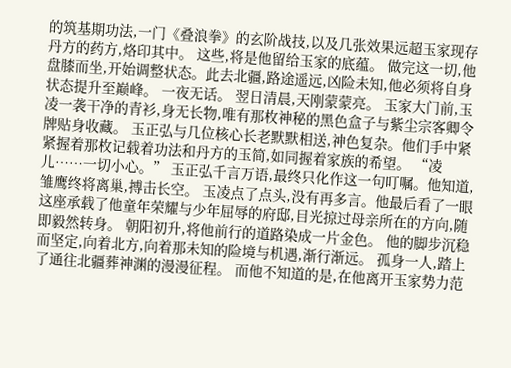的筑基期功法,一门《叠浪拳》的玄阶战技,以及几张效果远超玉家现存丹方的药方,烙印其中。 这些,将是他留给玉家的底蕴。 做完这一切,他盘膝而坐,开始调整状态。此去北疆,路途遥远,凶险未知,他必须将自身状态提升至巅峰。 一夜无话。 翌日清晨,天刚蒙蒙亮。 玉家大门前,玉凌一袭干净的青衫,身无长物,唯有那枚神秘的黑色盒子与紫尘宗客卿令牌贴身收藏。 玉正弘与几位核心长老默默相送,神色复杂。他们手中紧紧握着那枚记载着功法和丹方的玉简,如同握着家族的希望。 “凌儿……一切小心。” 玉正弘千言万语,最终只化作这一句叮嘱。他知道,雏鹰终将离巢,搏击长空。 玉凌点了点头,没有再多言。他最后看了一眼这座承载了他童年荣耀与少年屈辱的府邸,目光掠过母亲所在的方向,随即毅然转身。 朝阳初升,将他前行的道路染成一片金色。 他的脚步沉稳而坚定,向着北方,向着那未知的险境与机遇,渐行渐远。 孤身一人,踏上了通往北疆葬神渊的漫漫征程。 而他不知道的是,在他离开玉家势力范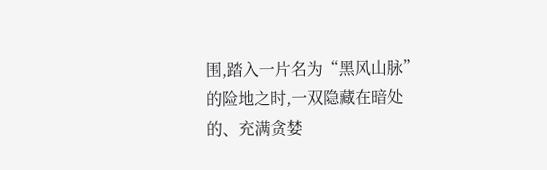围,踏入一片名为“黑风山脉”的险地之时,一双隐藏在暗处的、充满贪婪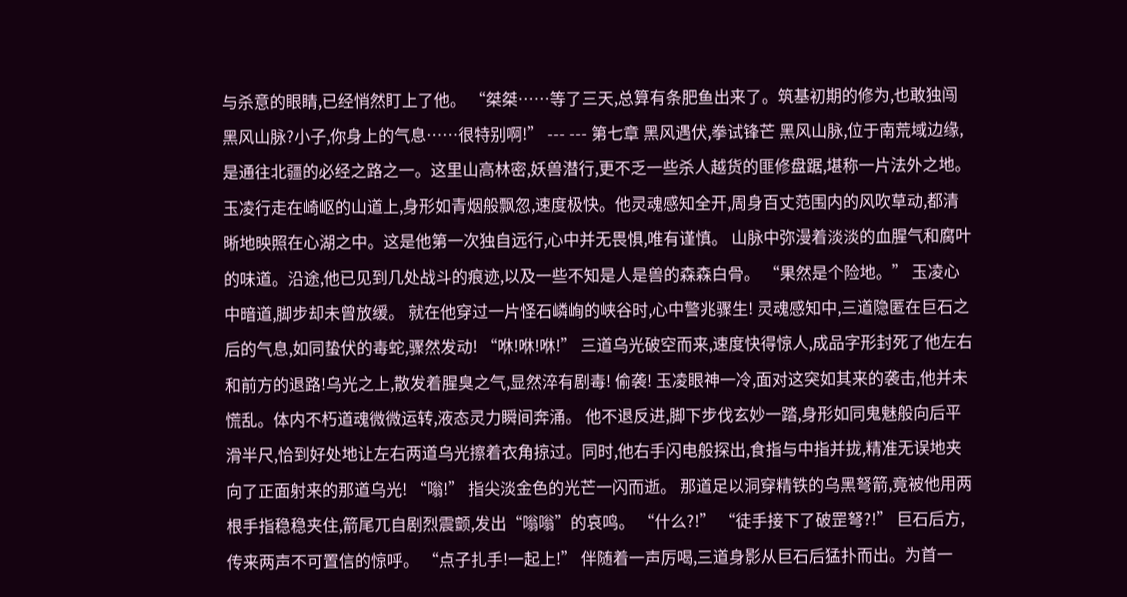与杀意的眼睛,已经悄然盯上了他。 “桀桀……等了三天,总算有条肥鱼出来了。筑基初期的修为,也敢独闯黑风山脉?小子,你身上的气息……很特别啊!” --- --- 第七章 黑风遇伏,拳试锋芒 黑风山脉,位于南荒域边缘,是通往北疆的必经之路之一。这里山高林密,妖兽潜行,更不乏一些杀人越货的匪修盘踞,堪称一片法外之地。 玉凌行走在崎岖的山道上,身形如青烟般飘忽,速度极快。他灵魂感知全开,周身百丈范围内的风吹草动,都清晰地映照在心湖之中。这是他第一次独自远行,心中并无畏惧,唯有谨慎。 山脉中弥漫着淡淡的血腥气和腐叶的味道。沿途,他已见到几处战斗的痕迹,以及一些不知是人是兽的森森白骨。 “果然是个险地。” 玉凌心中暗道,脚步却未曾放缓。 就在他穿过一片怪石嶙峋的峡谷时,心中警兆骤生! 灵魂感知中,三道隐匿在巨石之后的气息,如同蛰伏的毒蛇,骤然发动! “咻!咻!咻!” 三道乌光破空而来,速度快得惊人,成品字形封死了他左右和前方的退路!乌光之上,散发着腥臭之气,显然淬有剧毒! 偷袭! 玉凌眼神一冷,面对这突如其来的袭击,他并未慌乱。体内不朽道魂微微运转,液态灵力瞬间奔涌。 他不退反进,脚下步伐玄妙一踏,身形如同鬼魅般向后平滑半尺,恰到好处地让左右两道乌光擦着衣角掠过。同时,他右手闪电般探出,食指与中指并拢,精准无误地夹向了正面射来的那道乌光! “嗡!” 指尖淡金色的光芒一闪而逝。 那道足以洞穿精铁的乌黑弩箭,竟被他用两根手指稳稳夹住,箭尾兀自剧烈震颤,发出“嗡嗡”的哀鸣。 “什么?!” “徒手接下了破罡弩?!” 巨石后方,传来两声不可置信的惊呼。 “点子扎手!一起上!” 伴随着一声厉喝,三道身影从巨石后猛扑而出。为首一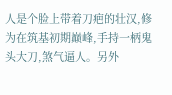人是个脸上带着刀疤的壮汉,修为在筑基初期巅峰,手持一柄鬼头大刀,煞气逼人。另外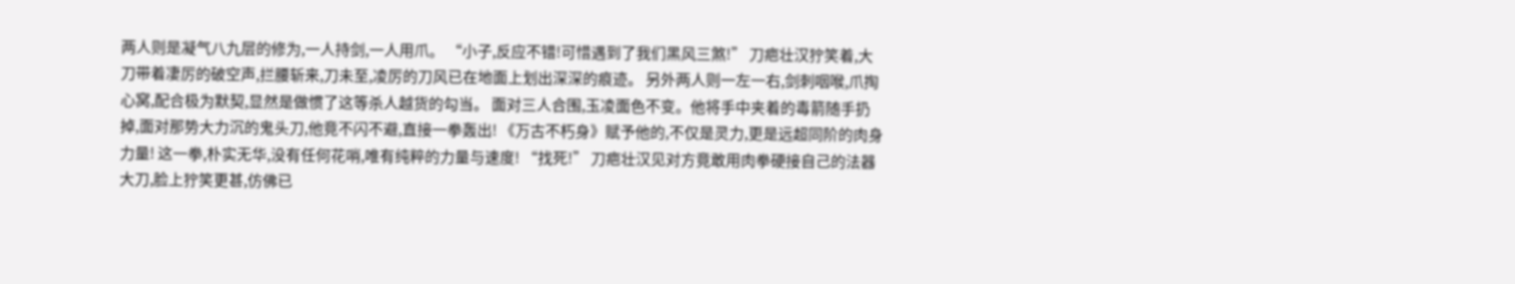两人则是凝气八九层的修为,一人持剑,一人用爪。 “小子,反应不错!可惜遇到了我们黑风三煞!” 刀疤壮汉狞笑着,大刀带着凄厉的破空声,拦腰斩来,刀未至,凌厉的刀风已在地面上划出深深的痕迹。 另外两人则一左一右,剑刺咽喉,爪掏心窝,配合极为默契,显然是做惯了这等杀人越货的勾当。 面对三人合围,玉凌面色不变。他将手中夹着的毒箭随手扔掉,面对那势大力沉的鬼头刀,他竟不闪不避,直接一拳轰出! 《万古不朽身》赋予他的,不仅是灵力,更是远超同阶的肉身力量! 这一拳,朴实无华,没有任何花哨,唯有纯粹的力量与速度! “找死!” 刀疤壮汉见对方竟敢用肉拳硬接自己的法器大刀,脸上狞笑更甚,仿佛已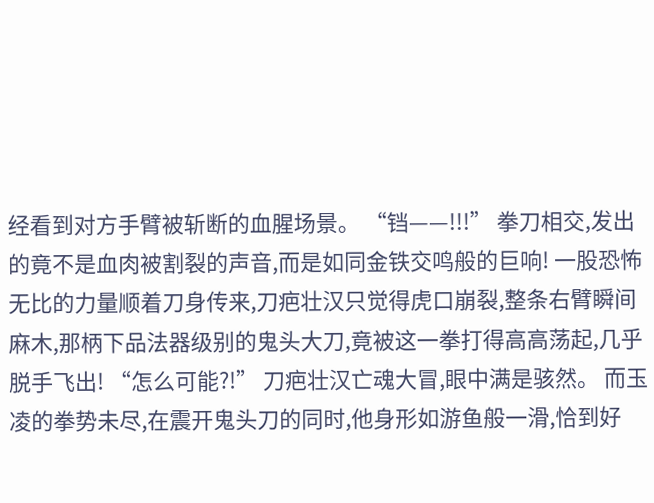经看到对方手臂被斩断的血腥场景。 “铛——!!!” 拳刀相交,发出的竟不是血肉被割裂的声音,而是如同金铁交鸣般的巨响! 一股恐怖无比的力量顺着刀身传来,刀疤壮汉只觉得虎口崩裂,整条右臂瞬间麻木,那柄下品法器级别的鬼头大刀,竟被这一拳打得高高荡起,几乎脱手飞出! “怎么可能?!” 刀疤壮汉亡魂大冒,眼中满是骇然。 而玉凌的拳势未尽,在震开鬼头刀的同时,他身形如游鱼般一滑,恰到好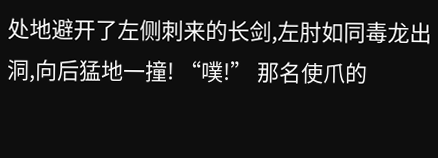处地避开了左侧刺来的长剑,左肘如同毒龙出洞,向后猛地一撞! “噗!” 那名使爪的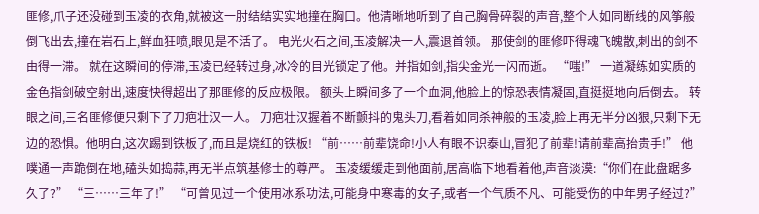匪修,爪子还没碰到玉凌的衣角,就被这一肘结结实实地撞在胸口。他清晰地听到了自己胸骨碎裂的声音,整个人如同断线的风筝般倒飞出去,撞在岩石上,鲜血狂喷,眼见是不活了。 电光火石之间,玉凌解决一人,震退首领。 那使剑的匪修吓得魂飞魄散,刺出的剑不由得一滞。 就在这瞬间的停滞,玉凌已经转过身,冰冷的目光锁定了他。并指如剑,指尖金光一闪而逝。 “嗤!” 一道凝练如实质的金色指剑破空射出,速度快得超出了那匪修的反应极限。 额头上瞬间多了一个血洞,他脸上的惊恐表情凝固,直挺挺地向后倒去。 转眼之间,三名匪修便只剩下了刀疤壮汉一人。 刀疤壮汉握着不断颤抖的鬼头刀,看着如同杀神般的玉凌,脸上再无半分凶狠,只剩下无边的恐惧。他明白,这次踢到铁板了,而且是烧红的铁板! “前……前辈饶命!小人有眼不识泰山,冒犯了前辈!请前辈高抬贵手!” 他噗通一声跪倒在地,磕头如捣蒜,再无半点筑基修士的尊严。 玉凌缓缓走到他面前,居高临下地看着他,声音淡漠:“你们在此盘踞多久了?” “三……三年了!” “可曾见过一个使用冰系功法,可能身中寒毒的女子,或者一个气质不凡、可能受伤的中年男子经过?”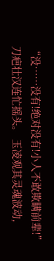“没……没有!绝对没有!小人不敢欺瞒前辈!”刀疤壮汉连忙摇头。 玉凌观其灵魂波动,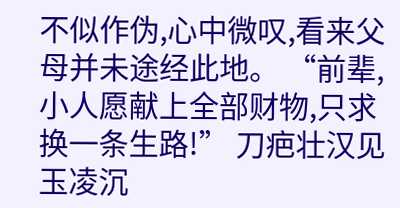不似作伪,心中微叹,看来父母并未途经此地。 “前辈,小人愿献上全部财物,只求换一条生路!” 刀疤壮汉见玉凌沉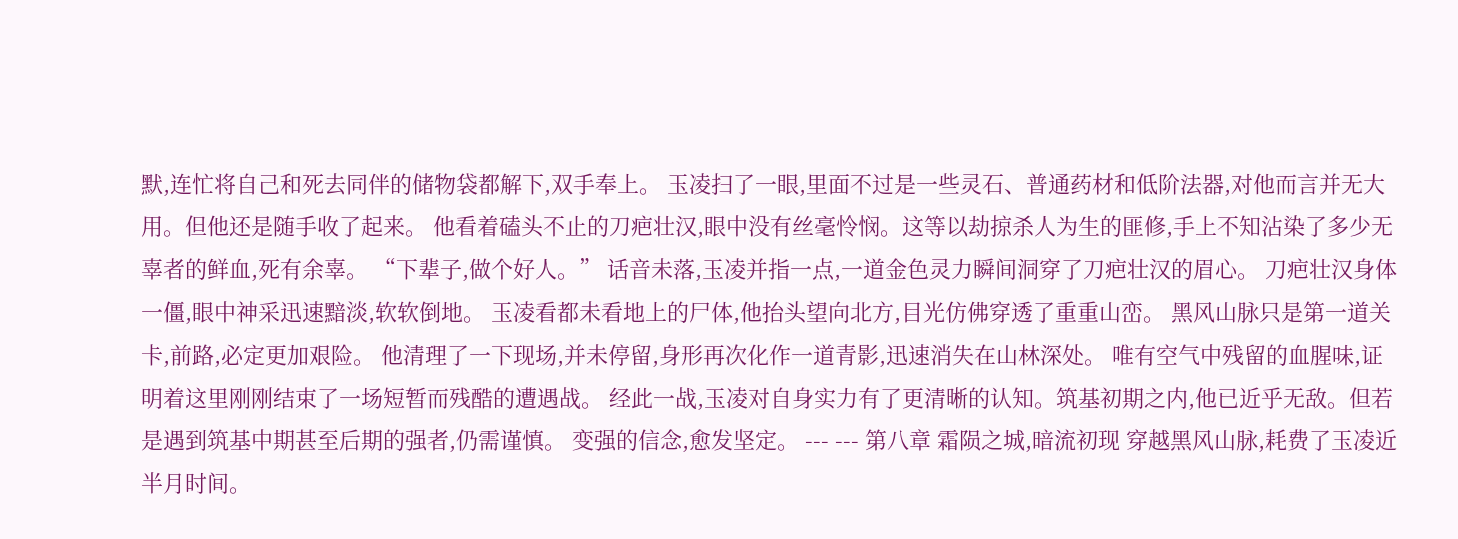默,连忙将自己和死去同伴的储物袋都解下,双手奉上。 玉凌扫了一眼,里面不过是一些灵石、普通药材和低阶法器,对他而言并无大用。但他还是随手收了起来。 他看着磕头不止的刀疤壮汉,眼中没有丝毫怜悯。这等以劫掠杀人为生的匪修,手上不知沾染了多少无辜者的鲜血,死有余辜。 “下辈子,做个好人。” 话音未落,玉凌并指一点,一道金色灵力瞬间洞穿了刀疤壮汉的眉心。 刀疤壮汉身体一僵,眼中神采迅速黯淡,软软倒地。 玉凌看都未看地上的尸体,他抬头望向北方,目光仿佛穿透了重重山峦。 黑风山脉只是第一道关卡,前路,必定更加艰险。 他清理了一下现场,并未停留,身形再次化作一道青影,迅速消失在山林深处。 唯有空气中残留的血腥味,证明着这里刚刚结束了一场短暂而残酷的遭遇战。 经此一战,玉凌对自身实力有了更清晰的认知。筑基初期之内,他已近乎无敌。但若是遇到筑基中期甚至后期的强者,仍需谨慎。 变强的信念,愈发坚定。 --- --- 第八章 霜陨之城,暗流初现 穿越黑风山脉,耗费了玉凌近半月时间。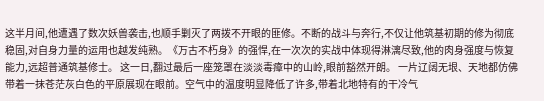这半月间,他遭遇了数次妖兽袭击,也顺手剿灭了两拨不开眼的匪修。不断的战斗与奔行,不仅让他筑基初期的修为彻底稳固,对自身力量的运用也越发纯熟。《万古不朽身》的强悍,在一次次的实战中体现得淋漓尽致,他的肉身强度与恢复能力,远超普通筑基修士。 这一日,翻过最后一座笼罩在淡淡毒瘴中的山岭,眼前豁然开朗。 一片辽阔无垠、天地都仿佛带着一抹苍茫灰白色的平原展现在眼前。空气中的温度明显降低了许多,带着北地特有的干冷气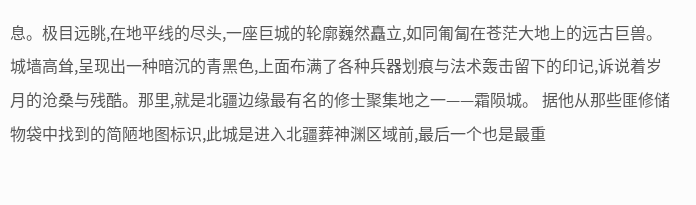息。极目远眺,在地平线的尽头,一座巨城的轮廓巍然矗立,如同匍匐在苍茫大地上的远古巨兽。 城墙高耸,呈现出一种暗沉的青黑色,上面布满了各种兵器划痕与法术轰击留下的印记,诉说着岁月的沧桑与残酷。那里,就是北疆边缘最有名的修士聚集地之一——霜陨城。 据他从那些匪修储物袋中找到的简陋地图标识,此城是进入北疆葬神渊区域前,最后一个也是最重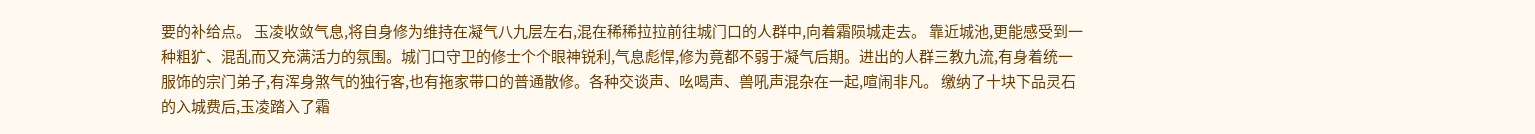要的补给点。 玉凌收敛气息,将自身修为维持在凝气八九层左右,混在稀稀拉拉前往城门口的人群中,向着霜陨城走去。 靠近城池,更能感受到一种粗犷、混乱而又充满活力的氛围。城门口守卫的修士个个眼神锐利,气息彪悍,修为竟都不弱于凝气后期。进出的人群三教九流,有身着统一服饰的宗门弟子,有浑身煞气的独行客,也有拖家带口的普通散修。各种交谈声、吆喝声、兽吼声混杂在一起,喧闹非凡。 缴纳了十块下品灵石的入城费后,玉凌踏入了霜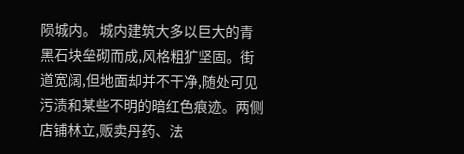陨城内。 城内建筑大多以巨大的青黑石块垒砌而成,风格粗犷坚固。街道宽阔,但地面却并不干净,随处可见污渍和某些不明的暗红色痕迹。两侧店铺林立,贩卖丹药、法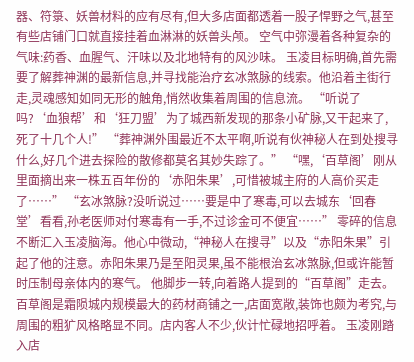器、符箓、妖兽材料的应有尽有,但大多店面都透着一股子悍野之气,甚至有些店铺门口就直接挂着血淋淋的妖兽头颅。 空气中弥漫着各种复杂的气味:药香、血腥气、汗味以及北地特有的风沙味。 玉凌目标明确,首先需要了解葬神渊的最新信息,并寻找能治疗玄冰煞脉的线索。他沿着主街行走,灵魂感知如同无形的触角,悄然收集着周围的信息流。 “听说了吗?‘血狼帮’和‘狂刀盟’为了城西新发现的那条小矿脉,又干起来了,死了十几个人!” “葬神渊外围最近不太平啊,听说有伙神秘人在到处搜寻什么,好几个进去探险的散修都莫名其妙失踪了。” “嘿,‘百草阁’刚从里面摘出来一株五百年份的‘赤阳朱果’,可惜被城主府的人高价买走了……” “玄冰煞脉?没听说过……要是中了寒毒,可以去城东‘回春堂’看看,孙老医师对付寒毒有一手,不过诊金可不便宜……” 零碎的信息不断汇入玉凌脑海。他心中微动,“神秘人在搜寻”以及“赤阳朱果”引起了他的注意。赤阳朱果乃是至阳灵果,虽不能根治玄冰煞脉,但或许能暂时压制母亲体内的寒气。 他脚步一转,向着路人提到的“百草阁”走去。 百草阁是霜陨城内规模最大的药材商铺之一,店面宽敞,装饰也颇为考究,与周围的粗犷风格略显不同。店内客人不少,伙计忙碌地招呼着。 玉凌刚踏入店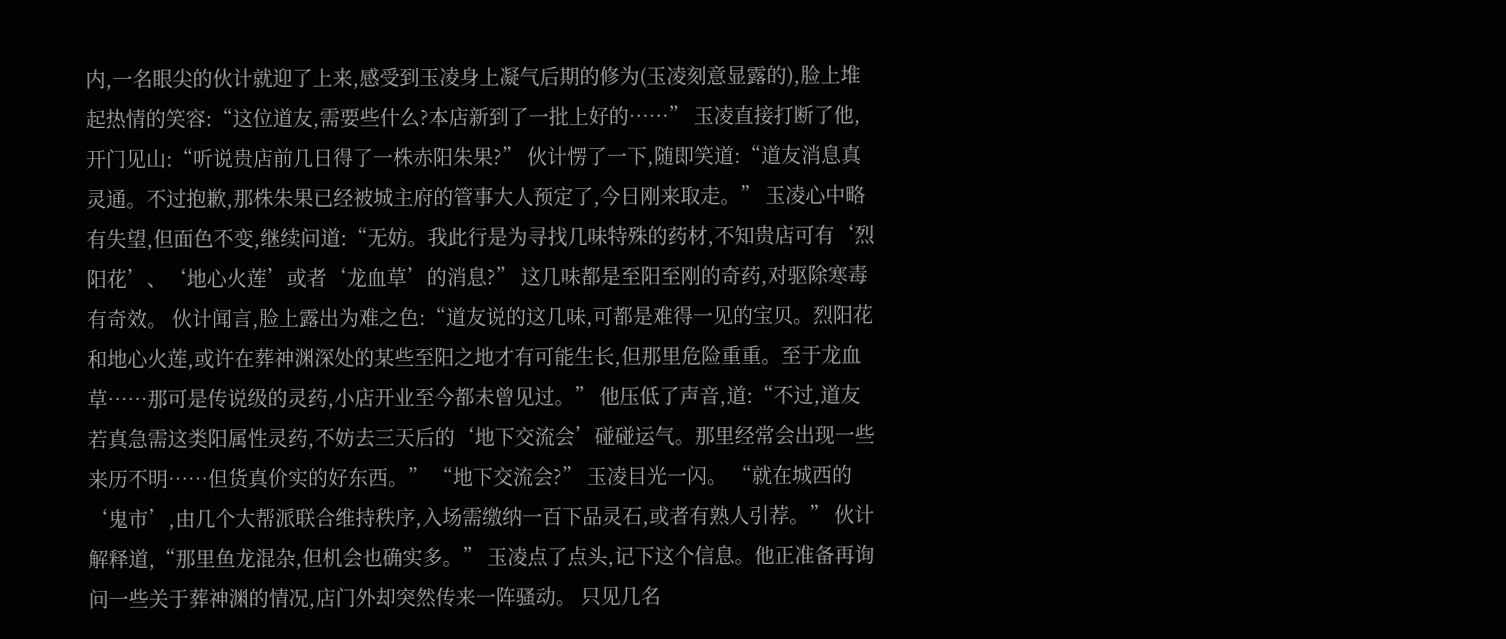内,一名眼尖的伙计就迎了上来,感受到玉凌身上凝气后期的修为(玉凌刻意显露的),脸上堆起热情的笑容:“这位道友,需要些什么?本店新到了一批上好的……” 玉凌直接打断了他,开门见山:“听说贵店前几日得了一株赤阳朱果?” 伙计愣了一下,随即笑道:“道友消息真灵通。不过抱歉,那株朱果已经被城主府的管事大人预定了,今日刚来取走。” 玉凌心中略有失望,但面色不变,继续问道:“无妨。我此行是为寻找几味特殊的药材,不知贵店可有‘烈阳花’、‘地心火莲’或者‘龙血草’的消息?” 这几味都是至阳至刚的奇药,对驱除寒毒有奇效。 伙计闻言,脸上露出为难之色:“道友说的这几味,可都是难得一见的宝贝。烈阳花和地心火莲,或许在葬神渊深处的某些至阳之地才有可能生长,但那里危险重重。至于龙血草……那可是传说级的灵药,小店开业至今都未曾见过。” 他压低了声音,道:“不过,道友若真急需这类阳属性灵药,不妨去三天后的‘地下交流会’碰碰运气。那里经常会出现一些来历不明……但货真价实的好东西。” “地下交流会?” 玉凌目光一闪。 “就在城西的‘鬼市’,由几个大帮派联合维持秩序,入场需缴纳一百下品灵石,或者有熟人引荐。” 伙计解释道,“那里鱼龙混杂,但机会也确实多。” 玉凌点了点头,记下这个信息。他正准备再询问一些关于葬神渊的情况,店门外却突然传来一阵骚动。 只见几名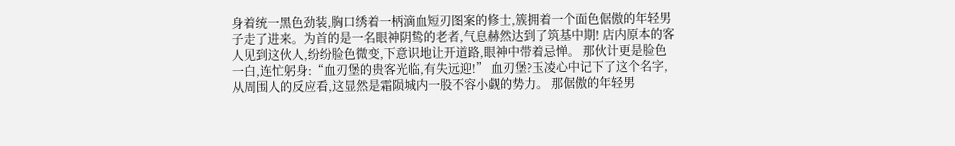身着统一黑色劲装,胸口绣着一柄滴血短刃图案的修士,簇拥着一个面色倨傲的年轻男子走了进来。为首的是一名眼神阴鸷的老者,气息赫然达到了筑基中期! 店内原本的客人见到这伙人,纷纷脸色微变,下意识地让开道路,眼神中带着忌惮。 那伙计更是脸色一白,连忙躬身:“血刃堡的贵客光临,有失远迎!” 血刃堡?玉凌心中记下了这个名字,从周围人的反应看,这显然是霜陨城内一股不容小觑的势力。 那倨傲的年轻男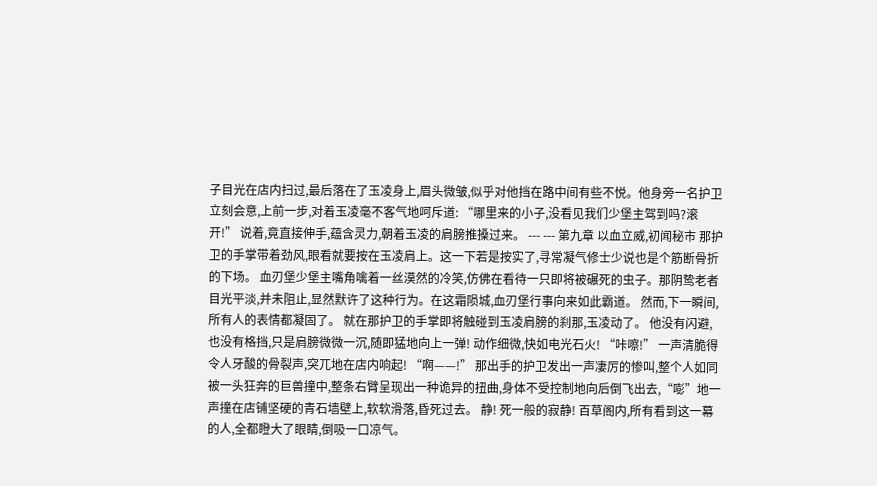子目光在店内扫过,最后落在了玉凌身上,眉头微皱,似乎对他挡在路中间有些不悦。他身旁一名护卫立刻会意,上前一步,对着玉凌毫不客气地呵斥道: “哪里来的小子,没看见我们少堡主驾到吗?滚开!” 说着,竟直接伸手,蕴含灵力,朝着玉凌的肩膀推搡过来。 --- --- 第九章 以血立威,初闻秘市 那护卫的手掌带着劲风,眼看就要按在玉凌肩上。这一下若是按实了,寻常凝气修士少说也是个筋断骨折的下场。 血刃堡少堡主嘴角噙着一丝漠然的冷笑,仿佛在看待一只即将被碾死的虫子。那阴鸷老者目光平淡,并未阻止,显然默许了这种行为。在这霜陨城,血刃堡行事向来如此霸道。 然而,下一瞬间,所有人的表情都凝固了。 就在那护卫的手掌即将触碰到玉凌肩膀的刹那,玉凌动了。 他没有闪避,也没有格挡,只是肩膀微微一沉,随即猛地向上一弹! 动作细微,快如电光石火! “咔嚓!” 一声清脆得令人牙酸的骨裂声,突兀地在店内响起! “啊——!” 那出手的护卫发出一声凄厉的惨叫,整个人如同被一头狂奔的巨兽撞中,整条右臂呈现出一种诡异的扭曲,身体不受控制地向后倒飞出去,“嘭”地一声撞在店铺坚硬的青石墙壁上,软软滑落,昏死过去。 静! 死一般的寂静! 百草阁内,所有看到这一幕的人,全都瞪大了眼睛,倒吸一口凉气。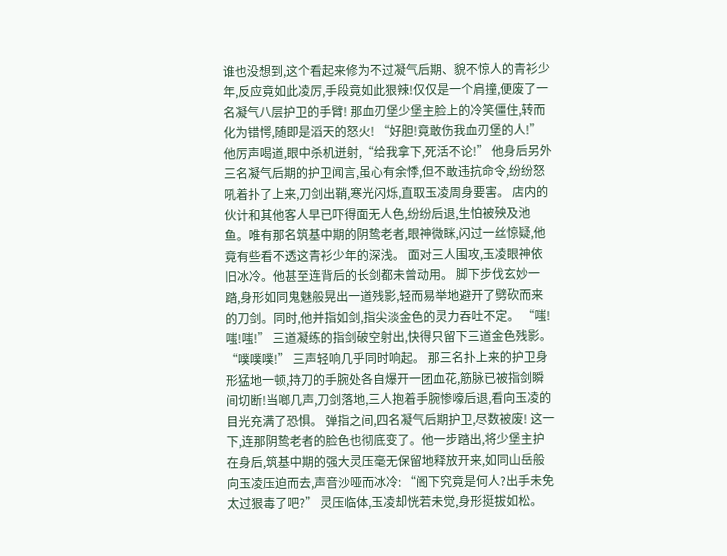谁也没想到,这个看起来修为不过凝气后期、貌不惊人的青衫少年,反应竟如此凌厉,手段竟如此狠辣!仅仅是一个肩撞,便废了一名凝气八层护卫的手臂! 那血刃堡少堡主脸上的冷笑僵住,转而化为错愕,随即是滔天的怒火! “好胆!竟敢伤我血刃堡的人!”他厉声喝道,眼中杀机迸射,“给我拿下,死活不论!” 他身后另外三名凝气后期的护卫闻言,虽心有余悸,但不敢违抗命令,纷纷怒吼着扑了上来,刀剑出鞘,寒光闪烁,直取玉凌周身要害。 店内的伙计和其他客人早已吓得面无人色,纷纷后退,生怕被殃及池鱼。唯有那名筑基中期的阴鸷老者,眼神微眯,闪过一丝惊疑,他竟有些看不透这青衫少年的深浅。 面对三人围攻,玉凌眼神依旧冰冷。他甚至连背后的长剑都未曾动用。 脚下步伐玄妙一踏,身形如同鬼魅般晃出一道残影,轻而易举地避开了劈砍而来的刀剑。同时,他并指如剑,指尖淡金色的灵力吞吐不定。 “嗤!嗤!嗤!” 三道凝练的指剑破空射出,快得只留下三道金色残影。 “噗噗噗!” 三声轻响几乎同时响起。 那三名扑上来的护卫身形猛地一顿,持刀的手腕处各自爆开一团血花,筋脉已被指剑瞬间切断!当啷几声,刀剑落地,三人抱着手腕惨嚎后退,看向玉凌的目光充满了恐惧。 弹指之间,四名凝气后期护卫,尽数被废! 这一下,连那阴鸷老者的脸色也彻底变了。他一步踏出,将少堡主护在身后,筑基中期的强大灵压毫无保留地释放开来,如同山岳般向玉凌压迫而去,声音沙哑而冰冷: “阁下究竟是何人?出手未免太过狠毒了吧?” 灵压临体,玉凌却恍若未觉,身形挺拔如松。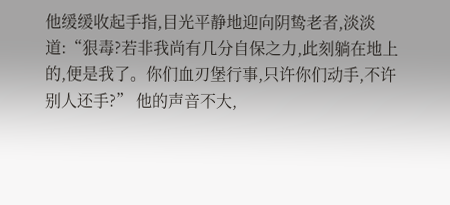他缓缓收起手指,目光平静地迎向阴鸷老者,淡淡道:“狠毒?若非我尚有几分自保之力,此刻躺在地上的,便是我了。你们血刃堡行事,只许你们动手,不许别人还手?” 他的声音不大,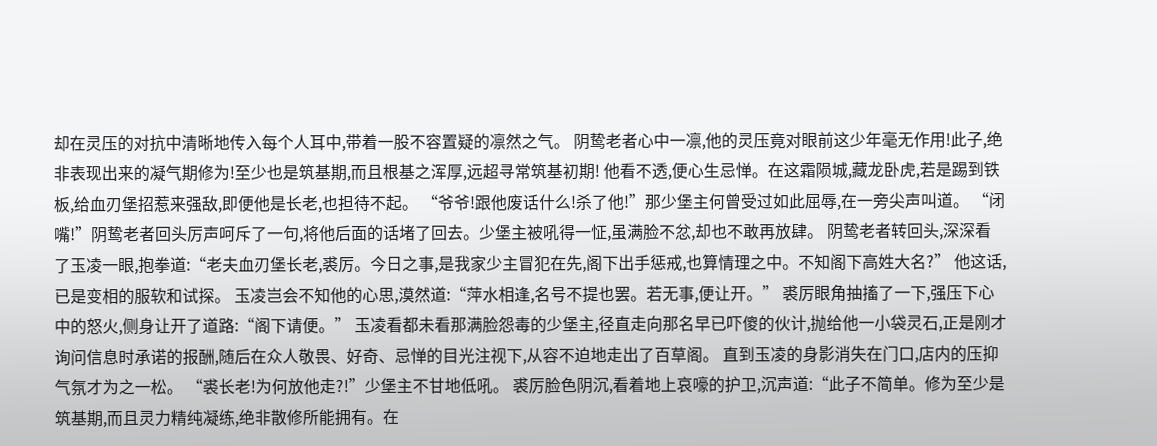却在灵压的对抗中清晰地传入每个人耳中,带着一股不容置疑的凛然之气。 阴鸷老者心中一凛,他的灵压竟对眼前这少年毫无作用!此子,绝非表现出来的凝气期修为!至少也是筑基期,而且根基之浑厚,远超寻常筑基初期! 他看不透,便心生忌惮。在这霜陨城,藏龙卧虎,若是踢到铁板,给血刃堡招惹来强敌,即便他是长老,也担待不起。 “爷爷!跟他废话什么!杀了他!”那少堡主何曾受过如此屈辱,在一旁尖声叫道。 “闭嘴!”阴鸷老者回头厉声呵斥了一句,将他后面的话堵了回去。少堡主被吼得一怔,虽满脸不忿,却也不敢再放肆。 阴鸷老者转回头,深深看了玉凌一眼,抱拳道:“老夫血刃堡长老,裘厉。今日之事,是我家少主冒犯在先,阁下出手惩戒,也算情理之中。不知阁下高姓大名?” 他这话,已是变相的服软和试探。 玉凌岂会不知他的心思,漠然道:“萍水相逢,名号不提也罢。若无事,便让开。” 裘厉眼角抽搐了一下,强压下心中的怒火,侧身让开了道路:“阁下请便。” 玉凌看都未看那满脸怨毒的少堡主,径直走向那名早已吓傻的伙计,抛给他一小袋灵石,正是刚才询问信息时承诺的报酬,随后在众人敬畏、好奇、忌惮的目光注视下,从容不迫地走出了百草阁。 直到玉凌的身影消失在门口,店内的压抑气氛才为之一松。 “裘长老!为何放他走?!”少堡主不甘地低吼。 裘厉脸色阴沉,看着地上哀嚎的护卫,沉声道:“此子不简单。修为至少是筑基期,而且灵力精纯凝练,绝非散修所能拥有。在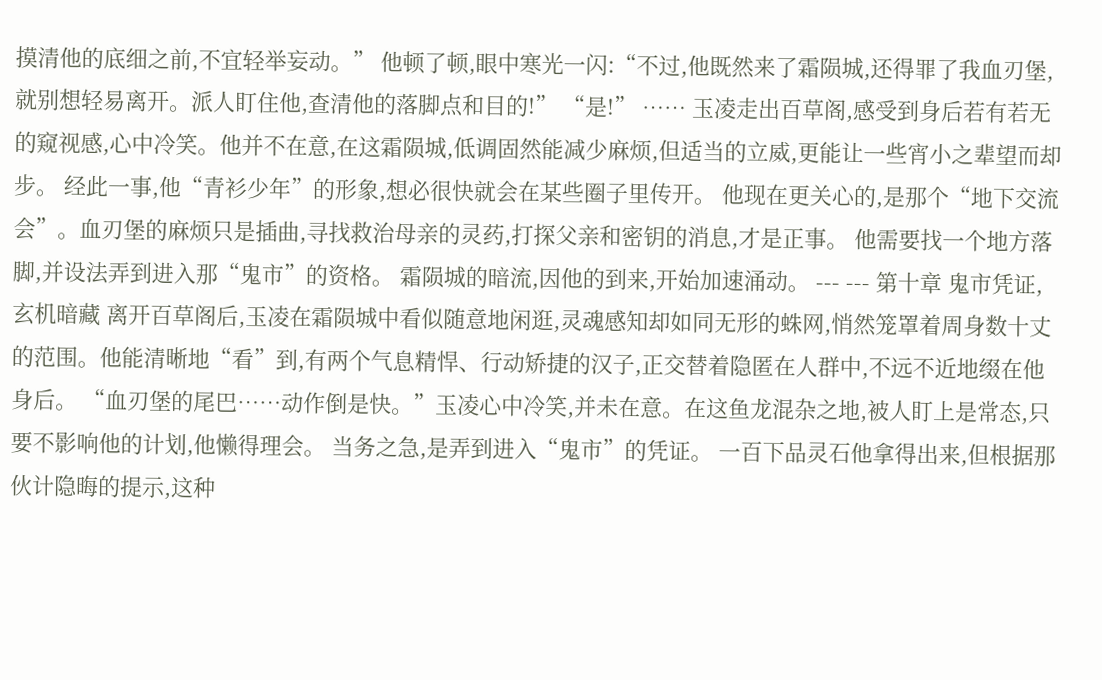摸清他的底细之前,不宜轻举妄动。” 他顿了顿,眼中寒光一闪:“不过,他既然来了霜陨城,还得罪了我血刃堡,就别想轻易离开。派人盯住他,查清他的落脚点和目的!” “是!” …… 玉凌走出百草阁,感受到身后若有若无的窥视感,心中冷笑。他并不在意,在这霜陨城,低调固然能减少麻烦,但适当的立威,更能让一些宵小之辈望而却步。 经此一事,他“青衫少年”的形象,想必很快就会在某些圈子里传开。 他现在更关心的,是那个“地下交流会”。血刃堡的麻烦只是插曲,寻找救治母亲的灵药,打探父亲和密钥的消息,才是正事。 他需要找一个地方落脚,并设法弄到进入那“鬼市”的资格。 霜陨城的暗流,因他的到来,开始加速涌动。 --- --- 第十章 鬼市凭证,玄机暗藏 离开百草阁后,玉凌在霜陨城中看似随意地闲逛,灵魂感知却如同无形的蛛网,悄然笼罩着周身数十丈的范围。他能清晰地“看”到,有两个气息精悍、行动矫捷的汉子,正交替着隐匿在人群中,不远不近地缀在他身后。 “血刃堡的尾巴……动作倒是快。”玉凌心中冷笑,并未在意。在这鱼龙混杂之地,被人盯上是常态,只要不影响他的计划,他懒得理会。 当务之急,是弄到进入“鬼市”的凭证。 一百下品灵石他拿得出来,但根据那伙计隐晦的提示,这种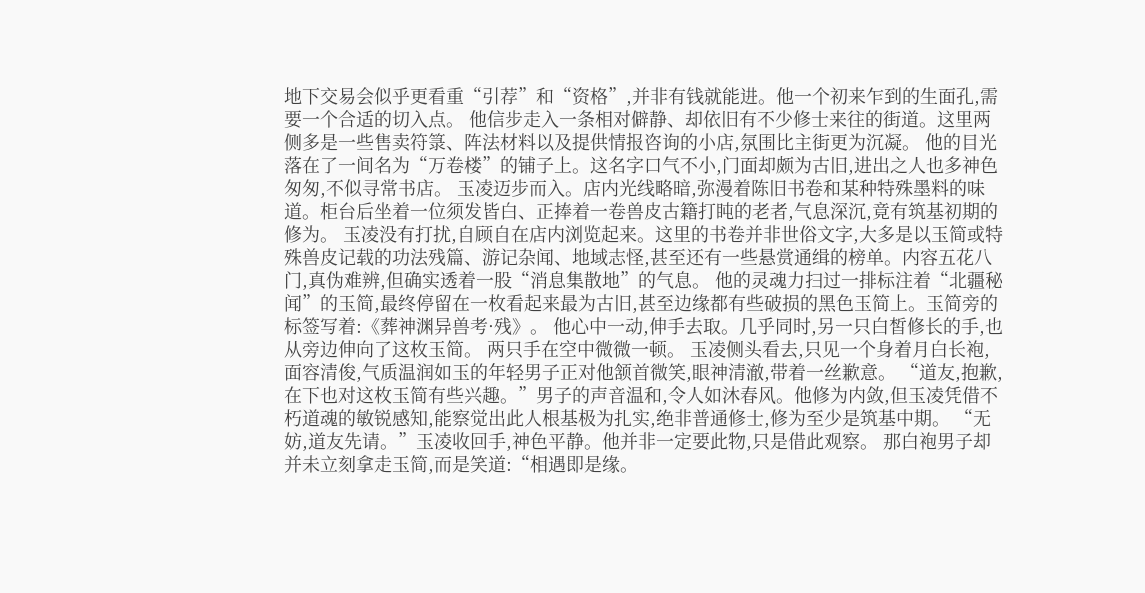地下交易会似乎更看重“引荐”和“资格”,并非有钱就能进。他一个初来乍到的生面孔,需要一个合适的切入点。 他信步走入一条相对僻静、却依旧有不少修士来往的街道。这里两侧多是一些售卖符箓、阵法材料以及提供情报咨询的小店,氛围比主街更为沉凝。 他的目光落在了一间名为“万卷楼”的铺子上。这名字口气不小,门面却颇为古旧,进出之人也多神色匆匆,不似寻常书店。 玉凌迈步而入。店内光线略暗,弥漫着陈旧书卷和某种特殊墨料的味道。柜台后坐着一位须发皆白、正捧着一卷兽皮古籍打盹的老者,气息深沉,竟有筑基初期的修为。 玉凌没有打扰,自顾自在店内浏览起来。这里的书卷并非世俗文字,大多是以玉简或特殊兽皮记载的功法残篇、游记杂闻、地域志怪,甚至还有一些悬赏通缉的榜单。内容五花八门,真伪难辨,但确实透着一股“消息集散地”的气息。 他的灵魂力扫过一排标注着“北疆秘闻”的玉简,最终停留在一枚看起来最为古旧,甚至边缘都有些破损的黑色玉简上。玉简旁的标签写着:《葬神渊异兽考·残》。 他心中一动,伸手去取。几乎同时,另一只白皙修长的手,也从旁边伸向了这枚玉简。 两只手在空中微微一顿。 玉凌侧头看去,只见一个身着月白长袍,面容清俊,气质温润如玉的年轻男子正对他颔首微笑,眼神清澈,带着一丝歉意。 “道友,抱歉,在下也对这枚玉简有些兴趣。”男子的声音温和,令人如沐春风。他修为内敛,但玉凌凭借不朽道魂的敏锐感知,能察觉出此人根基极为扎实,绝非普通修士,修为至少是筑基中期。 “无妨,道友先请。”玉凌收回手,神色平静。他并非一定要此物,只是借此观察。 那白袍男子却并未立刻拿走玉简,而是笑道:“相遇即是缘。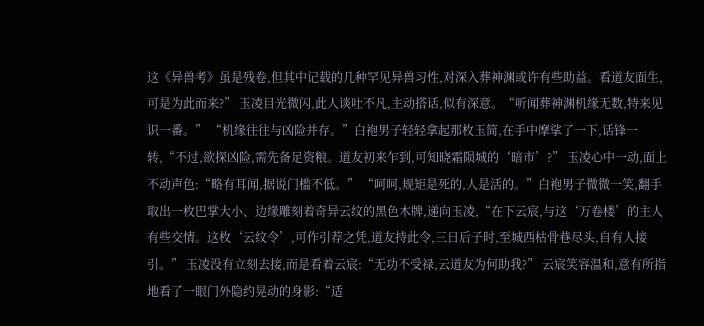这《异兽考》虽是残卷,但其中记载的几种罕见异兽习性,对深入葬神渊或许有些助益。看道友面生,可是为此而来?” 玉凌目光微闪,此人谈吐不凡,主动搭话,似有深意。“听闻葬神渊机缘无数,特来见识一番。” “机缘往往与凶险并存。”白袍男子轻轻拿起那枚玉简,在手中摩挲了一下,话锋一转,“不过,欲探凶险,需先备足资粮。道友初来乍到,可知晓霜陨城的‘暗市’?” 玉凌心中一动,面上不动声色:“略有耳闻,据说门槛不低。” “呵呵,规矩是死的,人是活的。”白袍男子微微一笑,翻手取出一枚巴掌大小、边缘雕刻着奇异云纹的黑色木牌,递向玉凌,“在下云宸,与这‘万卷楼’的主人有些交情。这枚‘云纹令’,可作引荐之凭,道友持此令,三日后子时,至城西枯骨巷尽头,自有人接引。” 玉凌没有立刻去接,而是看着云宸:“无功不受禄,云道友为何助我?” 云宸笑容温和,意有所指地看了一眼门外隐约晃动的身影:“适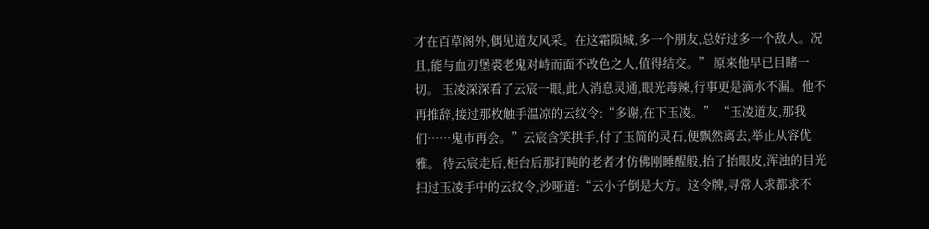才在百草阁外,偶见道友风采。在这霜陨城,多一个朋友,总好过多一个敌人。况且,能与血刃堡裘老鬼对峙而面不改色之人,值得结交。” 原来他早已目睹一切。 玉凌深深看了云宸一眼,此人消息灵通,眼光毒辣,行事更是滴水不漏。他不再推辞,接过那枚触手温凉的云纹令:“多谢,在下玉凌。” “玉凌道友,那我们……鬼市再会。”云宸含笑拱手,付了玉简的灵石,便飘然离去,举止从容优雅。 待云宸走后,柜台后那打盹的老者才仿佛刚睡醒般,抬了抬眼皮,浑浊的目光扫过玉凌手中的云纹令,沙哑道:“云小子倒是大方。这令牌,寻常人求都求不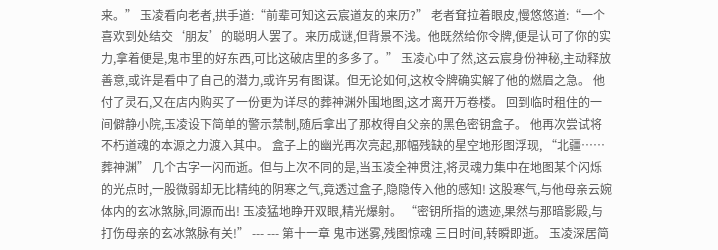来。” 玉凌看向老者,拱手道:“前辈可知这云宸道友的来历?” 老者耷拉着眼皮,慢悠悠道:“一个喜欢到处结交‘朋友’的聪明人罢了。来历成谜,但背景不浅。他既然给你令牌,便是认可了你的实力,拿着便是,鬼市里的好东西,可比这破店里的多多了。” 玉凌心中了然,这云宸身份神秘,主动释放善意,或许是看中了自己的潜力,或许另有图谋。但无论如何,这枚令牌确实解了他的燃眉之急。 他付了灵石,又在店内购买了一份更为详尽的葬神渊外围地图,这才离开万卷楼。 回到临时租住的一间僻静小院,玉凌设下简单的警示禁制,随后拿出了那枚得自父亲的黑色密钥盒子。 他再次尝试将不朽道魂的本源之力渡入其中。 盒子上的幽光再次亮起,那幅残缺的星空地形图浮现, “北疆……葬神渊” 几个古字一闪而逝。但与上次不同的是,当玉凌全神贯注,将灵魂力集中在地图某个闪烁的光点时,一股微弱却无比精纯的阴寒之气,竟透过盒子,隐隐传入他的感知! 这股寒气,与他母亲云婉体内的玄冰煞脉,同源而出! 玉凌猛地睁开双眼,精光爆射。 “密钥所指的遗迹,果然与那暗影殿,与打伤母亲的玄冰煞脉有关!” --- --- 第十一章 鬼市迷雾,残图惊魂 三日时间,转瞬即逝。 玉凌深居简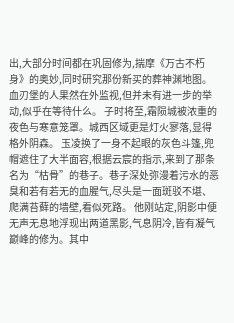出,大部分时间都在巩固修为,揣摩《万古不朽身》的奥妙,同时研究那份新买的葬神渊地图。血刃堡的人果然在外监视,但并未有进一步的举动,似乎在等待什么。 子时将至,霜陨城被浓重的夜色与寒意笼罩。城西区域更是灯火寥落,显得格外阴森。 玉凌换了一身不起眼的灰色斗篷,兜帽遮住了大半面容,根据云宸的指示,来到了那条名为“枯骨”的巷子。巷子深处弥漫着污水的恶臭和若有若无的血腥气,尽头是一面斑驳不堪、爬满苔藓的墙壁,看似死路。 他刚站定,阴影中便无声无息地浮现出两道黑影,气息阴冷,皆有凝气巅峰的修为。其中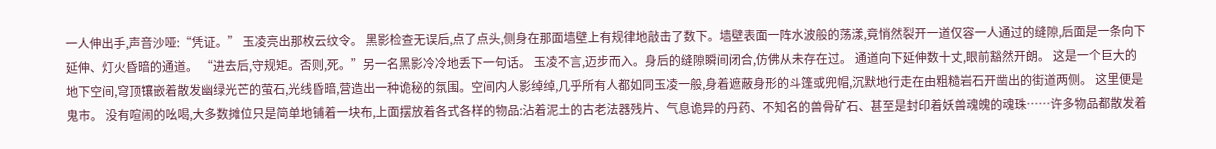一人伸出手,声音沙哑:“凭证。” 玉凌亮出那枚云纹令。 黑影检查无误后,点了点头,侧身在那面墙壁上有规律地敲击了数下。墙壁表面一阵水波般的荡漾,竟悄然裂开一道仅容一人通过的缝隙,后面是一条向下延伸、灯火昏暗的通道。 “进去后,守规矩。否则,死。”另一名黑影冷冷地丢下一句话。 玉凌不言,迈步而入。身后的缝隙瞬间闭合,仿佛从未存在过。 通道向下延伸数十丈,眼前豁然开朗。 这是一个巨大的地下空间,穹顶镶嵌着散发幽绿光芒的萤石,光线昏暗,营造出一种诡秘的氛围。空间内人影绰绰,几乎所有人都如同玉凌一般,身着遮蔽身形的斗篷或兜帽,沉默地行走在由粗糙岩石开凿出的街道两侧。 这里便是鬼市。 没有喧闹的吆喝,大多数摊位只是简单地铺着一块布,上面摆放着各式各样的物品:沾着泥土的古老法器残片、气息诡异的丹药、不知名的兽骨矿石、甚至是封印着妖兽魂魄的魂珠……许多物品都散发着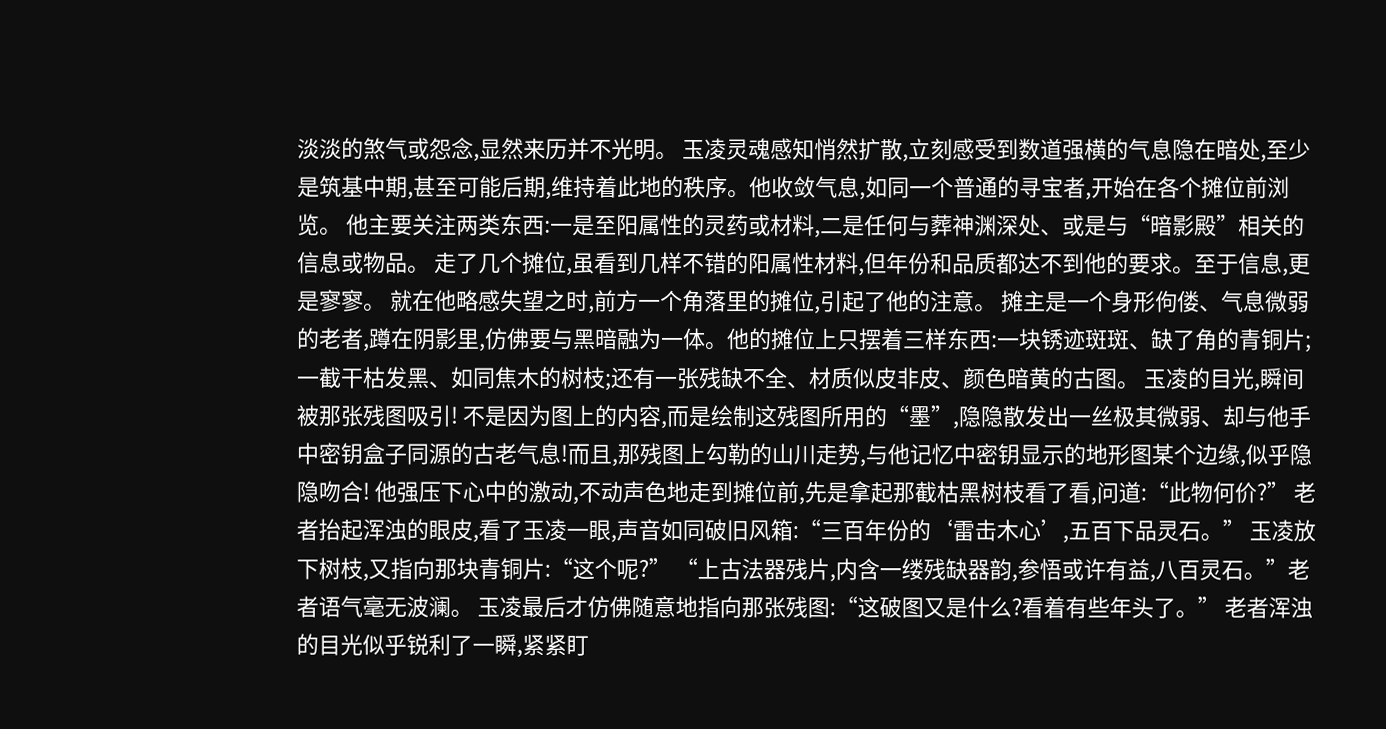淡淡的煞气或怨念,显然来历并不光明。 玉凌灵魂感知悄然扩散,立刻感受到数道强横的气息隐在暗处,至少是筑基中期,甚至可能后期,维持着此地的秩序。他收敛气息,如同一个普通的寻宝者,开始在各个摊位前浏览。 他主要关注两类东西:一是至阳属性的灵药或材料,二是任何与葬神渊深处、或是与“暗影殿”相关的信息或物品。 走了几个摊位,虽看到几样不错的阳属性材料,但年份和品质都达不到他的要求。至于信息,更是寥寥。 就在他略感失望之时,前方一个角落里的摊位,引起了他的注意。 摊主是一个身形佝偻、气息微弱的老者,蹲在阴影里,仿佛要与黑暗融为一体。他的摊位上只摆着三样东西:一块锈迹斑斑、缺了角的青铜片;一截干枯发黑、如同焦木的树枝;还有一张残缺不全、材质似皮非皮、颜色暗黄的古图。 玉凌的目光,瞬间被那张残图吸引! 不是因为图上的内容,而是绘制这残图所用的“墨”,隐隐散发出一丝极其微弱、却与他手中密钥盒子同源的古老气息!而且,那残图上勾勒的山川走势,与他记忆中密钥显示的地形图某个边缘,似乎隐隐吻合! 他强压下心中的激动,不动声色地走到摊位前,先是拿起那截枯黑树枝看了看,问道:“此物何价?” 老者抬起浑浊的眼皮,看了玉凌一眼,声音如同破旧风箱:“三百年份的‘雷击木心’,五百下品灵石。” 玉凌放下树枝,又指向那块青铜片:“这个呢?” “上古法器残片,内含一缕残缺器韵,参悟或许有益,八百灵石。”老者语气毫无波澜。 玉凌最后才仿佛随意地指向那张残图:“这破图又是什么?看着有些年头了。” 老者浑浊的目光似乎锐利了一瞬,紧紧盯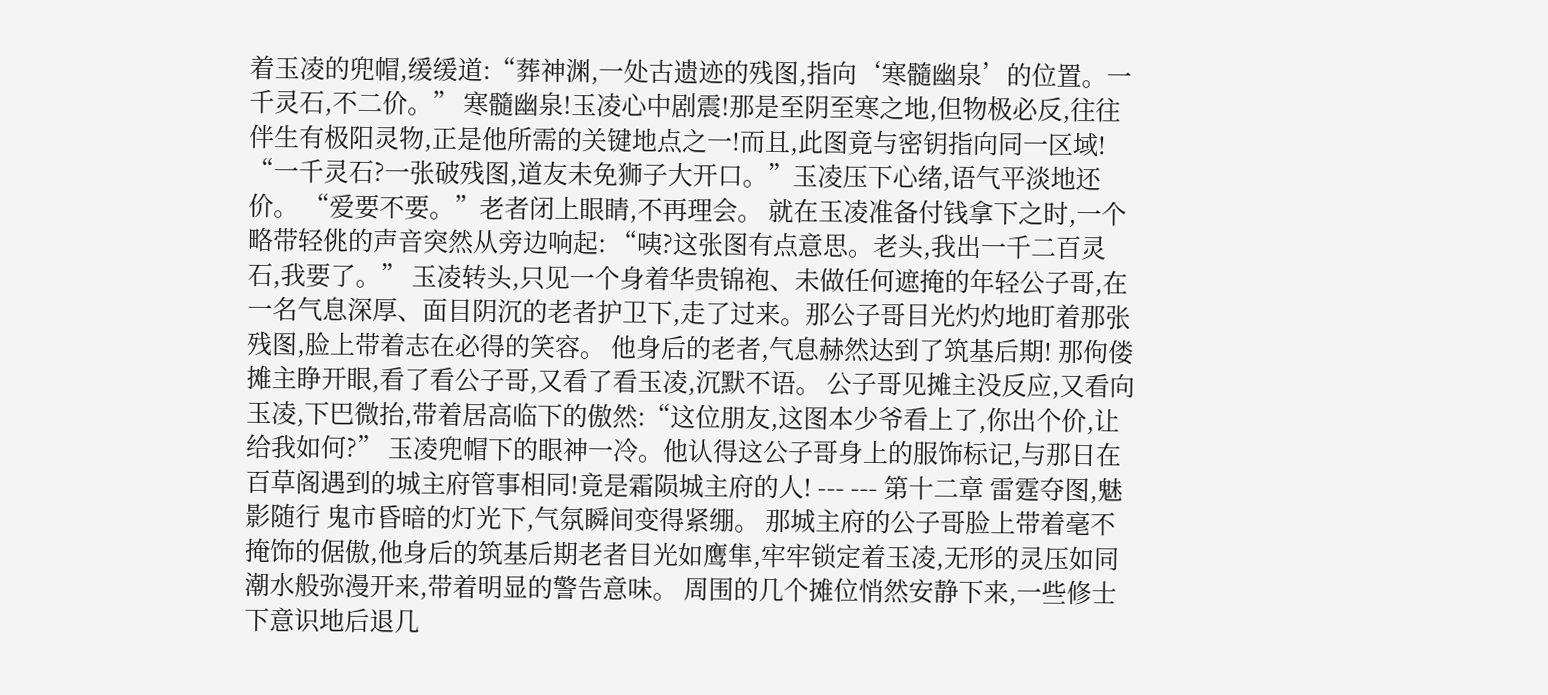着玉凌的兜帽,缓缓道:“葬神渊,一处古遗迹的残图,指向‘寒髓幽泉’的位置。一千灵石,不二价。” 寒髓幽泉!玉凌心中剧震!那是至阴至寒之地,但物极必反,往往伴生有极阳灵物,正是他所需的关键地点之一!而且,此图竟与密钥指向同一区域! “一千灵石?一张破残图,道友未免狮子大开口。”玉凌压下心绪,语气平淡地还价。 “爱要不要。”老者闭上眼睛,不再理会。 就在玉凌准备付钱拿下之时,一个略带轻佻的声音突然从旁边响起: “咦?这张图有点意思。老头,我出一千二百灵石,我要了。” 玉凌转头,只见一个身着华贵锦袍、未做任何遮掩的年轻公子哥,在一名气息深厚、面目阴沉的老者护卫下,走了过来。那公子哥目光灼灼地盯着那张残图,脸上带着志在必得的笑容。 他身后的老者,气息赫然达到了筑基后期! 那佝偻摊主睁开眼,看了看公子哥,又看了看玉凌,沉默不语。 公子哥见摊主没反应,又看向玉凌,下巴微抬,带着居高临下的傲然:“这位朋友,这图本少爷看上了,你出个价,让给我如何?” 玉凌兜帽下的眼神一冷。他认得这公子哥身上的服饰标记,与那日在百草阁遇到的城主府管事相同!竟是霜陨城主府的人! --- --- 第十二章 雷霆夺图,魅影随行 鬼市昏暗的灯光下,气氛瞬间变得紧绷。 那城主府的公子哥脸上带着毫不掩饰的倨傲,他身后的筑基后期老者目光如鹰隼,牢牢锁定着玉凌,无形的灵压如同潮水般弥漫开来,带着明显的警告意味。 周围的几个摊位悄然安静下来,一些修士下意识地后退几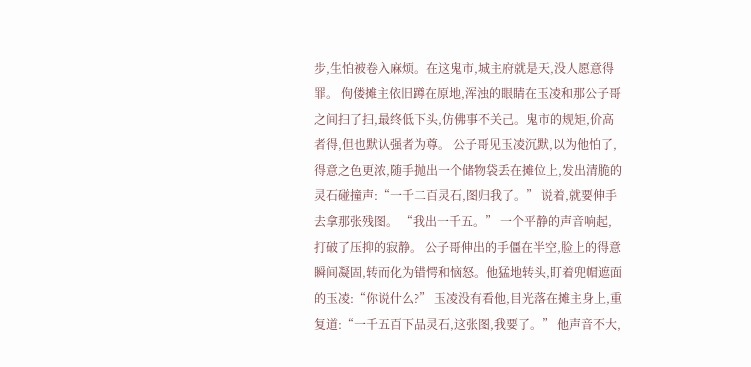步,生怕被卷入麻烦。在这鬼市,城主府就是天,没人愿意得罪。 佝偻摊主依旧蹲在原地,浑浊的眼睛在玉凌和那公子哥之间扫了扫,最终低下头,仿佛事不关己。鬼市的规矩,价高者得,但也默认强者为尊。 公子哥见玉凌沉默,以为他怕了,得意之色更浓,随手抛出一个储物袋丢在摊位上,发出清脆的灵石碰撞声:“一千二百灵石,图归我了。” 说着,就要伸手去拿那张残图。 “我出一千五。” 一个平静的声音响起,打破了压抑的寂静。 公子哥伸出的手僵在半空,脸上的得意瞬间凝固,转而化为错愕和恼怒。他猛地转头,盯着兜帽遮面的玉凌:“你说什么?” 玉凌没有看他,目光落在摊主身上,重复道:“一千五百下品灵石,这张图,我要了。” 他声音不大,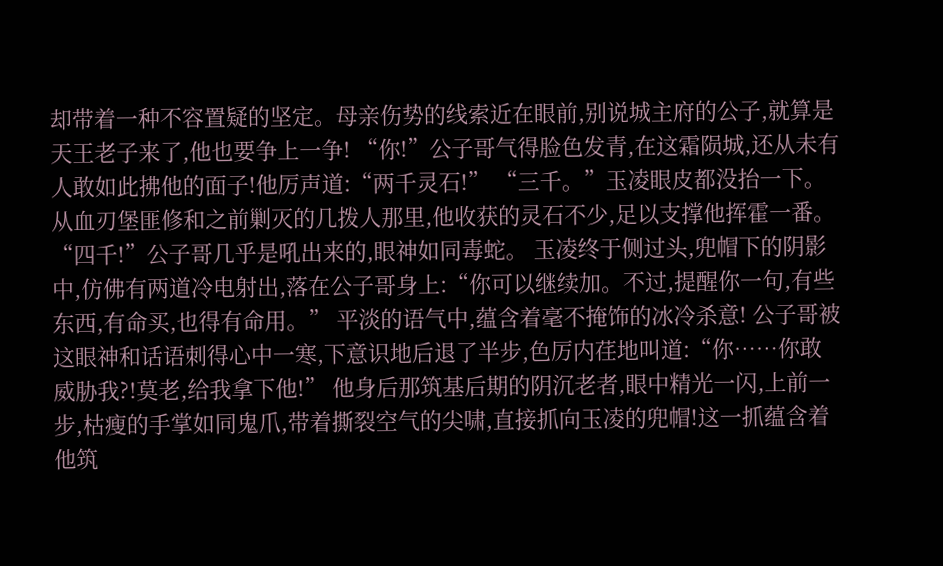却带着一种不容置疑的坚定。母亲伤势的线索近在眼前,别说城主府的公子,就算是天王老子来了,他也要争上一争! “你!”公子哥气得脸色发青,在这霜陨城,还从未有人敢如此拂他的面子!他厉声道:“两千灵石!” “三千。”玉凌眼皮都没抬一下。从血刃堡匪修和之前剿灭的几拨人那里,他收获的灵石不少,足以支撑他挥霍一番。 “四千!”公子哥几乎是吼出来的,眼神如同毒蛇。 玉凌终于侧过头,兜帽下的阴影中,仿佛有两道冷电射出,落在公子哥身上:“你可以继续加。不过,提醒你一句,有些东西,有命买,也得有命用。” 平淡的语气中,蕴含着毫不掩饰的冰冷杀意! 公子哥被这眼神和话语刺得心中一寒,下意识地后退了半步,色厉内荏地叫道:“你……你敢威胁我?!莫老,给我拿下他!” 他身后那筑基后期的阴沉老者,眼中精光一闪,上前一步,枯瘦的手掌如同鬼爪,带着撕裂空气的尖啸,直接抓向玉凌的兜帽!这一抓蕴含着他筑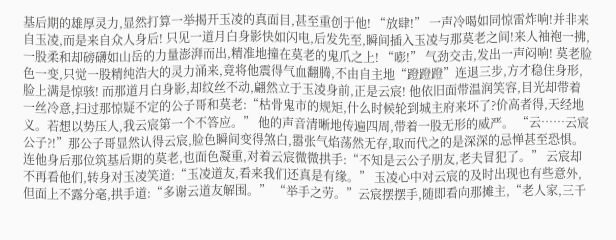基后期的雄厚灵力,显然打算一举揭开玉凌的真面目,甚至重创于他! “放肆!” 一声冷喝如同惊雷炸响!并非来自玉凌,而是来自众人身后! 只见一道月白身影快如闪电,后发先至,瞬间插入玉凌与那莫老之间!来人袖袍一拂,一股柔和却磅礴如山岳的力量澎湃而出,精准地撞在莫老的鬼爪之上! “嘭!” 气劲交击,发出一声闷响! 莫老脸色一变,只觉一股精纯浩大的灵力涌来,竟将他震得气血翻腾,不由自主地“蹬蹬蹬”连退三步,方才稳住身形,脸上满是惊骇! 而那道月白身影,却纹丝不动,翩然立于玉凌身前,正是云宸! 他依旧面带温润笑容,目光却带着一丝冷意,扫过那惊疑不定的公子哥和莫老:“枯骨鬼市的规矩,什么时候轮到城主府来坏了?价高者得,天经地义。若想以势压人,我云宸第一个不答应。” 他的声音清晰地传遍四周,带着一股无形的威严。 “云……云宸公子?!”那公子哥显然认得云宸,脸色瞬间变得煞白,嚣张气焰荡然无存,取而代之的是深深的忌惮甚至恐惧。连他身后那位筑基后期的莫老,也面色凝重,对着云宸微微拱手:“不知是云公子朋友,老夫冒犯了。” 云宸却不再看他们,转身对玉凌笑道:“玉凌道友,看来我们还真是有缘。” 玉凌心中对云宸的及时出现也有些意外,但面上不露分毫,拱手道:“多谢云道友解围。” “举手之劳。”云宸摆摆手,随即看向那摊主,“老人家,三千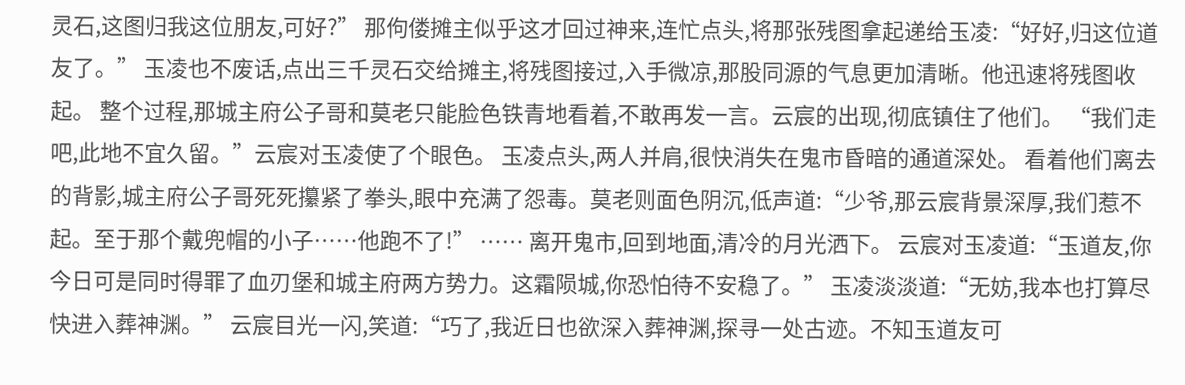灵石,这图归我这位朋友,可好?” 那佝偻摊主似乎这才回过神来,连忙点头,将那张残图拿起递给玉凌:“好好,归这位道友了。” 玉凌也不废话,点出三千灵石交给摊主,将残图接过,入手微凉,那股同源的气息更加清晰。他迅速将残图收起。 整个过程,那城主府公子哥和莫老只能脸色铁青地看着,不敢再发一言。云宸的出现,彻底镇住了他们。 “我们走吧,此地不宜久留。”云宸对玉凌使了个眼色。 玉凌点头,两人并肩,很快消失在鬼市昏暗的通道深处。 看着他们离去的背影,城主府公子哥死死攥紧了拳头,眼中充满了怨毒。莫老则面色阴沉,低声道:“少爷,那云宸背景深厚,我们惹不起。至于那个戴兜帽的小子……他跑不了!” …… 离开鬼市,回到地面,清冷的月光洒下。 云宸对玉凌道:“玉道友,你今日可是同时得罪了血刃堡和城主府两方势力。这霜陨城,你恐怕待不安稳了。” 玉凌淡淡道:“无妨,我本也打算尽快进入葬神渊。” 云宸目光一闪,笑道:“巧了,我近日也欲深入葬神渊,探寻一处古迹。不知玉道友可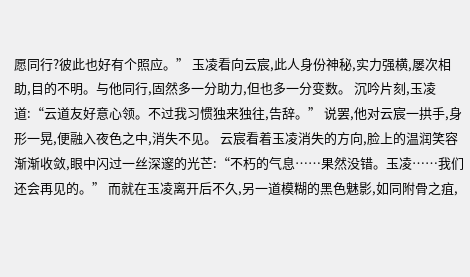愿同行?彼此也好有个照应。” 玉凌看向云宸,此人身份神秘,实力强横,屡次相助,目的不明。与他同行,固然多一分助力,但也多一分变数。 沉吟片刻,玉凌道:“云道友好意心领。不过我习惯独来独往,告辞。” 说罢,他对云宸一拱手,身形一晃,便融入夜色之中,消失不见。 云宸看着玉凌消失的方向,脸上的温润笑容渐渐收敛,眼中闪过一丝深邃的光芒:“不朽的气息……果然没错。玉凌……我们还会再见的。” 而就在玉凌离开后不久,另一道模糊的黑色魅影,如同附骨之疽,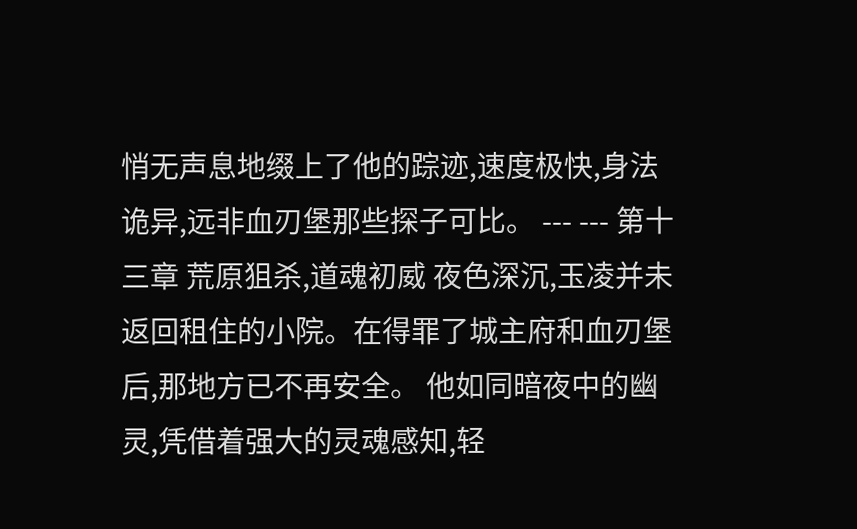悄无声息地缀上了他的踪迹,速度极快,身法诡异,远非血刃堡那些探子可比。 --- --- 第十三章 荒原狙杀,道魂初威 夜色深沉,玉凌并未返回租住的小院。在得罪了城主府和血刃堡后,那地方已不再安全。 他如同暗夜中的幽灵,凭借着强大的灵魂感知,轻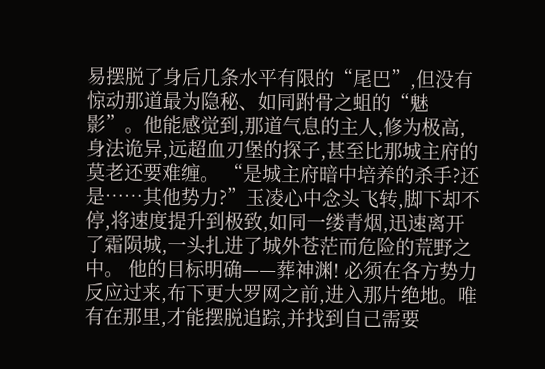易摆脱了身后几条水平有限的“尾巴”,但没有惊动那道最为隐秘、如同跗骨之蛆的“魅影”。他能感觉到,那道气息的主人,修为极高,身法诡异,远超血刃堡的探子,甚至比那城主府的莫老还要难缠。 “是城主府暗中培养的杀手?还是……其他势力?”玉凌心中念头飞转,脚下却不停,将速度提升到极致,如同一缕青烟,迅速离开了霜陨城,一头扎进了城外苍茫而危险的荒野之中。 他的目标明确——葬神渊! 必须在各方势力反应过来,布下更大罗网之前,进入那片绝地。唯有在那里,才能摆脱追踪,并找到自己需要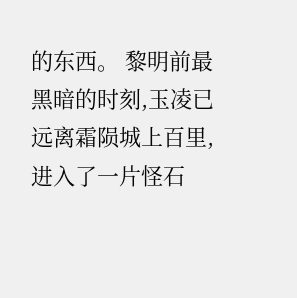的东西。 黎明前最黑暗的时刻,玉凌已远离霜陨城上百里,进入了一片怪石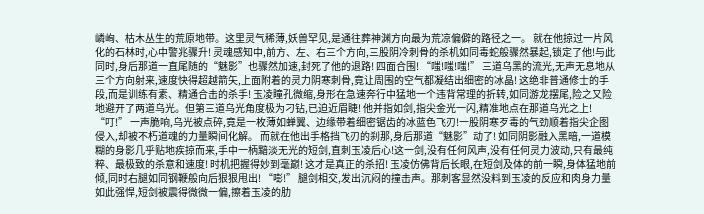嶙峋、枯木丛生的荒原地带。这里灵气稀薄,妖兽罕见,是通往葬神渊方向最为荒凉偏僻的路径之一。 就在他掠过一片风化的石林时,心中警兆骤升! 灵魂感知中,前方、左、右三个方向,三股阴冷刺骨的杀机如同毒蛇般骤然暴起,锁定了他!与此同时,身后那道一直尾随的“魅影”也骤然加速,封死了他的退路! 四面合围! “嗤!嗤!嗤!” 三道乌黑的流光,无声无息地从三个方向射来,速度快得超越箭矢,上面附着的灵力阴寒刺骨,竟让周围的空气都凝结出细密的冰晶! 这绝非普通修士的手段,而是训练有素、精通合击的杀手! 玉凌瞳孔微缩,身形在急速奔行中猛地一个违背常理的折转,如同游龙摆尾,险之又险地避开了两道乌光。但第三道乌光角度极为刁钻,已迫近眉睫! 他并指如剑,指尖金光一闪,精准地点在那道乌光之上! “叮!” 一声脆响,乌光被点碎,竟是一枚薄如蝉翼、边缘带着细密锯齿的冰蓝色飞刃!一股阴寒歹毒的气劲顺着指尖企图侵入,却被不朽道魂的力量瞬间化解。 而就在他出手格挡飞刃的刹那,身后那道“魅影”动了! 如同阴影融入黑暗,一道模糊的身影几乎贴地疾掠而来,手中一柄黯淡无光的短剑,直刺玉凌后心!这一剑,没有任何风声,没有任何灵力波动,只有最纯粹、最极致的杀意和速度! 时机把握得妙到毫巅! 这才是真正的杀招! 玉凌仿佛背后长眼,在短剑及体的前一瞬,身体猛地前倾,同时右腿如同钢鞭般向后狠狠甩出! “嘭!” 腿剑相交,发出沉闷的撞击声。那刺客显然没料到玉凌的反应和肉身力量如此强悍,短剑被震得微微一偏,擦着玉凌的肋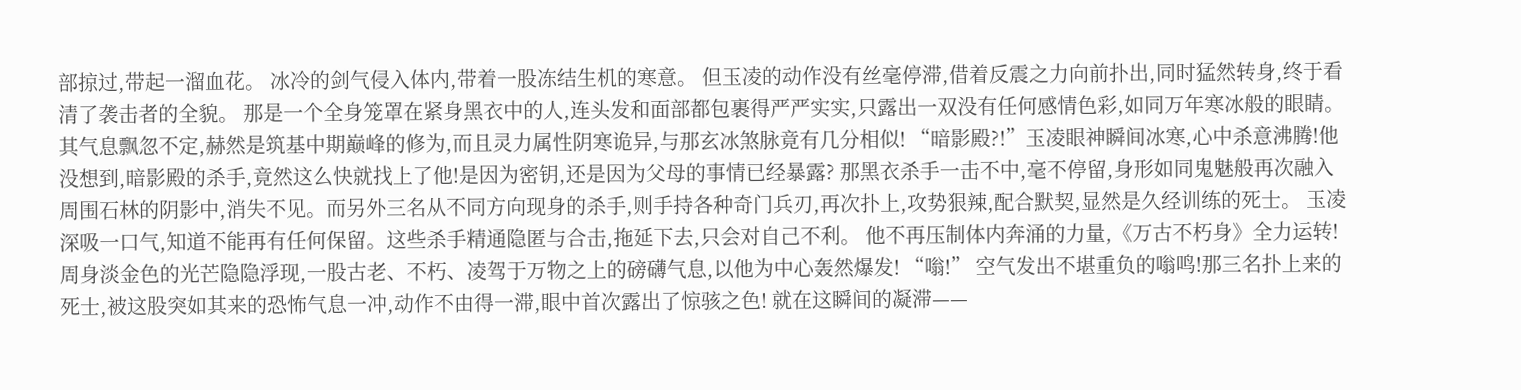部掠过,带起一溜血花。 冰冷的剑气侵入体内,带着一股冻结生机的寒意。 但玉凌的动作没有丝毫停滞,借着反震之力向前扑出,同时猛然转身,终于看清了袭击者的全貌。 那是一个全身笼罩在紧身黑衣中的人,连头发和面部都包裹得严严实实,只露出一双没有任何感情色彩,如同万年寒冰般的眼睛。其气息飘忽不定,赫然是筑基中期巅峰的修为,而且灵力属性阴寒诡异,与那玄冰煞脉竟有几分相似! “暗影殿?!”玉凌眼神瞬间冰寒,心中杀意沸腾!他没想到,暗影殿的杀手,竟然这么快就找上了他!是因为密钥,还是因为父母的事情已经暴露? 那黑衣杀手一击不中,毫不停留,身形如同鬼魅般再次融入周围石林的阴影中,消失不见。而另外三名从不同方向现身的杀手,则手持各种奇门兵刃,再次扑上,攻势狠辣,配合默契,显然是久经训练的死士。 玉凌深吸一口气,知道不能再有任何保留。这些杀手精通隐匿与合击,拖延下去,只会对自己不利。 他不再压制体内奔涌的力量,《万古不朽身》全力运转!周身淡金色的光芒隐隐浮现,一股古老、不朽、凌驾于万物之上的磅礴气息,以他为中心轰然爆发! “嗡!” 空气发出不堪重负的嗡鸣!那三名扑上来的死士,被这股突如其来的恐怖气息一冲,动作不由得一滞,眼中首次露出了惊骇之色! 就在这瞬间的凝滞——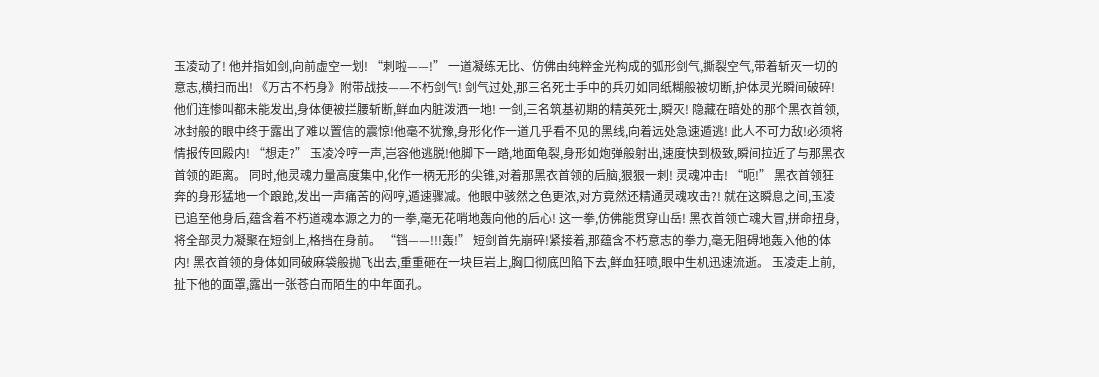玉凌动了! 他并指如剑,向前虚空一划! “刺啦——!” 一道凝练无比、仿佛由纯粹金光构成的弧形剑气,撕裂空气,带着斩灭一切的意志,横扫而出! 《万古不朽身》附带战技——不朽剑气! 剑气过处,那三名死士手中的兵刃如同纸糊般被切断,护体灵光瞬间破碎!他们连惨叫都未能发出,身体便被拦腰斩断,鲜血内脏泼洒一地! 一剑,三名筑基初期的精英死士,瞬灭! 隐藏在暗处的那个黑衣首领,冰封般的眼中终于露出了难以置信的震惊!他毫不犹豫,身形化作一道几乎看不见的黑线,向着远处急速遁逃! 此人不可力敌!必须将情报传回殿内! “想走?” 玉凌冷哼一声,岂容他逃脱!他脚下一踏,地面龟裂,身形如炮弹般射出,速度快到极致,瞬间拉近了与那黑衣首领的距离。 同时,他灵魂力量高度集中,化作一柄无形的尖锥,对着那黑衣首领的后脑,狠狠一刺! 灵魂冲击! “呃!” 黑衣首领狂奔的身形猛地一个踉跄,发出一声痛苦的闷哼,遁速骤减。他眼中骇然之色更浓,对方竟然还精通灵魂攻击?! 就在这瞬息之间,玉凌已追至他身后,蕴含着不朽道魂本源之力的一拳,毫无花哨地轰向他的后心! 这一拳,仿佛能贯穿山岳! 黑衣首领亡魂大冒,拼命扭身,将全部灵力凝聚在短剑上,格挡在身前。 “铛——!!!轰!” 短剑首先崩碎!紧接着,那蕴含不朽意志的拳力,毫无阻碍地轰入他的体内! 黑衣首领的身体如同破麻袋般抛飞出去,重重砸在一块巨岩上,胸口彻底凹陷下去,鲜血狂喷,眼中生机迅速流逝。 玉凌走上前,扯下他的面罩,露出一张苍白而陌生的中年面孔。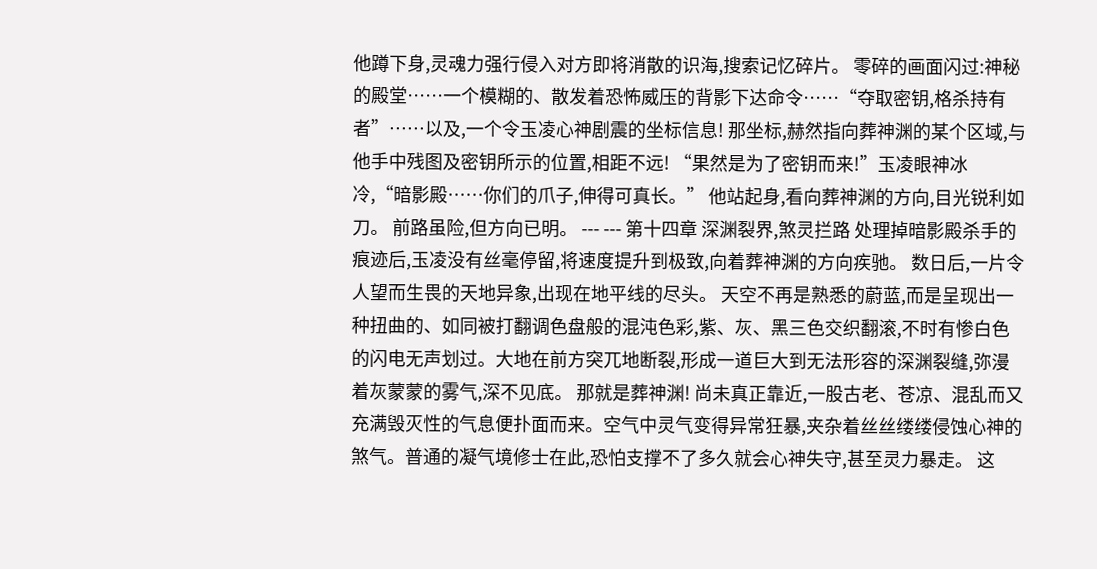他蹲下身,灵魂力强行侵入对方即将消散的识海,搜索记忆碎片。 零碎的画面闪过:神秘的殿堂……一个模糊的、散发着恐怖威压的背影下达命令……“夺取密钥,格杀持有者”……以及,一个令玉凌心神剧震的坐标信息! 那坐标,赫然指向葬神渊的某个区域,与他手中残图及密钥所示的位置,相距不远! “果然是为了密钥而来!”玉凌眼神冰冷,“暗影殿……你们的爪子,伸得可真长。” 他站起身,看向葬神渊的方向,目光锐利如刀。 前路虽险,但方向已明。 --- --- 第十四章 深渊裂界,煞灵拦路 处理掉暗影殿杀手的痕迹后,玉凌没有丝毫停留,将速度提升到极致,向着葬神渊的方向疾驰。 数日后,一片令人望而生畏的天地异象,出现在地平线的尽头。 天空不再是熟悉的蔚蓝,而是呈现出一种扭曲的、如同被打翻调色盘般的混沌色彩,紫、灰、黑三色交织翻滚,不时有惨白色的闪电无声划过。大地在前方突兀地断裂,形成一道巨大到无法形容的深渊裂缝,弥漫着灰蒙蒙的雾气,深不见底。 那就是葬神渊! 尚未真正靠近,一股古老、苍凉、混乱而又充满毁灭性的气息便扑面而来。空气中灵气变得异常狂暴,夹杂着丝丝缕缕侵蚀心神的煞气。普通的凝气境修士在此,恐怕支撑不了多久就会心神失守,甚至灵力暴走。 这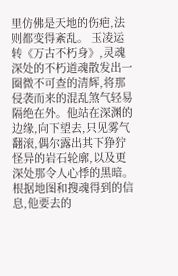里仿佛是天地的伤疤,法则都变得紊乱。 玉凌运转《万古不朽身》,灵魂深处的不朽道魂散发出一圈微不可查的清辉,将那侵袭而来的混乱煞气轻易隔绝在外。他站在深渊的边缘,向下望去,只见雾气翻滚,偶尔露出其下狰狞怪异的岩石轮廓,以及更深处那令人心悸的黑暗。 根据地图和搜魂得到的信息,他要去的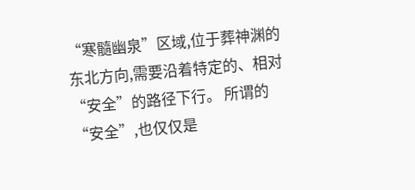“寒髓幽泉”区域,位于葬神渊的东北方向,需要沿着特定的、相对“安全”的路径下行。 所谓的“安全”,也仅仅是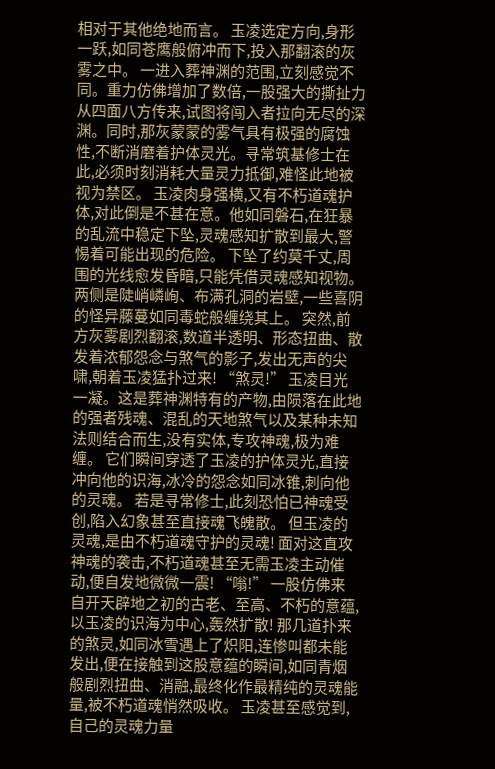相对于其他绝地而言。 玉凌选定方向,身形一跃,如同苍鹰般俯冲而下,投入那翻滚的灰雾之中。 一进入葬神渊的范围,立刻感觉不同。重力仿佛增加了数倍,一股强大的撕扯力从四面八方传来,试图将闯入者拉向无尽的深渊。同时,那灰蒙蒙的雾气具有极强的腐蚀性,不断消磨着护体灵光。寻常筑基修士在此,必须时刻消耗大量灵力抵御,难怪此地被视为禁区。 玉凌肉身强横,又有不朽道魂护体,对此倒是不甚在意。他如同磐石,在狂暴的乱流中稳定下坠,灵魂感知扩散到最大,警惕着可能出现的危险。 下坠了约莫千丈,周围的光线愈发昏暗,只能凭借灵魂感知视物。两侧是陡峭嶙峋、布满孔洞的岩壁,一些喜阴的怪异藤蔓如同毒蛇般缠绕其上。 突然,前方灰雾剧烈翻滚,数道半透明、形态扭曲、散发着浓郁怨念与煞气的影子,发出无声的尖啸,朝着玉凌猛扑过来! “煞灵!” 玉凌目光一凝。这是葬神渊特有的产物,由陨落在此地的强者残魂、混乱的天地煞气以及某种未知法则结合而生,没有实体,专攻神魂,极为难缠。 它们瞬间穿透了玉凌的护体灵光,直接冲向他的识海,冰冷的怨念如同冰锥,刺向他的灵魂。 若是寻常修士,此刻恐怕已神魂受创,陷入幻象甚至直接魂飞魄散。 但玉凌的灵魂,是由不朽道魂守护的灵魂! 面对这直攻神魂的袭击,不朽道魂甚至无需玉凌主动催动,便自发地微微一震! “嗡!” 一股仿佛来自开天辟地之初的古老、至高、不朽的意蕴,以玉凌的识海为中心,轰然扩散! 那几道扑来的煞灵,如同冰雪遇上了炽阳,连惨叫都未能发出,便在接触到这股意蕴的瞬间,如同青烟般剧烈扭曲、消融,最终化作最精纯的灵魂能量,被不朽道魂悄然吸收。 玉凌甚至感觉到,自己的灵魂力量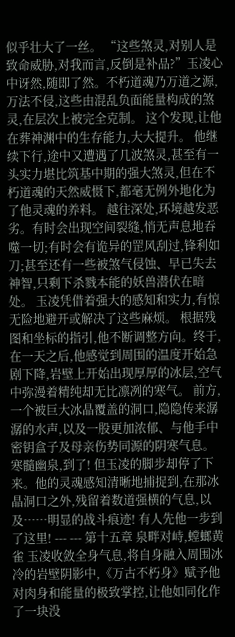似乎壮大了一丝。 “这些煞灵,对别人是致命威胁,对我而言,反倒是补品?”玉凌心中讶然,随即了然。不朽道魂乃万道之源,万法不侵,这些由混乱负面能量构成的煞灵,在层次上被完全克制。 这个发现,让他在葬神渊中的生存能力,大大提升。 他继续下行,途中又遭遇了几波煞灵,甚至有一头实力堪比筑基中期的强大煞灵,但在不朽道魂的天然威慑下,都毫无例外地化为了他灵魂的养料。 越往深处,环境越发恶劣。有时会出现空间裂缝,悄无声息地吞噬一切;有时会有诡异的罡风刮过,锋利如刀;甚至还有一些被煞气侵蚀、早已失去神智,只剩下杀戮本能的妖兽潜伏在暗处。 玉凌凭借着强大的感知和实力,有惊无险地避开或解决了这些麻烦。 根据残图和坐标的指引,他不断调整方向。终于,在一天之后,他感觉到周围的温度开始急剧下降,岩壁上开始出现厚厚的冰层,空气中弥漫着精纯却无比凛冽的寒气。 前方,一个被巨大冰晶覆盖的洞口,隐隐传来潺潺的水声,以及一股更加浓郁、与他手中密钥盒子及母亲伤势同源的阴寒气息。 寒髓幽泉,到了! 但玉凌的脚步却停了下来。他的灵魂感知清晰地捕捉到,在那冰晶洞口之外,残留着数道强横的气息,以及……明显的战斗痕迹! 有人先他一步到了这里! --- --- 第十五章 泉畔对峙,螳螂黄雀 玉凌收敛全身气息,将自身融入周围冰冷的岩壁阴影中,《万古不朽身》赋予他对肉身和能量的极致掌控,让他如同化作了一块没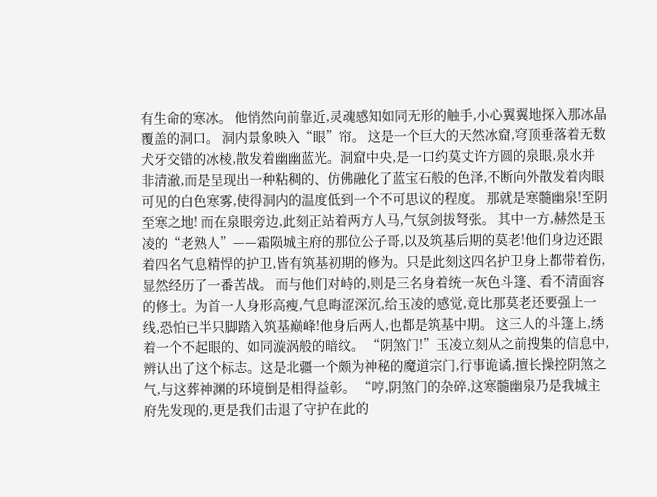有生命的寒冰。 他悄然向前靠近,灵魂感知如同无形的触手,小心翼翼地探入那冰晶覆盖的洞口。 洞内景象映入“眼”帘。 这是一个巨大的天然冰窟,穹顶垂落着无数犬牙交错的冰棱,散发着幽幽蓝光。洞窟中央,是一口约莫丈许方圆的泉眼,泉水并非清澈,而是呈现出一种粘稠的、仿佛融化了蓝宝石般的色泽,不断向外散发着肉眼可见的白色寒雾,使得洞内的温度低到一个不可思议的程度。 那就是寒髓幽泉!至阴至寒之地! 而在泉眼旁边,此刻正站着两方人马,气氛剑拔弩张。 其中一方,赫然是玉凌的“老熟人”——霜陨城主府的那位公子哥,以及筑基后期的莫老!他们身边还跟着四名气息精悍的护卫,皆有筑基初期的修为。只是此刻这四名护卫身上都带着伤,显然经历了一番苦战。 而与他们对峙的,则是三名身着统一灰色斗篷、看不清面容的修士。为首一人身形高瘦,气息晦涩深沉,给玉凌的感觉,竟比那莫老还要强上一线,恐怕已半只脚踏入筑基巅峰!他身后两人,也都是筑基中期。 这三人的斗篷上,绣着一个不起眼的、如同漩涡般的暗纹。 “阴煞门!”玉凌立刻从之前搜集的信息中,辨认出了这个标志。这是北疆一个颇为神秘的魔道宗门,行事诡谲,擅长操控阴煞之气,与这葬神渊的环境倒是相得益彰。 “哼,阴煞门的杂碎,这寒髓幽泉乃是我城主府先发现的,更是我们击退了守护在此的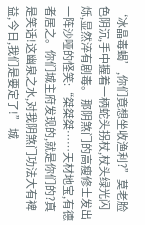‘冰晶毒蝎’,你们竟想坐收渔利?”莫老脸色阴沉,手中握着一柄蛇头拐杖,杖头绿光闪烁,显然淬有剧毒。 那阴煞门的高瘦修士发出一阵沙哑的怪笑:“桀桀桀……天材地宝,有德者居之。你们城主府发现的,就是你们的?真是笑话!这幽泉之水,对我阴煞门功法大有裨益,今日,我们是要定了!” 城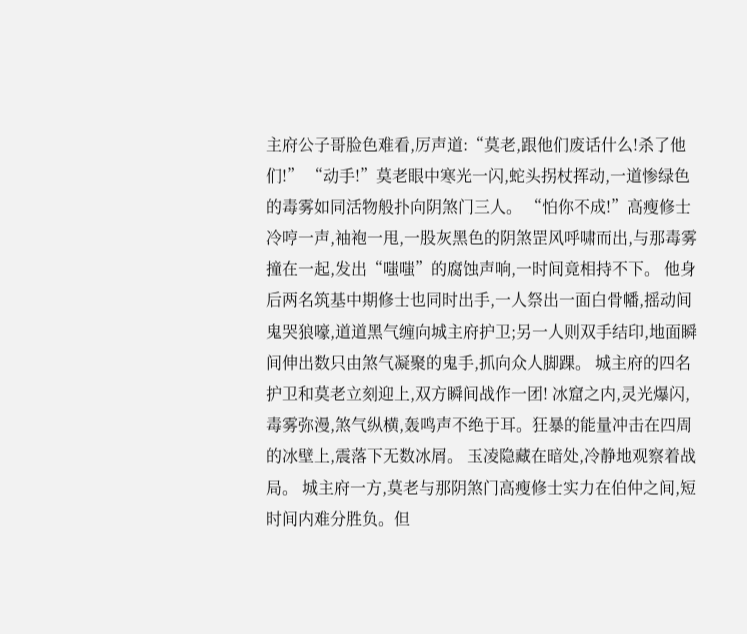主府公子哥脸色难看,厉声道:“莫老,跟他们废话什么!杀了他们!” “动手!”莫老眼中寒光一闪,蛇头拐杖挥动,一道惨绿色的毒雾如同活物般扑向阴煞门三人。 “怕你不成!”高瘦修士冷哼一声,袖袍一甩,一股灰黑色的阴煞罡风呼啸而出,与那毒雾撞在一起,发出“嗤嗤”的腐蚀声响,一时间竟相持不下。 他身后两名筑基中期修士也同时出手,一人祭出一面白骨幡,摇动间鬼哭狼嚎,道道黑气缠向城主府护卫;另一人则双手结印,地面瞬间伸出数只由煞气凝聚的鬼手,抓向众人脚踝。 城主府的四名护卫和莫老立刻迎上,双方瞬间战作一团! 冰窟之内,灵光爆闪,毒雾弥漫,煞气纵横,轰鸣声不绝于耳。狂暴的能量冲击在四周的冰壁上,震落下无数冰屑。 玉凌隐藏在暗处,冷静地观察着战局。 城主府一方,莫老与那阴煞门高瘦修士实力在伯仲之间,短时间内难分胜负。但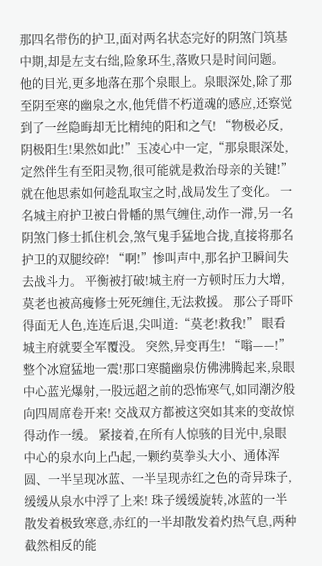那四名带伤的护卫,面对两名状态完好的阴煞门筑基中期,却是左支右绌,险象环生,落败只是时间问题。 他的目光,更多地落在那个泉眼上。泉眼深处,除了那至阴至寒的幽泉之水,他凭借不朽道魂的感应,还察觉到了一丝隐晦却无比精纯的阳和之气! “物极必反,阴极阳生!果然如此!”玉凌心中一定,“那泉眼深处,定然伴生有至阳灵物,很可能就是救治母亲的关键!” 就在他思索如何趁乱取宝之时,战局发生了变化。 一名城主府护卫被白骨幡的黑气缠住,动作一滞,另一名阴煞门修士抓住机会,煞气鬼手猛地合拢,直接将那名护卫的双腿绞碎! “啊!”惨叫声中,那名护卫瞬间失去战斗力。 平衡被打破!城主府一方顿时压力大增,莫老也被高瘦修士死死缠住,无法救援。 那公子哥吓得面无人色,连连后退,尖叫道:“莫老!救我!” 眼看城主府就要全军覆没。 突然,异变再生! “嗡——!” 整个冰窟猛地一震!那口寒髓幽泉仿佛沸腾起来,泉眼中心蓝光爆射,一股远超之前的恐怖寒气,如同潮汐般向四周席卷开来! 交战双方都被这突如其来的变故惊得动作一缓。 紧接着,在所有人惊骇的目光中,泉眼中心的泉水向上凸起,一颗约莫拳头大小、通体浑圆、一半呈现冰蓝、一半呈现赤红之色的奇异珠子,缓缓从泉水中浮了上来! 珠子缓缓旋转,冰蓝的一半散发着极致寒意,赤红的一半却散发着灼热气息,两种截然相反的能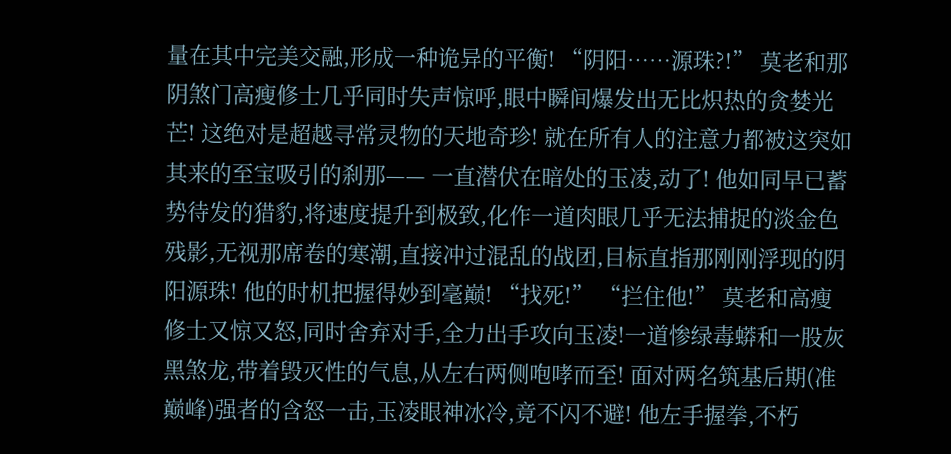量在其中完美交融,形成一种诡异的平衡! “阴阳……源珠?!” 莫老和那阴煞门高瘦修士几乎同时失声惊呼,眼中瞬间爆发出无比炽热的贪婪光芒! 这绝对是超越寻常灵物的天地奇珍! 就在所有人的注意力都被这突如其来的至宝吸引的刹那—— 一直潜伏在暗处的玉凌,动了! 他如同早已蓄势待发的猎豹,将速度提升到极致,化作一道肉眼几乎无法捕捉的淡金色残影,无视那席卷的寒潮,直接冲过混乱的战团,目标直指那刚刚浮现的阴阳源珠! 他的时机把握得妙到毫巅! “找死!” “拦住他!” 莫老和高瘦修士又惊又怒,同时舍弃对手,全力出手攻向玉凌!一道惨绿毒蟒和一股灰黑煞龙,带着毁灭性的气息,从左右两侧咆哮而至! 面对两名筑基后期(准巅峰)强者的含怒一击,玉凌眼神冰冷,竟不闪不避! 他左手握拳,不朽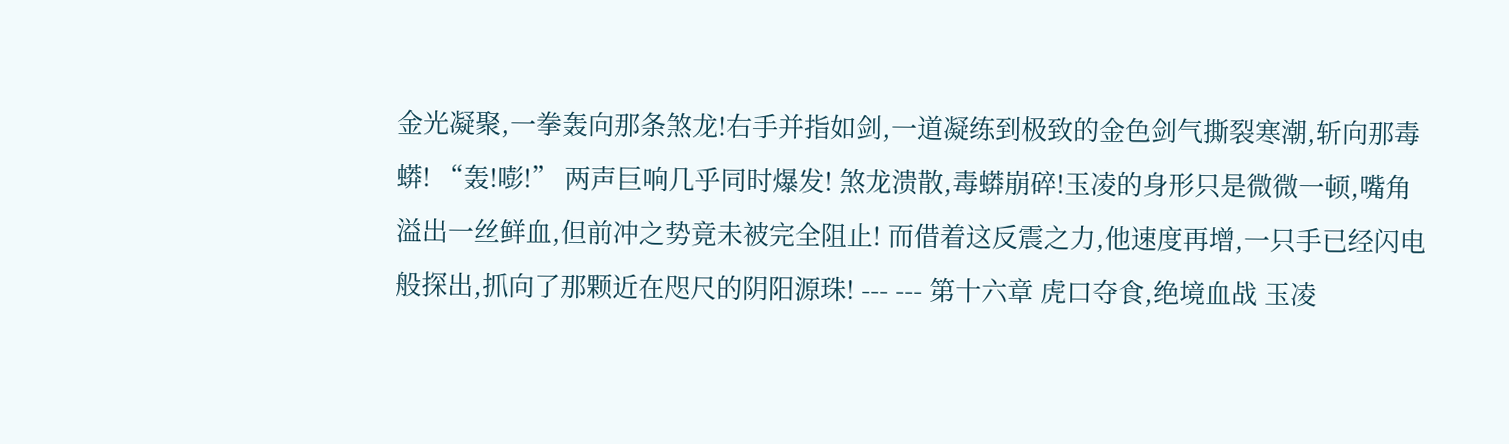金光凝聚,一拳轰向那条煞龙!右手并指如剑,一道凝练到极致的金色剑气撕裂寒潮,斩向那毒蟒! “轰!嘭!” 两声巨响几乎同时爆发! 煞龙溃散,毒蟒崩碎!玉凌的身形只是微微一顿,嘴角溢出一丝鲜血,但前冲之势竟未被完全阻止! 而借着这反震之力,他速度再增,一只手已经闪电般探出,抓向了那颗近在咫尺的阴阳源珠! --- --- 第十六章 虎口夺食,绝境血战 玉凌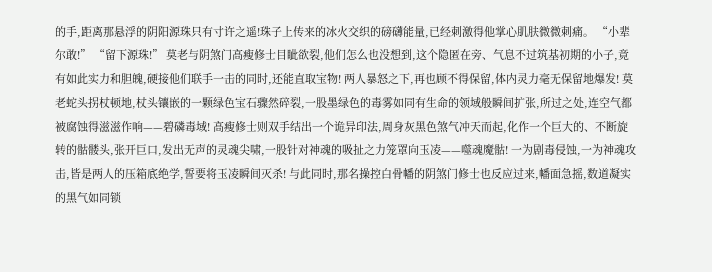的手,距离那悬浮的阴阳源珠只有寸许之遥!珠子上传来的冰火交织的磅礴能量,已经刺激得他掌心肌肤微微刺痛。 “小辈尔敢!” “留下源珠!” 莫老与阴煞门高瘦修士目眦欲裂,他们怎么也没想到,这个隐匿在旁、气息不过筑基初期的小子,竟有如此实力和胆魄,硬接他们联手一击的同时,还能直取宝物! 两人暴怒之下,再也顾不得保留,体内灵力毫无保留地爆发! 莫老蛇头拐杖顿地,杖头镶嵌的一颗绿色宝石骤然碎裂,一股墨绿色的毒雾如同有生命的领域般瞬间扩张,所过之处,连空气都被腐蚀得滋滋作响——碧磷毒域! 高瘦修士则双手结出一个诡异印法,周身灰黑色煞气冲天而起,化作一个巨大的、不断旋转的骷髅头,张开巨口,发出无声的灵魂尖啸,一股针对神魂的吸扯之力笼罩向玉凌——噬魂魔骷! 一为剧毒侵蚀,一为神魂攻击,皆是两人的压箱底绝学,誓要将玉凌瞬间灭杀! 与此同时,那名操控白骨幡的阴煞门修士也反应过来,幡面急摇,数道凝实的黑气如同锁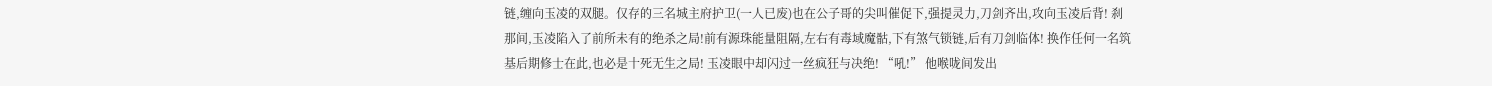链,缠向玉凌的双腿。仅存的三名城主府护卫(一人已废)也在公子哥的尖叫催促下,强提灵力,刀剑齐出,攻向玉凌后背! 刹那间,玉凌陷入了前所未有的绝杀之局!前有源珠能量阻隔,左右有毒域魔骷,下有煞气锁链,后有刀剑临体! 换作任何一名筑基后期修士在此,也必是十死无生之局! 玉凌眼中却闪过一丝疯狂与决绝! “吼!” 他喉咙间发出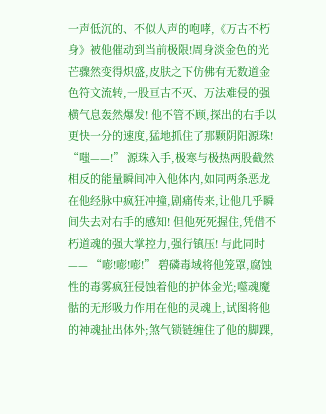一声低沉的、不似人声的咆哮,《万古不朽身》被他催动到当前极限!周身淡金色的光芒骤然变得炽盛,皮肤之下仿佛有无数道金色符文流转,一股亘古不灭、万法难侵的强横气息轰然爆发! 他不管不顾,探出的右手以更快一分的速度,猛地抓住了那颗阴阳源珠! “嗤——!” 源珠入手,极寒与极热两股截然相反的能量瞬间冲入他体内,如同两条恶龙在他经脉中疯狂冲撞,剧痛传来,让他几乎瞬间失去对右手的感知! 但他死死握住,凭借不朽道魂的强大掌控力,强行镇压! 与此同时—— “嘭!嘭!嘭!” 碧磷毒域将他笼罩,腐蚀性的毒雾疯狂侵蚀着他的护体金光;噬魂魔骷的无形吸力作用在他的灵魂上,试图将他的神魂扯出体外;煞气锁链缠住了他的脚踝,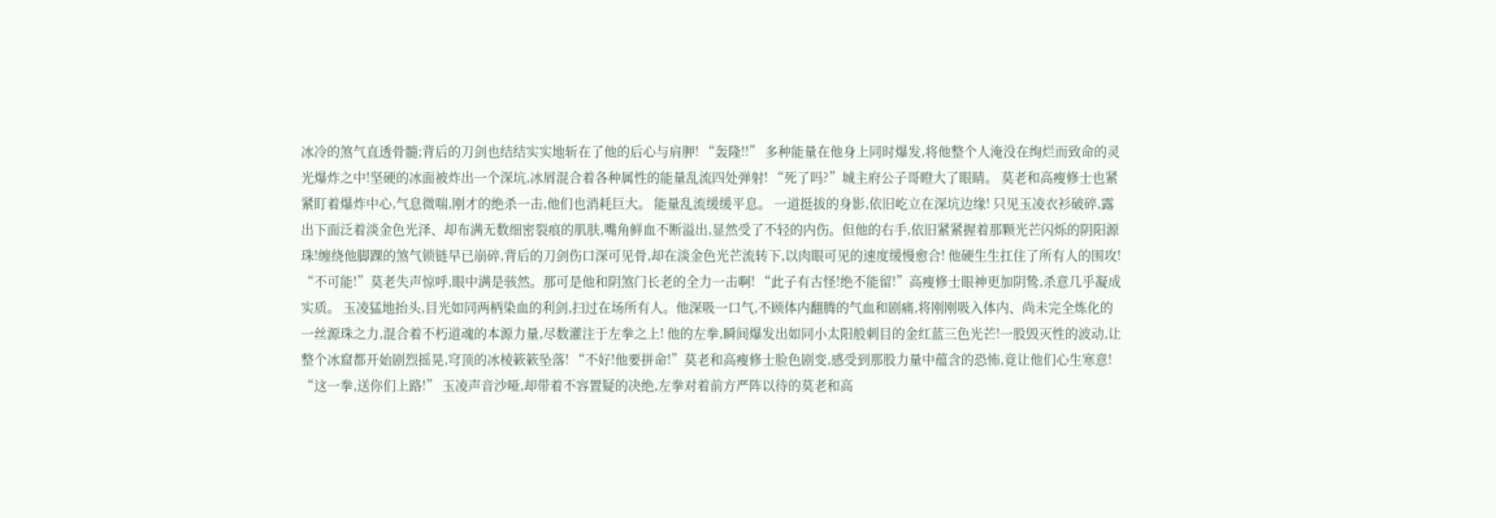冰冷的煞气直透骨髓;背后的刀剑也结结实实地斩在了他的后心与肩胛! “轰隆!!” 多种能量在他身上同时爆发,将他整个人淹没在绚烂而致命的灵光爆炸之中!坚硬的冰面被炸出一个深坑,冰屑混合着各种属性的能量乱流四处弹射! “死了吗?”城主府公子哥瞪大了眼睛。 莫老和高瘦修士也紧紧盯着爆炸中心,气息微喘,刚才的绝杀一击,他们也消耗巨大。 能量乱流缓缓平息。 一道挺拔的身影,依旧屹立在深坑边缘! 只见玉凌衣衫破碎,露出下面泛着淡金色光泽、却布满无数细密裂痕的肌肤,嘴角鲜血不断溢出,显然受了不轻的内伤。但他的右手,依旧紧紧握着那颗光芒闪烁的阴阳源珠!缠绕他脚踝的煞气锁链早已崩碎,背后的刀剑伤口深可见骨,却在淡金色光芒流转下,以肉眼可见的速度缓慢愈合! 他硬生生扛住了所有人的围攻! “不可能!”莫老失声惊呼,眼中满是骇然。那可是他和阴煞门长老的全力一击啊! “此子有古怪!绝不能留!”高瘦修士眼神更加阴鸷,杀意几乎凝成实质。 玉凌猛地抬头,目光如同两柄染血的利剑,扫过在场所有人。他深吸一口气,不顾体内翻腾的气血和剧痛,将刚刚吸入体内、尚未完全炼化的一丝源珠之力,混合着不朽道魂的本源力量,尽数灌注于左拳之上! 他的左拳,瞬间爆发出如同小太阳般刺目的金红蓝三色光芒!一股毁灭性的波动,让整个冰窟都开始剧烈摇晃,穹顶的冰棱簌簌坠落! “不好!他要拼命!”莫老和高瘦修士脸色剧变,感受到那股力量中蕴含的恐怖,竟让他们心生寒意! “这一拳,送你们上路!” 玉凌声音沙哑,却带着不容置疑的决绝,左拳对着前方严阵以待的莫老和高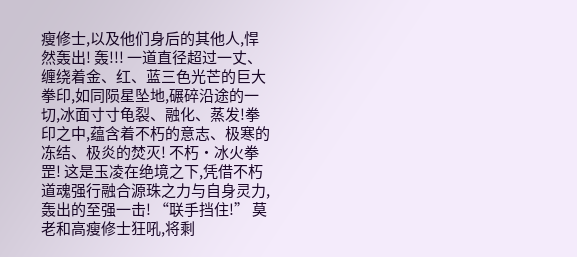瘦修士,以及他们身后的其他人,悍然轰出! 轰!!! 一道直径超过一丈、缠绕着金、红、蓝三色光芒的巨大拳印,如同陨星坠地,碾碎沿途的一切,冰面寸寸龟裂、融化、蒸发!拳印之中,蕴含着不朽的意志、极寒的冻结、极炎的焚灭! 不朽·冰火拳罡! 这是玉凌在绝境之下,凭借不朽道魂强行融合源珠之力与自身灵力,轰出的至强一击! “联手挡住!” 莫老和高瘦修士狂吼,将剩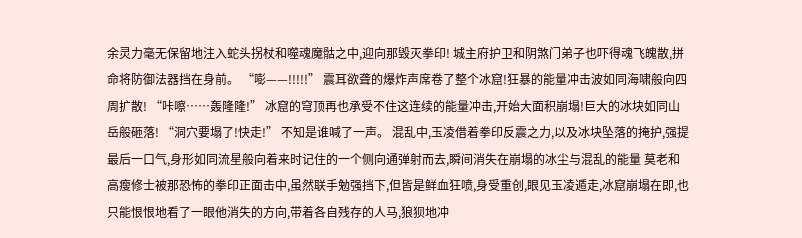余灵力毫无保留地注入蛇头拐杖和噬魂魔骷之中,迎向那毁灭拳印! 城主府护卫和阴煞门弟子也吓得魂飞魄散,拼命将防御法器挡在身前。 “嘭——!!!!!” 震耳欲聋的爆炸声席卷了整个冰窟!狂暴的能量冲击波如同海啸般向四周扩散! “咔嚓……轰隆隆!” 冰窟的穹顶再也承受不住这连续的能量冲击,开始大面积崩塌!巨大的冰块如同山岳般砸落! “洞穴要塌了!快走!” 不知是谁喊了一声。 混乱中,玉凌借着拳印反震之力,以及冰块坠落的掩护,强提最后一口气,身形如同流星般向着来时记住的一个侧向通弹射而去,瞬间消失在崩塌的冰尘与混乱的能量 莫老和高瘦修士被那恐怖的拳印正面击中,虽然联手勉强挡下,但皆是鲜血狂喷,身受重创,眼见玉凌遁走,冰窟崩塌在即,也只能恨恨地看了一眼他消失的方向,带着各自残存的人马,狼狈地冲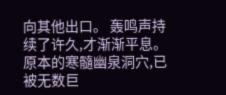向其他出口。 轰鸣声持续了许久,才渐渐平息。 原本的寒髓幽泉洞穴,已被无数巨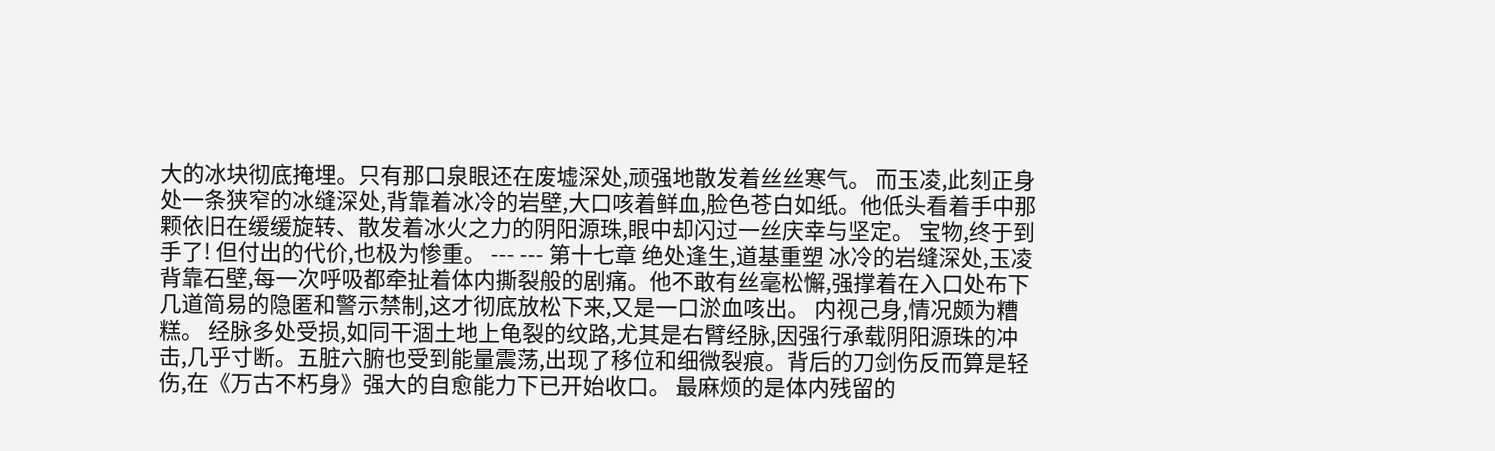大的冰块彻底掩埋。只有那口泉眼还在废墟深处,顽强地散发着丝丝寒气。 而玉凌,此刻正身处一条狭窄的冰缝深处,背靠着冰冷的岩壁,大口咳着鲜血,脸色苍白如纸。他低头看着手中那颗依旧在缓缓旋转、散发着冰火之力的阴阳源珠,眼中却闪过一丝庆幸与坚定。 宝物,终于到手了! 但付出的代价,也极为惨重。 --- --- 第十七章 绝处逢生,道基重塑 冰冷的岩缝深处,玉凌背靠石壁,每一次呼吸都牵扯着体内撕裂般的剧痛。他不敢有丝毫松懈,强撑着在入口处布下几道简易的隐匿和警示禁制,这才彻底放松下来,又是一口淤血咳出。 内视己身,情况颇为糟糕。 经脉多处受损,如同干涸土地上龟裂的纹路,尤其是右臂经脉,因强行承载阴阳源珠的冲击,几乎寸断。五脏六腑也受到能量震荡,出现了移位和细微裂痕。背后的刀剑伤反而算是轻伤,在《万古不朽身》强大的自愈能力下已开始收口。 最麻烦的是体内残留的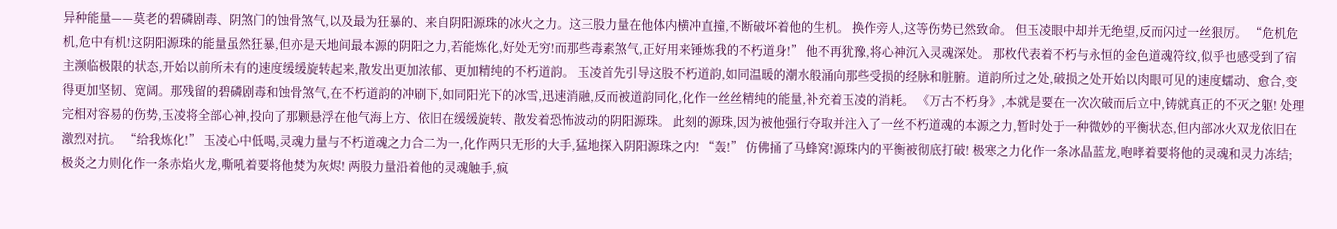异种能量——莫老的碧磷剧毒、阴煞门的蚀骨煞气,以及最为狂暴的、来自阴阳源珠的冰火之力。这三股力量在他体内横冲直撞,不断破坏着他的生机。 换作旁人,这等伤势已然致命。 但玉凌眼中却并无绝望,反而闪过一丝狠厉。 “危机危机,危中有机!这阴阳源珠的能量虽然狂暴,但亦是天地间最本源的阴阳之力,若能炼化,好处无穷!而那些毒素煞气,正好用来锤炼我的不朽道身!” 他不再犹豫,将心神沉入灵魂深处。 那枚代表着不朽与永恒的金色道魂符纹,似乎也感受到了宿主濒临极限的状态,开始以前所未有的速度缓缓旋转起来,散发出更加浓郁、更加精纯的不朽道韵。 玉凌首先引导这股不朽道韵,如同温暖的潮水般涌向那些受损的经脉和脏腑。道韵所过之处,破损之处开始以肉眼可见的速度蠕动、愈合,变得更加坚韧、宽阔。那残留的碧磷剧毒和蚀骨煞气,在不朽道韵的冲刷下,如同阳光下的冰雪,迅速消融,反而被道韵同化,化作一丝丝精纯的能量,补充着玉凌的消耗。 《万古不朽身》,本就是要在一次次破而后立中,铸就真正的不灭之躯! 处理完相对容易的伤势,玉凌将全部心神,投向了那颗悬浮在他气海上方、依旧在缓缓旋转、散发着恐怖波动的阴阳源珠。 此刻的源珠,因为被他强行夺取并注入了一丝不朽道魂的本源之力,暂时处于一种微妙的平衡状态,但内部冰火双龙依旧在激烈对抗。 “给我炼化!” 玉凌心中低喝,灵魂力量与不朽道魂之力合二为一,化作两只无形的大手,猛地探入阴阳源珠之内! “轰!” 仿佛捅了马蜂窝!源珠内的平衡被彻底打破! 极寒之力化作一条冰晶蓝龙,咆哮着要将他的灵魂和灵力冻结;极炎之力则化作一条赤焰火龙,嘶吼着要将他焚为灰烬! 两股力量沿着他的灵魂触手,疯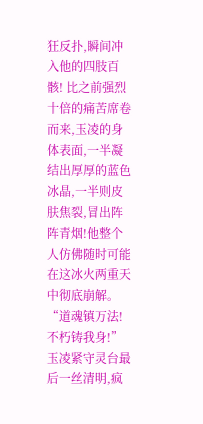狂反扑,瞬间冲入他的四肢百骸! 比之前强烈十倍的痛苦席卷而来,玉凌的身体表面,一半凝结出厚厚的蓝色冰晶,一半则皮肤焦裂,冒出阵阵青烟!他整个人仿佛随时可能在这冰火两重天中彻底崩解。 “道魂镇万法!不朽铸我身!” 玉凌紧守灵台最后一丝清明,疯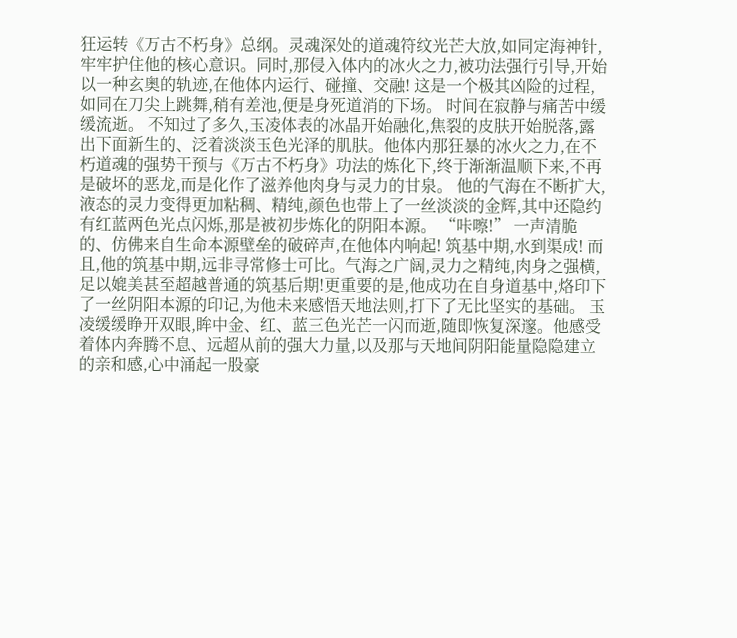狂运转《万古不朽身》总纲。灵魂深处的道魂符纹光芒大放,如同定海神针,牢牢护住他的核心意识。同时,那侵入体内的冰火之力,被功法强行引导,开始以一种玄奥的轨迹,在他体内运行、碰撞、交融! 这是一个极其凶险的过程,如同在刀尖上跳舞,稍有差池,便是身死道消的下场。 时间在寂静与痛苦中缓缓流逝。 不知过了多久,玉凌体表的冰晶开始融化,焦裂的皮肤开始脱落,露出下面新生的、泛着淡淡玉色光泽的肌肤。他体内那狂暴的冰火之力,在不朽道魂的强势干预与《万古不朽身》功法的炼化下,终于渐渐温顺下来,不再是破坏的恶龙,而是化作了滋养他肉身与灵力的甘泉。 他的气海在不断扩大,液态的灵力变得更加粘稠、精纯,颜色也带上了一丝淡淡的金辉,其中还隐约有红蓝两色光点闪烁,那是被初步炼化的阴阳本源。 “咔嚓!” 一声清脆的、仿佛来自生命本源壁垒的破碎声,在他体内响起! 筑基中期,水到渠成! 而且,他的筑基中期,远非寻常修士可比。气海之广阔,灵力之精纯,肉身之强横,足以媲美甚至超越普通的筑基后期!更重要的是,他成功在自身道基中,烙印下了一丝阴阳本源的印记,为他未来感悟天地法则,打下了无比坚实的基础。 玉凌缓缓睁开双眼,眸中金、红、蓝三色光芒一闪而逝,随即恢复深邃。他感受着体内奔腾不息、远超从前的强大力量,以及那与天地间阴阳能量隐隐建立的亲和感,心中涌起一股豪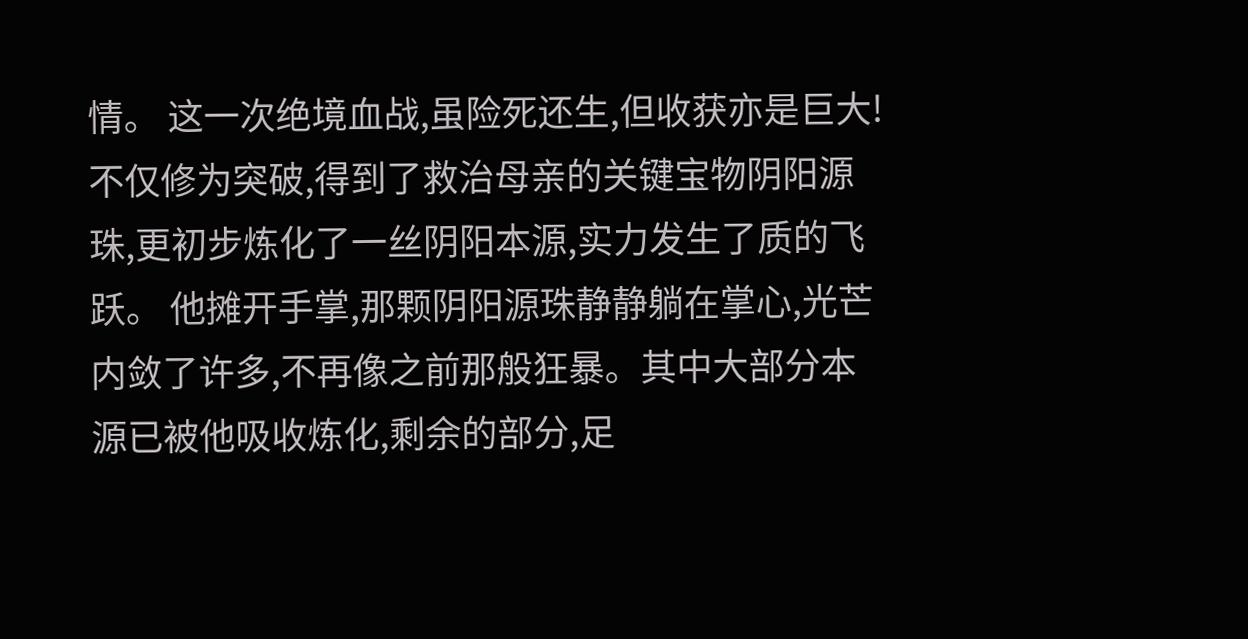情。 这一次绝境血战,虽险死还生,但收获亦是巨大!不仅修为突破,得到了救治母亲的关键宝物阴阳源珠,更初步炼化了一丝阴阳本源,实力发生了质的飞跃。 他摊开手掌,那颗阴阳源珠静静躺在掌心,光芒内敛了许多,不再像之前那般狂暴。其中大部分本源已被他吸收炼化,剩余的部分,足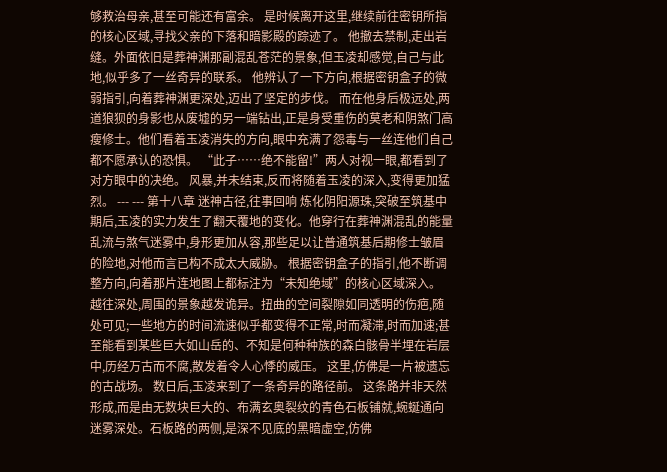够救治母亲,甚至可能还有富余。 是时候离开这里,继续前往密钥所指的核心区域,寻找父亲的下落和暗影殿的踪迹了。 他撤去禁制,走出岩缝。外面依旧是葬神渊那副混乱苍茫的景象,但玉凌却感觉,自己与此地,似乎多了一丝奇异的联系。 他辨认了一下方向,根据密钥盒子的微弱指引,向着葬神渊更深处,迈出了坚定的步伐。 而在他身后极远处,两道狼狈的身影也从废墟的另一端钻出,正是身受重伤的莫老和阴煞门高瘦修士。他们看着玉凌消失的方向,眼中充满了怨毒与一丝连他们自己都不愿承认的恐惧。 “此子……绝不能留!”两人对视一眼,都看到了对方眼中的决绝。 风暴,并未结束,反而将随着玉凌的深入,变得更加猛烈。 --- --- 第十八章 迷神古径,往事回响 炼化阴阳源珠,突破至筑基中期后,玉凌的实力发生了翻天覆地的变化。他穿行在葬神渊混乱的能量乱流与煞气迷雾中,身形更加从容,那些足以让普通筑基后期修士皱眉的险地,对他而言已构不成太大威胁。 根据密钥盒子的指引,他不断调整方向,向着那片连地图上都标注为“未知绝域”的核心区域深入。 越往深处,周围的景象越发诡异。扭曲的空间裂隙如同透明的伤疤,随处可见;一些地方的时间流速似乎都变得不正常,时而凝滞,时而加速;甚至能看到某些巨大如山岳的、不知是何种种族的森白骸骨半埋在岩层中,历经万古而不腐,散发着令人心悸的威压。 这里,仿佛是一片被遗忘的古战场。 数日后,玉凌来到了一条奇异的路径前。 这条路并非天然形成,而是由无数块巨大的、布满玄奥裂纹的青色石板铺就,蜿蜒通向迷雾深处。石板路的两侧,是深不见底的黑暗虚空,仿佛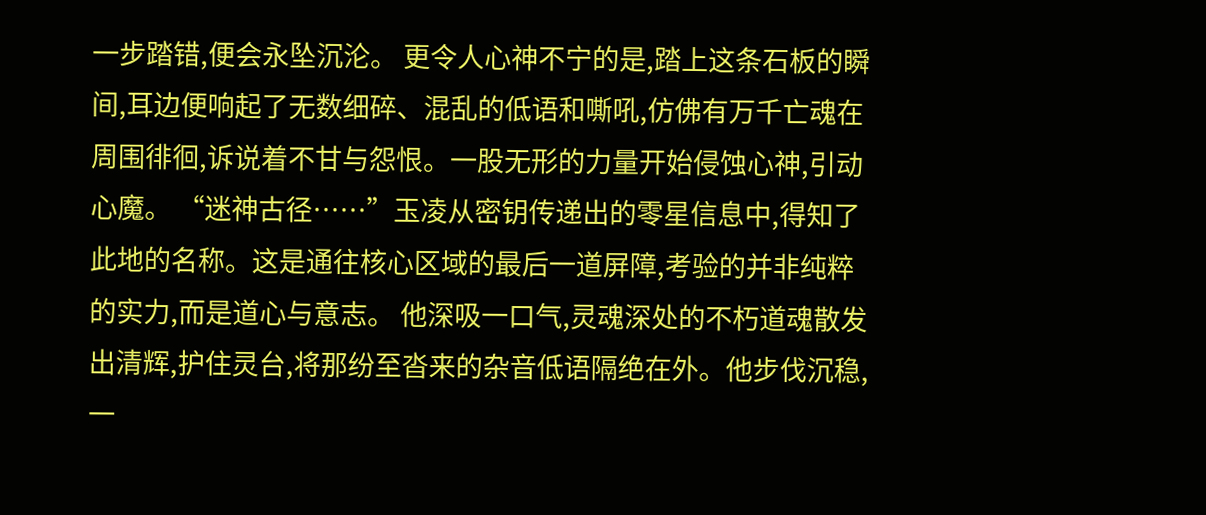一步踏错,便会永坠沉沦。 更令人心神不宁的是,踏上这条石板的瞬间,耳边便响起了无数细碎、混乱的低语和嘶吼,仿佛有万千亡魂在周围徘徊,诉说着不甘与怨恨。一股无形的力量开始侵蚀心神,引动心魔。 “迷神古径……”玉凌从密钥传递出的零星信息中,得知了此地的名称。这是通往核心区域的最后一道屏障,考验的并非纯粹的实力,而是道心与意志。 他深吸一口气,灵魂深处的不朽道魂散发出清辉,护住灵台,将那纷至沓来的杂音低语隔绝在外。他步伐沉稳,一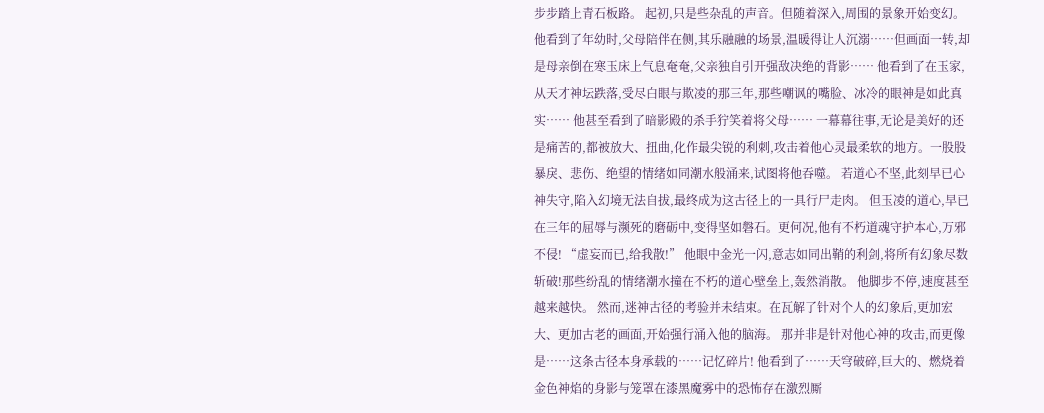步步踏上青石板路。 起初,只是些杂乱的声音。但随着深入,周围的景象开始变幻。 他看到了年幼时,父母陪伴在侧,其乐融融的场景,温暖得让人沉溺……但画面一转,却是母亲倒在寒玉床上气息奄奄,父亲独自引开强敌决绝的背影…… 他看到了在玉家,从天才神坛跌落,受尽白眼与欺凌的那三年,那些嘲讽的嘴脸、冰冷的眼神是如此真实…… 他甚至看到了暗影殿的杀手狞笑着将父母…… 一幕幕往事,无论是美好的还是痛苦的,都被放大、扭曲,化作最尖锐的利刺,攻击着他心灵最柔软的地方。一股股暴戾、悲伤、绝望的情绪如同潮水般涌来,试图将他吞噬。 若道心不坚,此刻早已心神失守,陷入幻境无法自拔,最终成为这古径上的一具行尸走肉。 但玉凌的道心,早已在三年的屈辱与濒死的磨砺中,变得坚如磐石。更何况,他有不朽道魂守护本心,万邪不侵! “虚妄而已,给我散!” 他眼中金光一闪,意志如同出鞘的利剑,将所有幻象尽数斩破!那些纷乱的情绪潮水撞在不朽的道心壁垒上,轰然消散。 他脚步不停,速度甚至越来越快。 然而,迷神古径的考验并未结束。在瓦解了针对个人的幻象后,更加宏大、更加古老的画面,开始强行涌入他的脑海。 那并非是针对他心神的攻击,而更像是……这条古径本身承载的……记忆碎片! 他看到了……天穹破碎,巨大的、燃烧着金色神焰的身影与笼罩在漆黑魔雾中的恐怖存在激烈厮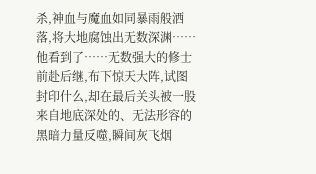杀,神血与魔血如同暴雨般洒落,将大地腐蚀出无数深渊…… 他看到了……无数强大的修士前赴后继,布下惊天大阵,试图封印什么,却在最后关头被一股来自地底深处的、无法形容的黑暗力量反噬,瞬间灰飞烟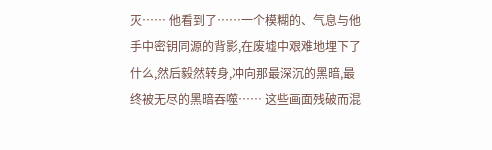灭…… 他看到了……一个模糊的、气息与他手中密钥同源的背影,在废墟中艰难地埋下了什么,然后毅然转身,冲向那最深沉的黑暗,最终被无尽的黑暗吞噬…… 这些画面残破而混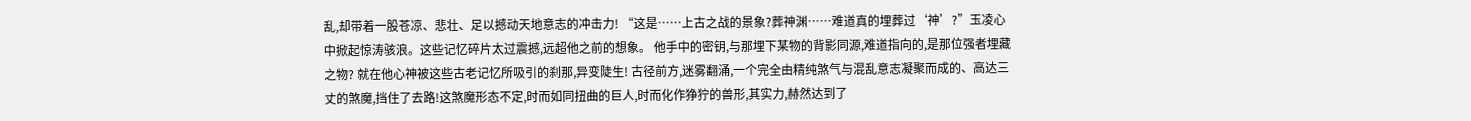乱,却带着一股苍凉、悲壮、足以撼动天地意志的冲击力! “这是……上古之战的景象?葬神渊……难道真的埋葬过‘神’?”玉凌心中掀起惊涛骇浪。这些记忆碎片太过震撼,远超他之前的想象。 他手中的密钥,与那埋下某物的背影同源,难道指向的,是那位强者埋藏之物? 就在他心神被这些古老记忆所吸引的刹那,异变陡生! 古径前方,迷雾翻涌,一个完全由精纯煞气与混乱意志凝聚而成的、高达三丈的煞魔,挡住了去路!这煞魔形态不定,时而如同扭曲的巨人,时而化作狰狞的兽形,其实力,赫然达到了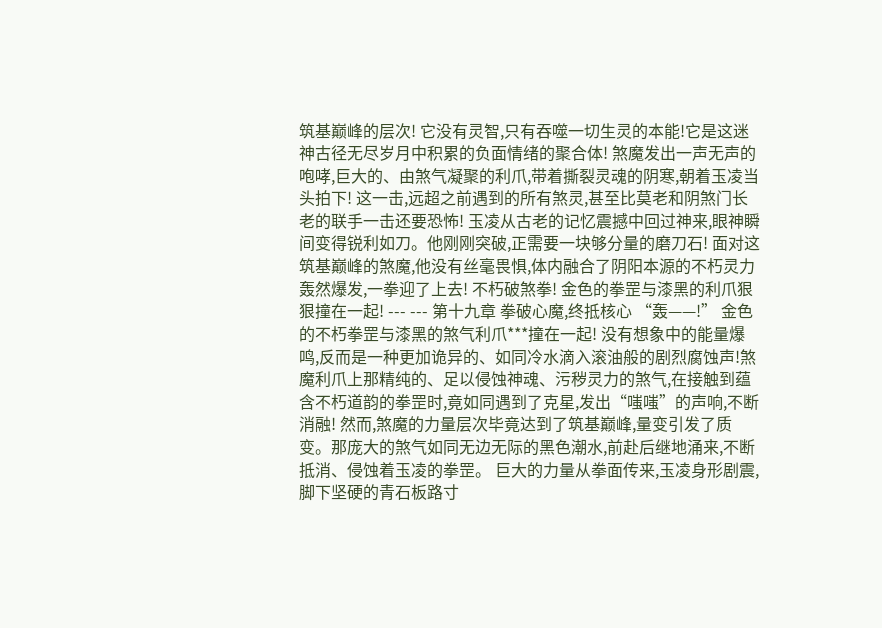筑基巅峰的层次! 它没有灵智,只有吞噬一切生灵的本能!它是这迷神古径无尽岁月中积累的负面情绪的聚合体! 煞魔发出一声无声的咆哮,巨大的、由煞气凝聚的利爪,带着撕裂灵魂的阴寒,朝着玉凌当头拍下! 这一击,远超之前遇到的所有煞灵,甚至比莫老和阴煞门长老的联手一击还要恐怖! 玉凌从古老的记忆震撼中回过神来,眼神瞬间变得锐利如刀。他刚刚突破,正需要一块够分量的磨刀石! 面对这筑基巅峰的煞魔,他没有丝毫畏惧,体内融合了阴阳本源的不朽灵力轰然爆发,一拳迎了上去! 不朽破煞拳! 金色的拳罡与漆黑的利爪狠狠撞在一起! --- --- 第十九章 拳破心魔,终抵核心 “轰——!” 金色的不朽拳罡与漆黑的煞气利爪***撞在一起! 没有想象中的能量爆鸣,反而是一种更加诡异的、如同冷水滴入滚油般的剧烈腐蚀声!煞魔利爪上那精纯的、足以侵蚀神魂、污秽灵力的煞气,在接触到蕴含不朽道韵的拳罡时,竟如同遇到了克星,发出“嗤嗤”的声响,不断消融! 然而,煞魔的力量层次毕竟达到了筑基巅峰,量变引发了质变。那庞大的煞气如同无边无际的黑色潮水,前赴后继地涌来,不断抵消、侵蚀着玉凌的拳罡。 巨大的力量从拳面传来,玉凌身形剧震,脚下坚硬的青石板路寸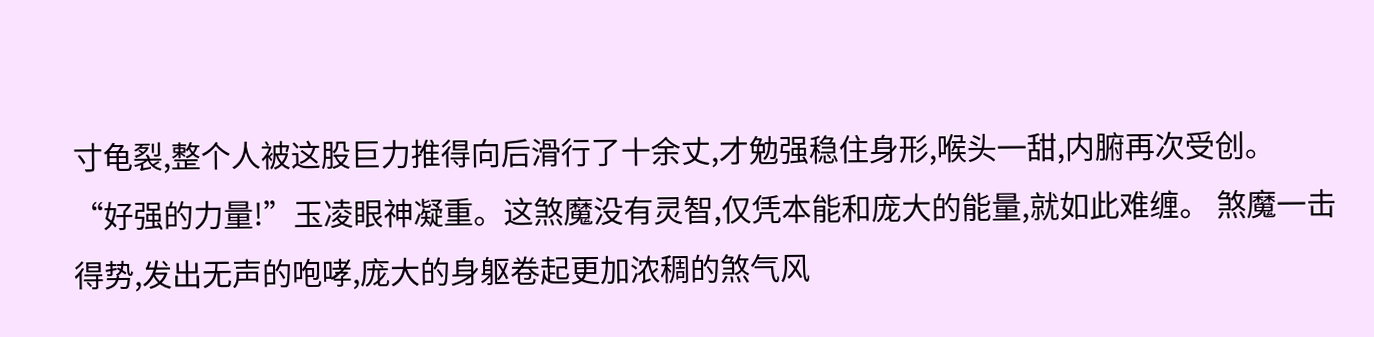寸龟裂,整个人被这股巨力推得向后滑行了十余丈,才勉强稳住身形,喉头一甜,内腑再次受创。 “好强的力量!”玉凌眼神凝重。这煞魔没有灵智,仅凭本能和庞大的能量,就如此难缠。 煞魔一击得势,发出无声的咆哮,庞大的身躯卷起更加浓稠的煞气风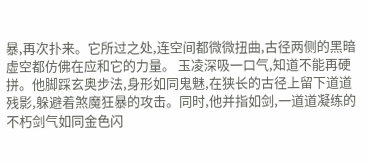暴,再次扑来。它所过之处,连空间都微微扭曲,古径两侧的黑暗虚空都仿佛在应和它的力量。 玉凌深吸一口气,知道不能再硬拼。他脚踩玄奥步法,身形如同鬼魅,在狭长的古径上留下道道残影,躲避着煞魔狂暴的攻击。同时,他并指如剑,一道道凝练的不朽剑气如同金色闪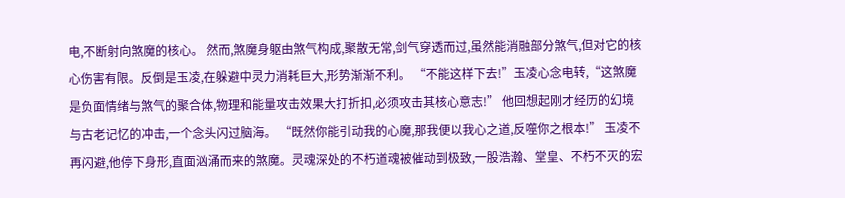电,不断射向煞魔的核心。 然而,煞魔身躯由煞气构成,聚散无常,剑气穿透而过,虽然能消融部分煞气,但对它的核心伤害有限。反倒是玉凌,在躲避中灵力消耗巨大,形势渐渐不利。 “不能这样下去!”玉凌心念电转,“这煞魔是负面情绪与煞气的聚合体,物理和能量攻击效果大打折扣,必须攻击其核心意志!” 他回想起刚才经历的幻境与古老记忆的冲击,一个念头闪过脑海。 “既然你能引动我的心魔,那我便以我心之道,反噬你之根本!” 玉凌不再闪避,他停下身形,直面汹涌而来的煞魔。灵魂深处的不朽道魂被催动到极致,一股浩瀚、堂皇、不朽不灭的宏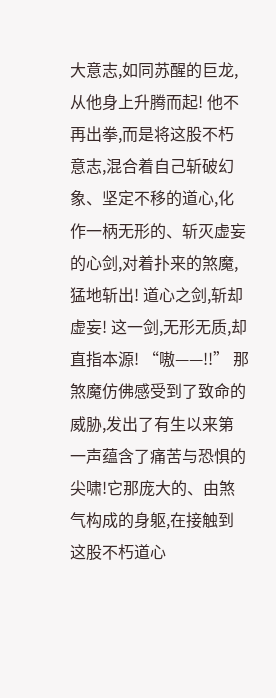大意志,如同苏醒的巨龙,从他身上升腾而起! 他不再出拳,而是将这股不朽意志,混合着自己斩破幻象、坚定不移的道心,化作一柄无形的、斩灭虚妄的心剑,对着扑来的煞魔,猛地斩出! 道心之剑,斩却虚妄! 这一剑,无形无质,却直指本源! “嗷——!!” 那煞魔仿佛感受到了致命的威胁,发出了有生以来第一声蕴含了痛苦与恐惧的尖啸!它那庞大的、由煞气构成的身躯,在接触到这股不朽道心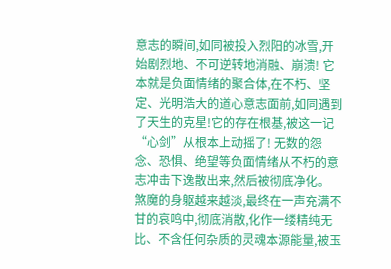意志的瞬间,如同被投入烈阳的冰雪,开始剧烈地、不可逆转地消融、崩溃! 它本就是负面情绪的聚合体,在不朽、坚定、光明浩大的道心意志面前,如同遇到了天生的克星!它的存在根基,被这一记“心剑”从根本上动摇了! 无数的怨念、恐惧、绝望等负面情绪从不朽的意志冲击下逸散出来,然后被彻底净化。 煞魔的身躯越来越淡,最终在一声充满不甘的哀鸣中,彻底消散,化作一缕精纯无比、不含任何杂质的灵魂本源能量,被玉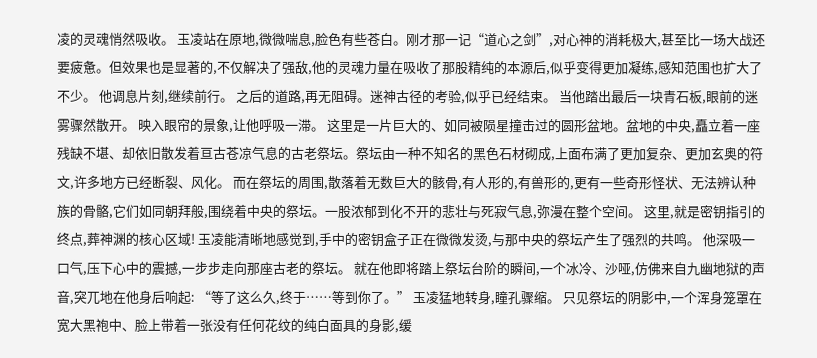凌的灵魂悄然吸收。 玉凌站在原地,微微喘息,脸色有些苍白。刚才那一记“道心之剑”,对心神的消耗极大,甚至比一场大战还要疲惫。但效果也是显著的,不仅解决了强敌,他的灵魂力量在吸收了那股精纯的本源后,似乎变得更加凝练,感知范围也扩大了不少。 他调息片刻,继续前行。 之后的道路,再无阻碍。迷神古径的考验,似乎已经结束。 当他踏出最后一块青石板,眼前的迷雾骤然散开。 映入眼帘的景象,让他呼吸一滞。 这里是一片巨大的、如同被陨星撞击过的圆形盆地。盆地的中央,矗立着一座残缺不堪、却依旧散发着亘古苍凉气息的古老祭坛。祭坛由一种不知名的黑色石材砌成,上面布满了更加复杂、更加玄奥的符文,许多地方已经断裂、风化。 而在祭坛的周围,散落着无数巨大的骸骨,有人形的,有兽形的,更有一些奇形怪状、无法辨认种族的骨骼,它们如同朝拜般,围绕着中央的祭坛。一股浓郁到化不开的悲壮与死寂气息,弥漫在整个空间。 这里,就是密钥指引的终点,葬神渊的核心区域! 玉凌能清晰地感觉到,手中的密钥盒子正在微微发烫,与那中央的祭坛产生了强烈的共鸣。 他深吸一口气,压下心中的震撼,一步步走向那座古老的祭坛。 就在他即将踏上祭坛台阶的瞬间,一个冰冷、沙哑,仿佛来自九幽地狱的声音,突兀地在他身后响起: “等了这么久,终于……等到你了。” 玉凌猛地转身,瞳孔骤缩。 只见祭坛的阴影中,一个浑身笼罩在宽大黑袍中、脸上带着一张没有任何花纹的纯白面具的身影,缓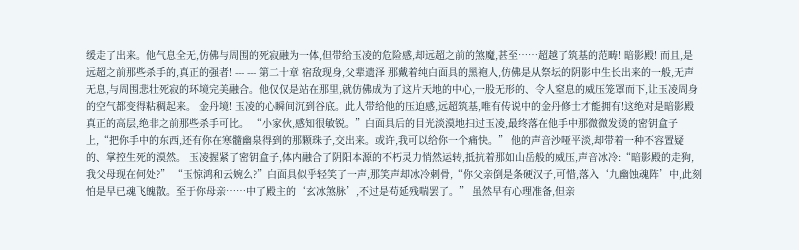缓走了出来。他气息全无,仿佛与周围的死寂融为一体,但带给玉凌的危险感,却远超之前的煞魔,甚至……超越了筑基的范畴! 暗影殿! 而且,是远超之前那些杀手的,真正的强者! --- --- 第二十章 宿敌现身,父辈遗泽 那戴着纯白面具的黑袍人,仿佛是从祭坛的阴影中生长出来的一般,无声无息,与周围悲壮死寂的环境完美融合。他仅仅是站在那里,就仿佛成为了这片天地的中心,一股无形的、令人窒息的威压笼罩而下,让玉凌周身的空气都变得粘稠起来。 金丹境! 玉凌的心瞬间沉到谷底。此人带给他的压迫感,远超筑基,唯有传说中的金丹修士才能拥有!这绝对是暗影殿真正的高层,绝非之前那些杀手可比。 “小家伙,感知很敏锐。”白面具后的目光淡漠地扫过玉凌,最终落在他手中那微微发烫的密钥盒子上,“把你手中的东西,还有你在寒髓幽泉得到的那颗珠子,交出来。或许,我可以给你一个痛快。” 他的声音沙哑平淡,却带着一种不容置疑的、掌控生死的漠然。 玉凌握紧了密钥盒子,体内融合了阴阳本源的不朽灵力悄然运转,抵抗着那如山岳般的威压,声音冰冷:“暗影殿的走狗,我父母现在何处?” “玉惊鸿和云婉么?”白面具似乎轻笑了一声,那笑声却冰冷刺骨,“你父亲倒是条硬汉子,可惜,落入‘九幽蚀魂阵’中,此刻怕是早已魂飞魄散。至于你母亲……中了殿主的‘玄冰煞脉’,不过是苟延残喘罢了。” 虽然早有心理准备,但亲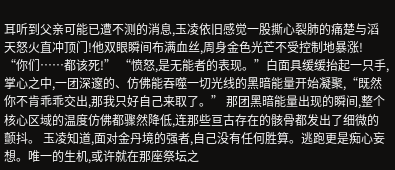耳听到父亲可能已遭不测的消息,玉凌依旧感觉一股撕心裂肺的痛楚与滔天怒火直冲顶门!他双眼瞬间布满血丝,周身金色光芒不受控制地暴涨! “你们……都该死!” “愤怒,是无能者的表现。”白面具缓缓抬起一只手,掌心之中,一团深邃的、仿佛能吞噬一切光线的黑暗能量开始凝聚,“既然你不肯乖乖交出,那我只好自己来取了。” 那团黑暗能量出现的瞬间,整个核心区域的温度仿佛都骤然降低,连那些亘古存在的骸骨都发出了细微的颤抖。 玉凌知道,面对金丹境的强者,自己没有任何胜算。逃跑更是痴心妄想。唯一的生机,或许就在那座祭坛之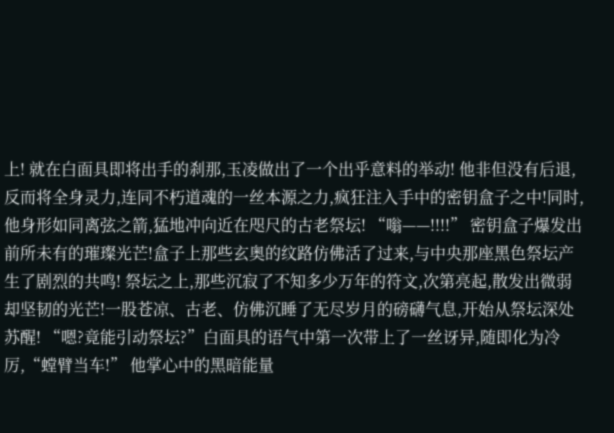上! 就在白面具即将出手的刹那,玉凌做出了一个出乎意料的举动! 他非但没有后退,反而将全身灵力,连同不朽道魂的一丝本源之力,疯狂注入手中的密钥盒子之中!同时,他身形如同离弦之箭,猛地冲向近在咫尺的古老祭坛! “嗡——!!!!” 密钥盒子爆发出前所未有的璀璨光芒!盒子上那些玄奥的纹路仿佛活了过来,与中央那座黑色祭坛产生了剧烈的共鸣! 祭坛之上,那些沉寂了不知多少万年的符文,次第亮起,散发出微弱却坚韧的光芒!一股苍凉、古老、仿佛沉睡了无尽岁月的磅礴气息,开始从祭坛深处苏醒! “嗯?竟能引动祭坛?”白面具的语气中第一次带上了一丝讶异,随即化为冷厉,“螳臂当车!” 他掌心中的黑暗能量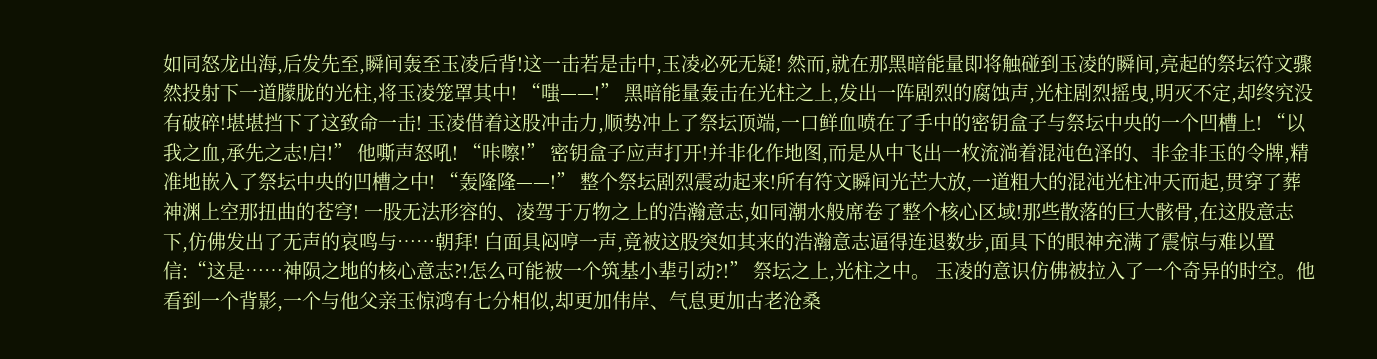如同怒龙出海,后发先至,瞬间轰至玉凌后背!这一击若是击中,玉凌必死无疑! 然而,就在那黑暗能量即将触碰到玉凌的瞬间,亮起的祭坛符文骤然投射下一道朦胧的光柱,将玉凌笼罩其中! “嗤——!” 黑暗能量轰击在光柱之上,发出一阵剧烈的腐蚀声,光柱剧烈摇曳,明灭不定,却终究没有破碎!堪堪挡下了这致命一击! 玉凌借着这股冲击力,顺势冲上了祭坛顶端,一口鲜血喷在了手中的密钥盒子与祭坛中央的一个凹槽上! “以我之血,承先之志!启!” 他嘶声怒吼! “咔嚓!” 密钥盒子应声打开!并非化作地图,而是从中飞出一枚流淌着混沌色泽的、非金非玉的令牌,精准地嵌入了祭坛中央的凹槽之中! “轰隆隆——!” 整个祭坛剧烈震动起来!所有符文瞬间光芒大放,一道粗大的混沌光柱冲天而起,贯穿了葬神渊上空那扭曲的苍穹! 一股无法形容的、凌驾于万物之上的浩瀚意志,如同潮水般席卷了整个核心区域!那些散落的巨大骸骨,在这股意志下,仿佛发出了无声的哀鸣与……朝拜! 白面具闷哼一声,竟被这股突如其来的浩瀚意志逼得连退数步,面具下的眼神充满了震惊与难以置信:“这是……神陨之地的核心意志?!怎么可能被一个筑基小辈引动?!” 祭坛之上,光柱之中。 玉凌的意识仿佛被拉入了一个奇异的时空。他看到一个背影,一个与他父亲玉惊鸿有七分相似,却更加伟岸、气息更加古老沧桑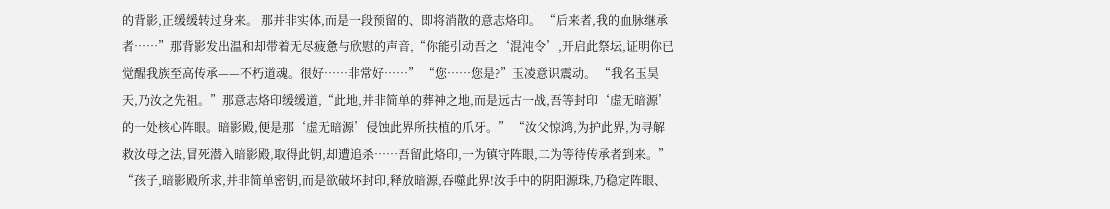的背影,正缓缓转过身来。 那并非实体,而是一段预留的、即将消散的意志烙印。 “后来者,我的血脉继承者……”那背影发出温和却带着无尽疲惫与欣慰的声音,“你能引动吾之‘混沌令’,开启此祭坛,证明你已觉醒我族至高传承——不朽道魂。很好……非常好……” “您……您是?”玉凌意识震动。 “我名玉昊天,乃汝之先祖。”那意志烙印缓缓道,“此地,并非简单的葬神之地,而是远古一战,吾等封印‘虚无暗源’的一处核心阵眼。暗影殿,便是那‘虚无暗源’侵蚀此界所扶植的爪牙。” “汝父惊鸿,为护此界,为寻解救汝母之法,冒死潜入暗影殿,取得此钥,却遭追杀……吾留此烙印,一为镇守阵眼,二为等待传承者到来。” “孩子,暗影殿所求,并非简单密钥,而是欲破坏封印,释放暗源,吞噬此界!汝手中的阴阳源珠,乃稳定阵眼、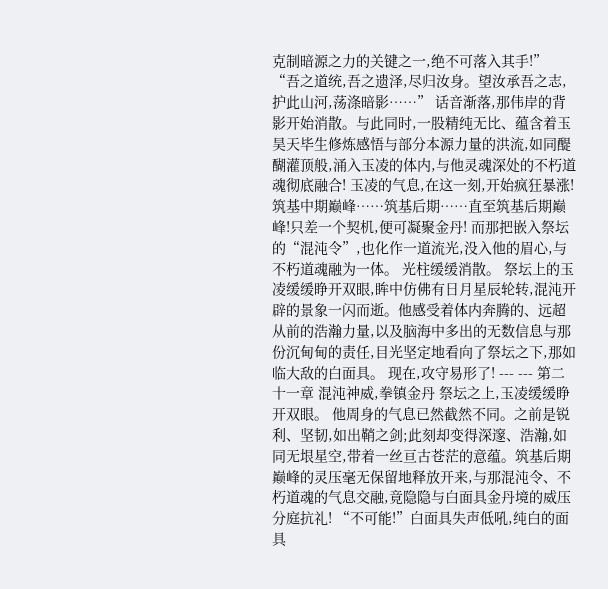克制暗源之力的关键之一,绝不可落入其手!” “吾之道统,吾之遗泽,尽归汝身。望汝承吾之志,护此山河,荡涤暗影……” 话音渐落,那伟岸的背影开始消散。与此同时,一股精纯无比、蕴含着玉昊天毕生修炼感悟与部分本源力量的洪流,如同醍醐灌顶般,涌入玉凌的体内,与他灵魂深处的不朽道魂彻底融合! 玉凌的气息,在这一刻,开始疯狂暴涨! 筑基中期巅峰……筑基后期……直至筑基后期巅峰!只差一个契机,便可凝聚金丹! 而那把嵌入祭坛的“混沌令”,也化作一道流光,没入他的眉心,与不朽道魂融为一体。 光柱缓缓消散。 祭坛上的玉凌缓缓睁开双眼,眸中仿佛有日月星辰轮转,混沌开辟的景象一闪而逝。他感受着体内奔腾的、远超从前的浩瀚力量,以及脑海中多出的无数信息与那份沉甸甸的责任,目光坚定地看向了祭坛之下,那如临大敌的白面具。 现在,攻守易形了! --- --- 第二十一章 混沌神威,拳镇金丹 祭坛之上,玉凌缓缓睁开双眼。 他周身的气息已然截然不同。之前是锐利、坚韧,如出鞘之剑;此刻却变得深邃、浩瀚,如同无垠星空,带着一丝亘古苍茫的意蕴。筑基后期巅峰的灵压毫无保留地释放开来,与那混沌令、不朽道魂的气息交融,竟隐隐与白面具金丹境的威压分庭抗礼! “不可能!”白面具失声低吼,纯白的面具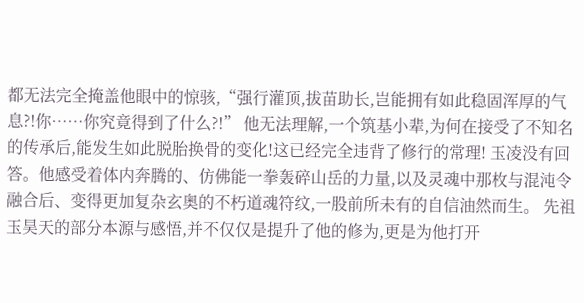都无法完全掩盖他眼中的惊骇,“强行灌顶,拔苗助长,岂能拥有如此稳固浑厚的气息?!你……你究竟得到了什么?!” 他无法理解,一个筑基小辈,为何在接受了不知名的传承后,能发生如此脱胎换骨的变化!这已经完全违背了修行的常理! 玉凌没有回答。他感受着体内奔腾的、仿佛能一拳轰碎山岳的力量,以及灵魂中那枚与混沌令融合后、变得更加复杂玄奥的不朽道魂符纹,一股前所未有的自信油然而生。 先祖玉昊天的部分本源与感悟,并不仅仅是提升了他的修为,更是为他打开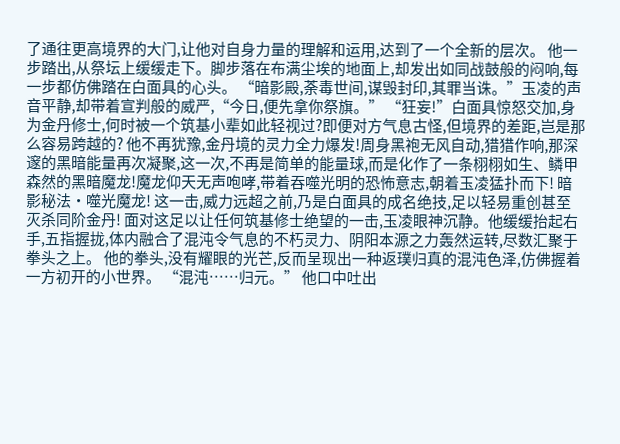了通往更高境界的大门,让他对自身力量的理解和运用,达到了一个全新的层次。 他一步踏出,从祭坛上缓缓走下。脚步落在布满尘埃的地面上,却发出如同战鼓般的闷响,每一步都仿佛踏在白面具的心头。 “暗影殿,荼毒世间,谋毁封印,其罪当诛。”玉凌的声音平静,却带着宣判般的威严,“今日,便先拿你祭旗。” “狂妄!”白面具惊怒交加,身为金丹修士,何时被一个筑基小辈如此轻视过?即便对方气息古怪,但境界的差距,岂是那么容易跨越的? 他不再犹豫,金丹境的灵力全力爆发!周身黑袍无风自动,猎猎作响,那深邃的黑暗能量再次凝聚,这一次,不再是简单的能量球,而是化作了一条栩栩如生、鳞甲森然的黑暗魔龙!魔龙仰天无声咆哮,带着吞噬光明的恐怖意志,朝着玉凌猛扑而下! 暗影秘法·噬光魔龙! 这一击,威力远超之前,乃是白面具的成名绝技,足以轻易重创甚至灭杀同阶金丹! 面对这足以让任何筑基修士绝望的一击,玉凌眼神沉静。他缓缓抬起右手,五指握拢,体内融合了混沌令气息的不朽灵力、阴阳本源之力轰然运转,尽数汇聚于拳头之上。 他的拳头,没有耀眼的光芒,反而呈现出一种返璞归真的混沌色泽,仿佛握着一方初开的小世界。 “混沌……归元。” 他口中吐出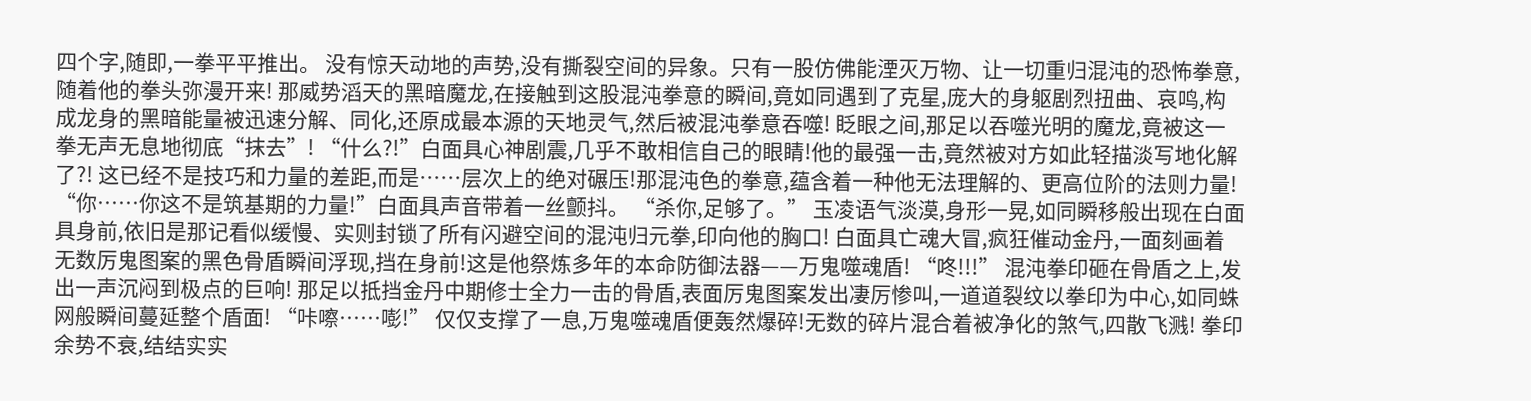四个字,随即,一拳平平推出。 没有惊天动地的声势,没有撕裂空间的异象。只有一股仿佛能湮灭万物、让一切重归混沌的恐怖拳意,随着他的拳头弥漫开来! 那威势滔天的黑暗魔龙,在接触到这股混沌拳意的瞬间,竟如同遇到了克星,庞大的身躯剧烈扭曲、哀鸣,构成龙身的黑暗能量被迅速分解、同化,还原成最本源的天地灵气,然后被混沌拳意吞噬! 眨眼之间,那足以吞噬光明的魔龙,竟被这一拳无声无息地彻底“抹去”! “什么?!”白面具心神剧震,几乎不敢相信自己的眼睛!他的最强一击,竟然被对方如此轻描淡写地化解了?! 这已经不是技巧和力量的差距,而是……层次上的绝对碾压!那混沌色的拳意,蕴含着一种他无法理解的、更高位阶的法则力量! “你……你这不是筑基期的力量!”白面具声音带着一丝颤抖。 “杀你,足够了。” 玉凌语气淡漠,身形一晃,如同瞬移般出现在白面具身前,依旧是那记看似缓慢、实则封锁了所有闪避空间的混沌归元拳,印向他的胸口! 白面具亡魂大冒,疯狂催动金丹,一面刻画着无数厉鬼图案的黑色骨盾瞬间浮现,挡在身前!这是他祭炼多年的本命防御法器——万鬼噬魂盾! “咚!!!” 混沌拳印砸在骨盾之上,发出一声沉闷到极点的巨响! 那足以抵挡金丹中期修士全力一击的骨盾,表面厉鬼图案发出凄厉惨叫,一道道裂纹以拳印为中心,如同蛛网般瞬间蔓延整个盾面! “咔嚓……嘭!” 仅仅支撑了一息,万鬼噬魂盾便轰然爆碎!无数的碎片混合着被净化的煞气,四散飞溅! 拳印余势不衰,结结实实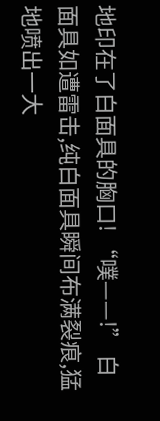地印在了白面具的胸口! “噗——!” 白面具如遭雷击,纯白面具瞬间布满裂痕,猛地喷出一大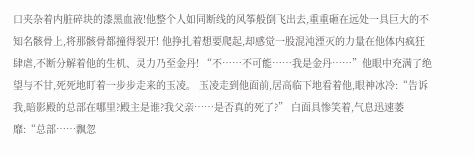口夹杂着内脏碎块的漆黑血液!他整个人如同断线的风筝般倒飞出去,重重砸在远处一具巨大的不知名骸骨上,将那骸骨都撞得裂开! 他挣扎着想要爬起,却感觉一股混沌湮灭的力量在他体内疯狂肆虐,不断分解着他的生机、灵力乃至金丹! “不……不可能……我是金丹……”他眼中充满了绝望与不甘,死死地盯着一步步走来的玉凌。 玉凌走到他面前,居高临下地看着他,眼神冰冷:“告诉我,暗影殿的总部在哪里?殿主是谁?我父亲……是否真的死了?” 白面具惨笑着,气息迅速萎靡:“总部……飘忽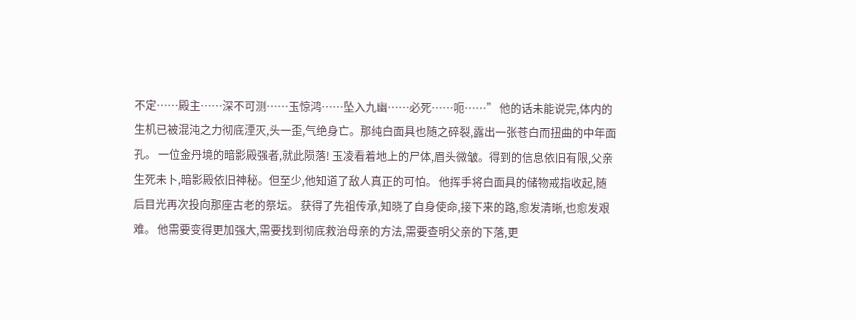不定……殿主……深不可测……玉惊鸿……坠入九幽……必死……呃……” 他的话未能说完,体内的生机已被混沌之力彻底湮灭,头一歪,气绝身亡。那纯白面具也随之碎裂,露出一张苍白而扭曲的中年面孔。 一位金丹境的暗影殿强者,就此陨落! 玉凌看着地上的尸体,眉头微皱。得到的信息依旧有限,父亲生死未卜,暗影殿依旧神秘。但至少,他知道了敌人真正的可怕。 他挥手将白面具的储物戒指收起,随后目光再次投向那座古老的祭坛。 获得了先祖传承,知晓了自身使命,接下来的路,愈发清晰,也愈发艰难。 他需要变得更加强大,需要找到彻底救治母亲的方法,需要查明父亲的下落,更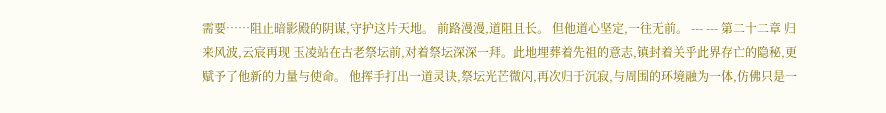需要……阻止暗影殿的阴谋,守护这片天地。 前路漫漫,道阻且长。 但他道心坚定,一往无前。 --- --- 第二十二章 归来风波,云宸再现 玉凌站在古老祭坛前,对着祭坛深深一拜。此地埋葬着先祖的意志,镇封着关乎此界存亡的隐秘,更赋予了他新的力量与使命。 他挥手打出一道灵诀,祭坛光芒微闪,再次归于沉寂,与周围的环境融为一体,仿佛只是一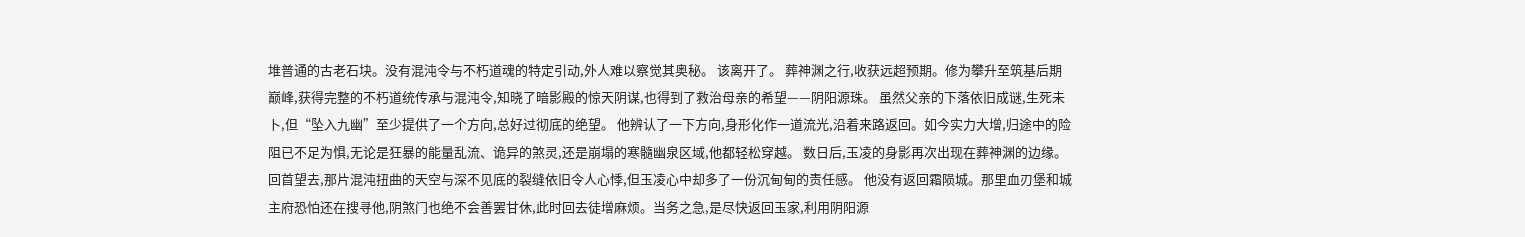堆普通的古老石块。没有混沌令与不朽道魂的特定引动,外人难以察觉其奥秘。 该离开了。 葬神渊之行,收获远超预期。修为攀升至筑基后期巅峰,获得完整的不朽道统传承与混沌令,知晓了暗影殿的惊天阴谋,也得到了救治母亲的希望——阴阳源珠。 虽然父亲的下落依旧成谜,生死未卜,但“坠入九幽”至少提供了一个方向,总好过彻底的绝望。 他辨认了一下方向,身形化作一道流光,沿着来路返回。如今实力大增,归途中的险阻已不足为惧,无论是狂暴的能量乱流、诡异的煞灵,还是崩塌的寒髓幽泉区域,他都轻松穿越。 数日后,玉凌的身影再次出现在葬神渊的边缘。回首望去,那片混沌扭曲的天空与深不见底的裂缝依旧令人心悸,但玉凌心中却多了一份沉甸甸的责任感。 他没有返回霜陨城。那里血刃堡和城主府恐怕还在搜寻他,阴煞门也绝不会善罢甘休,此时回去徒增麻烦。当务之急,是尽快返回玉家,利用阴阳源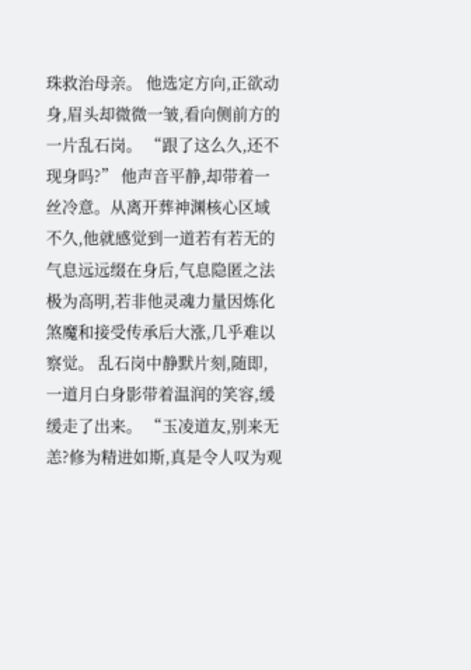珠救治母亲。 他选定方向,正欲动身,眉头却微微一皱,看向侧前方的一片乱石岗。 “跟了这么久,还不现身吗?” 他声音平静,却带着一丝冷意。从离开葬神渊核心区域不久,他就感觉到一道若有若无的气息远远缀在身后,气息隐匿之法极为高明,若非他灵魂力量因炼化煞魔和接受传承后大涨,几乎难以察觉。 乱石岗中静默片刻,随即,一道月白身影带着温润的笑容,缓缓走了出来。 “玉凌道友,别来无恙?修为精进如斯,真是令人叹为观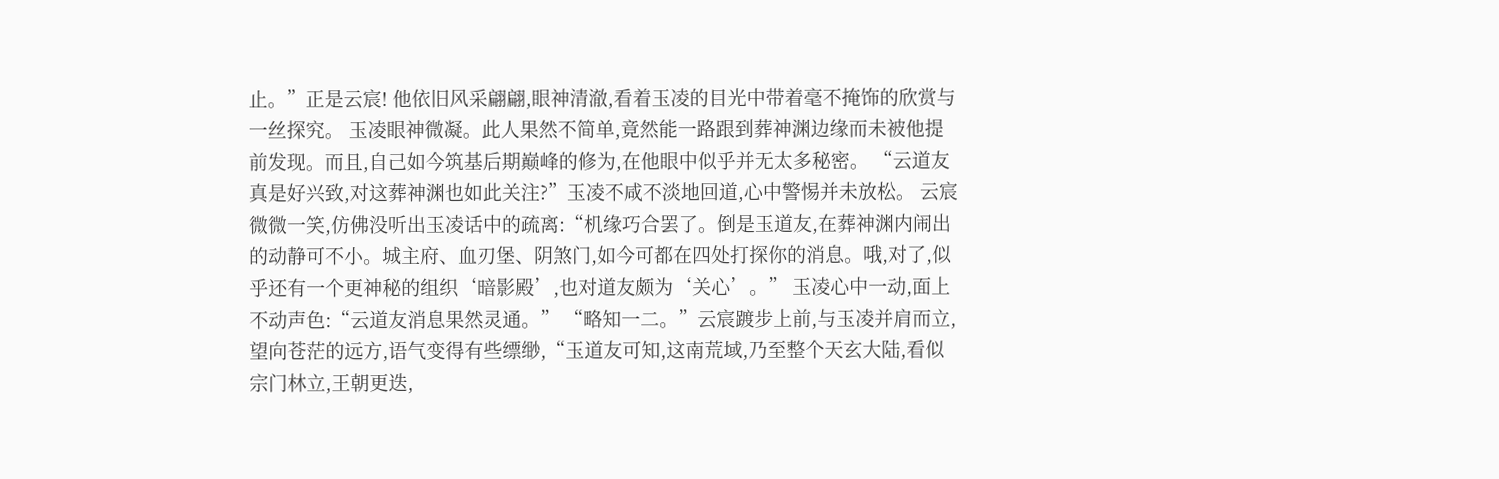止。”正是云宸! 他依旧风采翩翩,眼神清澈,看着玉凌的目光中带着毫不掩饰的欣赏与一丝探究。 玉凌眼神微凝。此人果然不简单,竟然能一路跟到葬神渊边缘而未被他提前发现。而且,自己如今筑基后期巅峰的修为,在他眼中似乎并无太多秘密。 “云道友真是好兴致,对这葬神渊也如此关注?”玉凌不咸不淡地回道,心中警惕并未放松。 云宸微微一笑,仿佛没听出玉凌话中的疏离:“机缘巧合罢了。倒是玉道友,在葬神渊内闹出的动静可不小。城主府、血刃堡、阴煞门,如今可都在四处打探你的消息。哦,对了,似乎还有一个更神秘的组织‘暗影殿’,也对道友颇为‘关心’。” 玉凌心中一动,面上不动声色:“云道友消息果然灵通。” “略知一二。”云宸踱步上前,与玉凌并肩而立,望向苍茫的远方,语气变得有些缥缈,“玉道友可知,这南荒域,乃至整个天玄大陆,看似宗门林立,王朝更迭,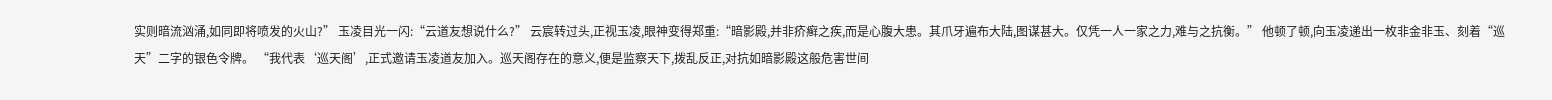实则暗流汹涌,如同即将喷发的火山?” 玉凌目光一闪:“云道友想说什么?” 云宸转过头,正视玉凌,眼神变得郑重:“暗影殿,并非疥癣之疾,而是心腹大患。其爪牙遍布大陆,图谋甚大。仅凭一人一家之力,难与之抗衡。” 他顿了顿,向玉凌递出一枚非金非玉、刻着“巡天”二字的银色令牌。 “我代表‘巡天阁’,正式邀请玉凌道友加入。巡天阁存在的意义,便是监察天下,拨乱反正,对抗如暗影殿这般危害世间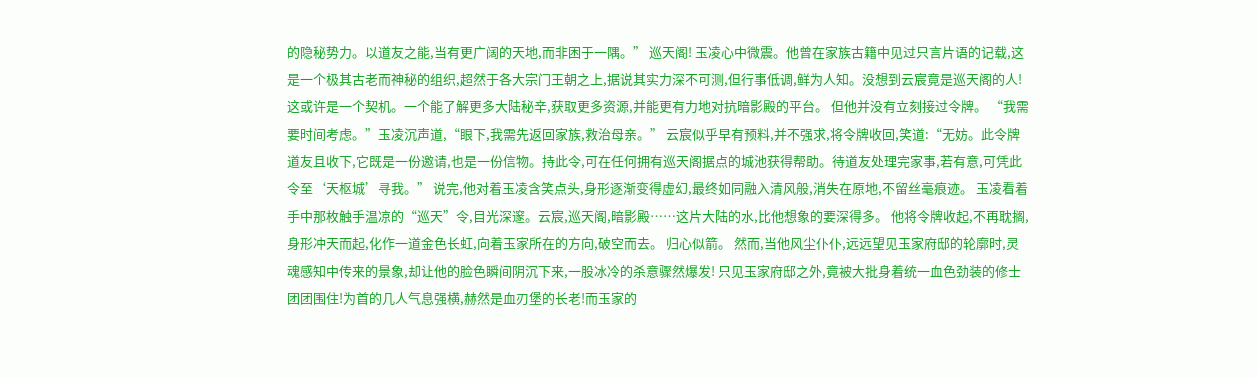的隐秘势力。以道友之能,当有更广阔的天地,而非困于一隅。” 巡天阁! 玉凌心中微震。他曾在家族古籍中见过只言片语的记载,这是一个极其古老而神秘的组织,超然于各大宗门王朝之上,据说其实力深不可测,但行事低调,鲜为人知。没想到云宸竟是巡天阁的人! 这或许是一个契机。一个能了解更多大陆秘辛,获取更多资源,并能更有力地对抗暗影殿的平台。 但他并没有立刻接过令牌。 “我需要时间考虑。”玉凌沉声道,“眼下,我需先返回家族,救治母亲。” 云宸似乎早有预料,并不强求,将令牌收回,笑道:“无妨。此令牌道友且收下,它既是一份邀请,也是一份信物。持此令,可在任何拥有巡天阁据点的城池获得帮助。待道友处理完家事,若有意,可凭此令至‘天枢城’寻我。” 说完,他对着玉凌含笑点头,身形逐渐变得虚幻,最终如同融入清风般,消失在原地,不留丝毫痕迹。 玉凌看着手中那枚触手温凉的“巡天”令,目光深邃。云宸,巡天阁,暗影殿……这片大陆的水,比他想象的要深得多。 他将令牌收起,不再耽搁,身形冲天而起,化作一道金色长虹,向着玉家所在的方向,破空而去。 归心似箭。 然而,当他风尘仆仆,远远望见玉家府邸的轮廓时,灵魂感知中传来的景象,却让他的脸色瞬间阴沉下来,一股冰冷的杀意骤然爆发! 只见玉家府邸之外,竟被大批身着统一血色劲装的修士团团围住!为首的几人气息强横,赫然是血刃堡的长老!而玉家的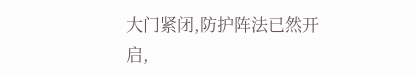大门紧闭,防护阵法已然开启,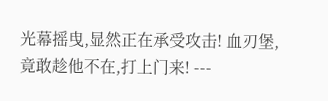光幕摇曳,显然正在承受攻击! 血刃堡,竟敢趁他不在,打上门来! ---